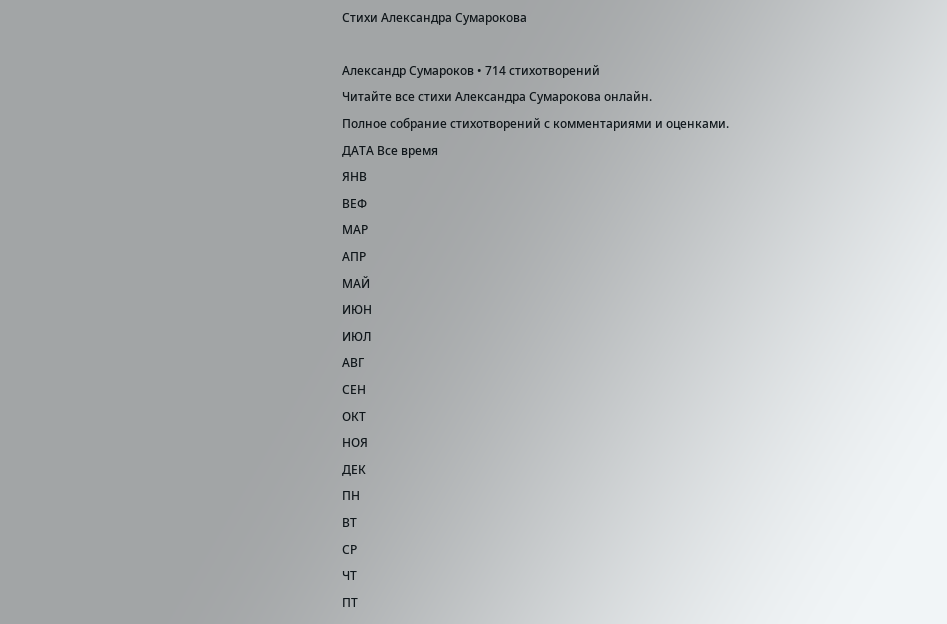Стихи Александра Сумарокова

Александр Сумароков • 714 стихотворений
Читайте все стихи Александра Сумарокова онлайн.
Полное собрание стихотворений с комментариями и оценками.
ДАТА Все время
ЯНВ
ВЕФ
МАР
АПР
МАЙ
ИЮН
ИЮЛ
АВГ
СЕН
ОКТ
НОЯ
ДЕК
ПН
ВТ
СР
ЧТ
ПТ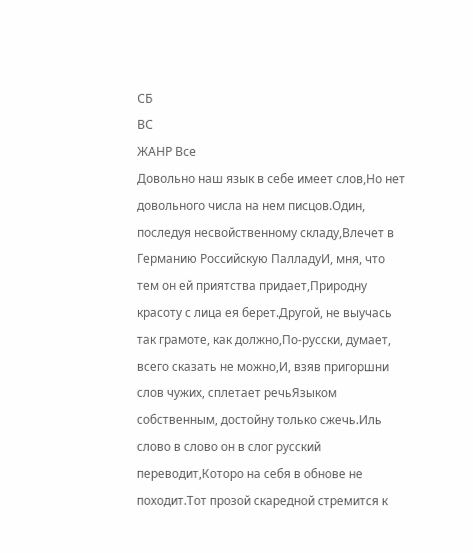СБ
ВС
ЖАНР Все
Довольно наш язык в себе имеет слов,Но нет довольного числа на нем писцов.Один, последуя несвойственному складу,Влечет в Германию Российскую ПалладуИ, мня, что тем он ей приятства придает,Природну красоту с лица ея берет.Другой, не выучась так грамоте, как должно,По-русски, думает, всего сказать не можно,И, взяв пригоршни слов чужих, сплетает речьЯзыком собственным, достойну только сжечь.Иль слово в слово он в слог русский переводит,Которо на себя в обнове не походит.Тот прозой скаредной стремится к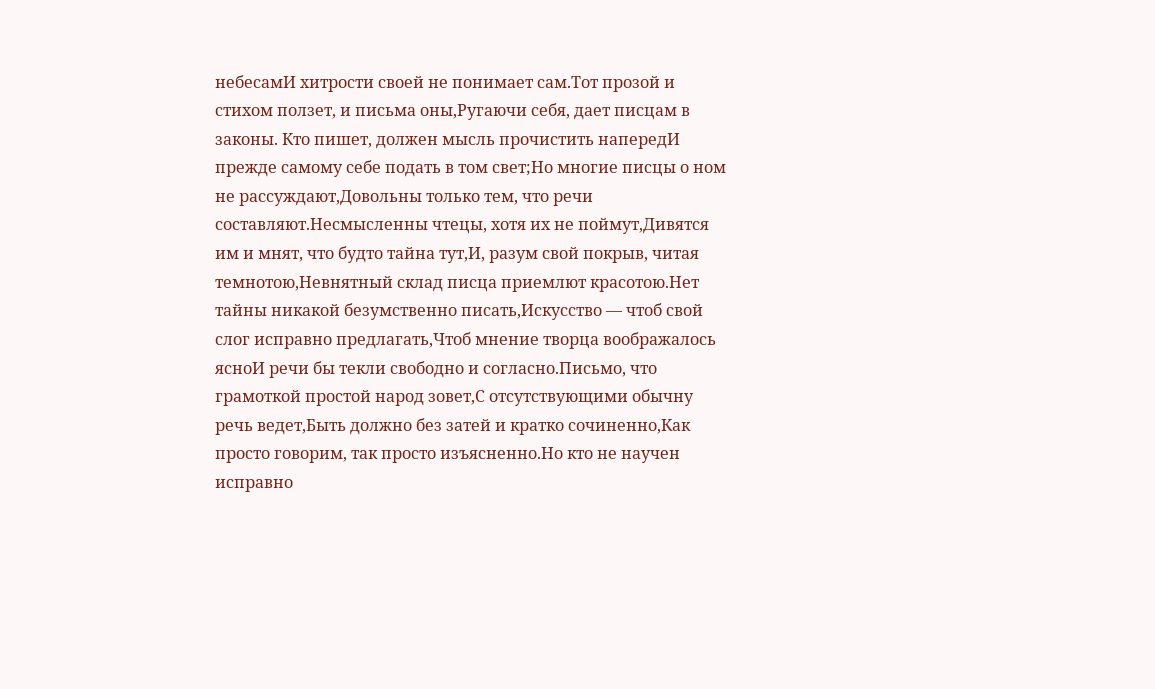небесамИ хитрости своей не понимает сам.Тот прозой и стихом ползет, и письма оны,Ругаючи себя, дает писцам в законы. Кто пишет, должен мысль прочистить напередИ прежде самому себе подать в том свет;Но многие писцы о ном не рассуждают,Довольны только тем, что речи составляют.Несмысленны чтецы, хотя их не поймут,Дивятся им и мнят, что будто тайна тут,И, разум свой покрыв, читая темнотою,Невнятный склад писца приемлют красотою.Нет тайны никакой безумственно писать,Искусство — чтоб свой слог исправно предлагать,Чтоб мнение творца воображалось ясноИ речи бы текли свободно и согласно.Письмо, что грамоткой простой народ зовет,С отсутствующими обычну речь ведет,Быть должно без затей и кратко сочиненно,Как просто говорим, так просто изъясненно.Но кто не научен исправно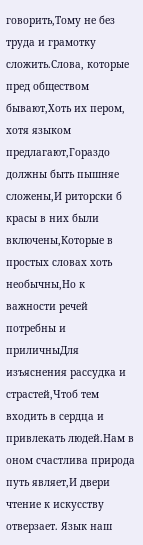говорить,Тому не без труда и грамотку сложить.Слова, которые пред обществом бывают,Хоть их пером, хотя языком предлагают,Гораздо должны быть пышняе сложены,И риторски б красы в них были включены,Которые в простых словах хоть необычны,Но к важности речей потребны и приличныДля изъяснения рассудка и страстей,Чтоб тем входить в сердца и привлекать людей.Нам в оном счастлива природа путь являет,И двери чтение к искусству отверзает. Язык наш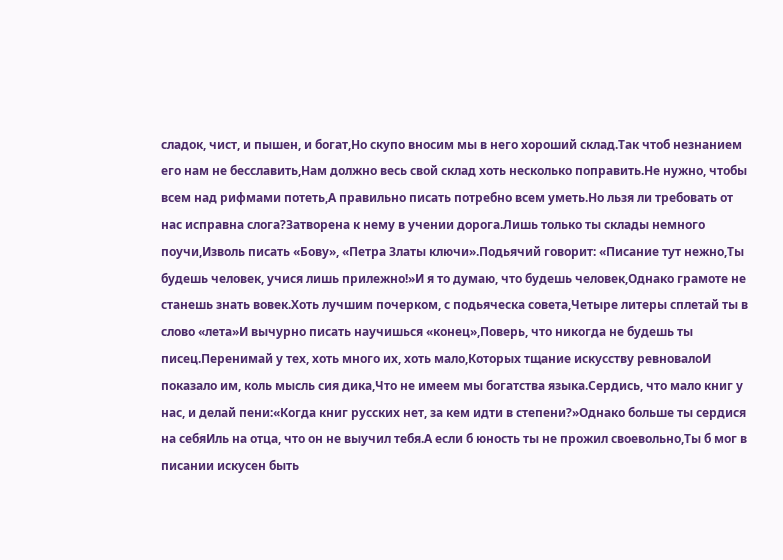сладок, чист, и пышен, и богат,Но скупо вносим мы в него хороший склад.Так чтоб незнанием его нам не бесславить,Нам должно весь свой склад хоть несколько поправить.Не нужно, чтобы всем над рифмами потеть,А правильно писать потребно всем уметь.Но льзя ли требовать от нас исправна слога?Затворена к нему в учении дорога.Лишь только ты склады немного поучи,Изволь писать «Бову», «Петра Златы ключи».Подьячий говорит: «Писание тут нежно,Ты будешь человек, учися лишь прилежно!»И я то думаю, что будешь человек,Однако грамоте не станешь знать вовек.Хоть лучшим почерком, с подьяческа совета,Четыре литеры сплетай ты в слово «лета»И вычурно писать научишься «конец»,Поверь, что никогда не будешь ты писец.Перенимай у тех, хоть много их, хоть мало,Которых тщание искусству ревновалоИ показало им, коль мысль сия дика,Что не имеем мы богатства языка.Сердись, что мало книг у нас, и делай пени:«Когда книг русских нет, за кем идти в степени?»Однако больше ты сердися на себяИль на отца, что он не выучил тебя.А если б юность ты не прожил своевольно,Ты б мог в писании искусен быть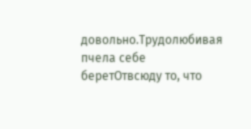довольно.Трудолюбивая пчела себе беретОтвсюду то, что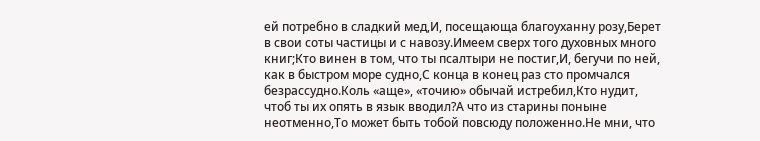ей потребно в сладкий мед,И, посещающа благоуханну розу,Берет в свои соты частицы и с навозу.Имеем сверх того духовных много книг;Кто винен в том, что ты псалтыри не постиг,И, бегучи по ней, как в быстром море судно,С конца в конец раз сто промчался безрассудно.Коль «аще», «точию» обычай истребил,Кто нудит, чтоб ты их опять в язык вводил?А что из старины поныне неотменно,То может быть тобой повсюду положенно.Не мни, что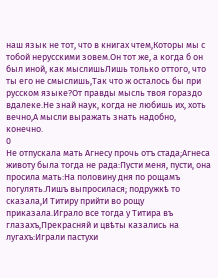наш язык не тот, что в книгах чтем,Которы мы с тобой нерусскими зовем.Он тот же, а когда б он был иной, как мыслишьЛишь только оттого, что ты его не смыслишь,Так что ж осталось бы при русском языке?От правды мысль твоя гораздо вдалеке.Не знай наук, когда не любишь их, хоть вечно,А мысли выражать знать надобно, конечно.
0
Не отпускала мать Агнесу прочь отъ стада;Агнеса животу была тогда не рада:Пусти меня, пусти, она просила мать:На половину дня по рощамъ погулять.Лишъ выпросилася; подружкѣ то сказала,И Титиру прийти во рощу приказала.Играло все тогда у Титира въ глазахъ,Прекрасняй и цвѣты казались на лугахъ:Играли пастухи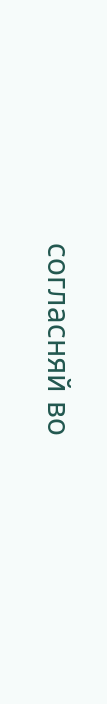согласняй во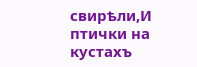свирѣли,И птички на кустахъ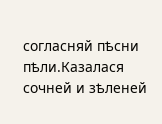согласняй пѣсни пѣли.Казалася сочней и зѣленей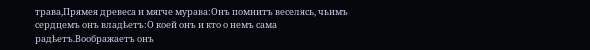трава,Прямея древеса и мягче мурава:Онъ помнитъ веселясь, чьимъ сердцемъ онъ владѣетъ:О коей онъ и кто о немъ сама радѣетъ.Воображаетъ онъ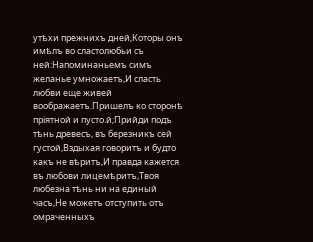утѣхи прежнихъ дней,Которы онъ имѣлъ во сластолюбьи съ ней:Напоминаньемъ симъ желанье умножаетъ,И сласть любви еще живей воображаетъ.Пришелъ ко сторонѣ пріятной и пусто.й;Прийди подъ тѣнь древесъ, въ березникъ сей густой,Вздыхая говоритъ и будто какъ не вѣритъ,И правда кажется въ любови лицемѣритъ,Твоя любезна тѣнь ни на единый часъ,Не можетъ отступить отъ омраченныхъ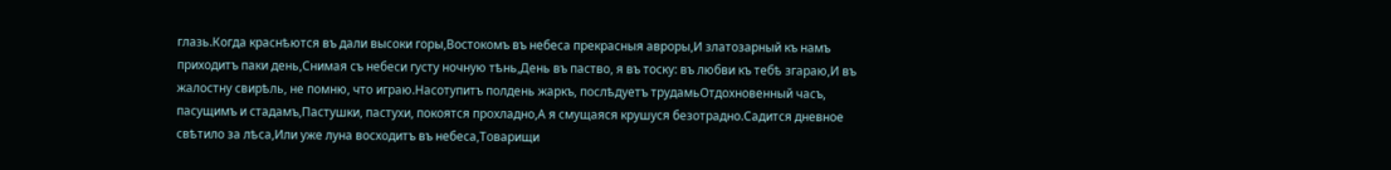глазь.Когда краснѣются въ дали высоки горы,Востокомъ въ небеса прекрасныя авроры,И златозарный къ намъ приходитъ паки день,Снимая съ небеси густу ночную тѣнь,День въ паство, я въ тоску: въ любви къ тебѣ згараю,И въ жалостну свирѣль, не помню, что играю.Насотупитъ полдень жаркъ, послѣдуетъ трудамьОтдохновенный часъ, пасущимъ и стадамъ,Пастушки, пастухи, покоятся прохладно,А я смущаяся крушуся безотрадно.Садится дневное свѣтило за лѣса,Или уже луна восходитъ въ небеса,Товарищи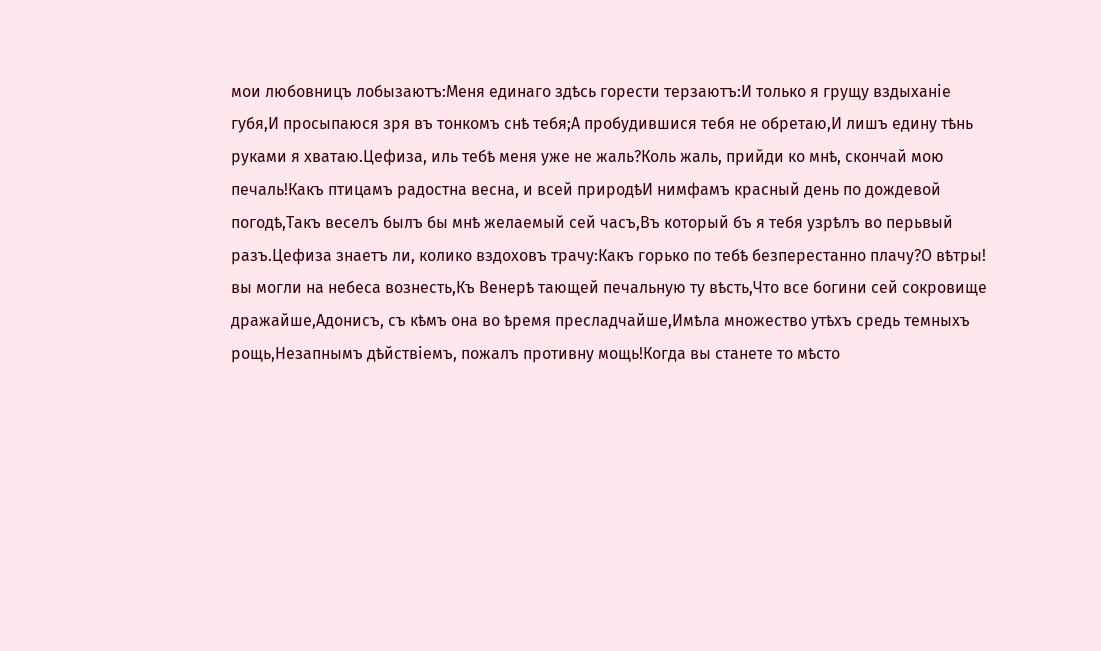мои любовницъ лобызаютъ:Меня единаго здѣсь горести терзаютъ:И только я грущу вздыханіе губя,И просыпаюся зря въ тонкомъ снѣ тебя;А пробудившися тебя не обретаю,И лишъ едину тѣнь руками я хватаю.Цефиза, иль тебѣ меня уже не жаль?Коль жаль, прийди ко мнѣ, скончай мою печаль!Какъ птицамъ радостна весна, и всей природѣИ нимфамъ красный день по дождевой погодѣ,Такъ веселъ былъ бы мнѣ желаемый сей часъ,Въ который бъ я тебя узрѣлъ во перьвый разъ.Цефиза знаетъ ли, колико вздоховъ трачу:Какъ горько по тебѣ безперестанно плачу?О вѣтры! вы могли на небеса вознесть,Къ Венерѣ тающей печальную ту вѣсть,Что все богини сей сокровище дражайше,Адонисъ, съ кѣмъ она во ѣремя пресладчайше,Имѣла множество утѣхъ средь темныхъ рощь,Незапнымъ дѣйствіемъ, пожалъ противну мощь!Когда вы станете то мѣсто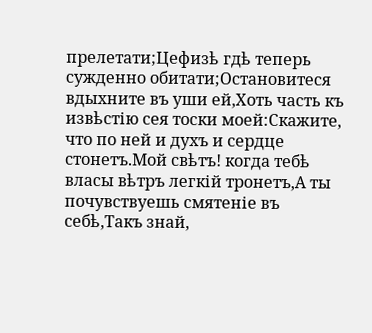прелетати;Цефизѣ гдѣ теперь сужденно обитати;Остановитеся вдыхните въ уши ей,Хоть часть къ извѣстію сея тоски моей:Скажите, что по ней и духъ и сердце стонетъ.Мой свѣтъ! когда тебѣ власы вѣтръ легкій тронетъ,А ты почувствуешь смятеніе въ себѣ,Такъ знай,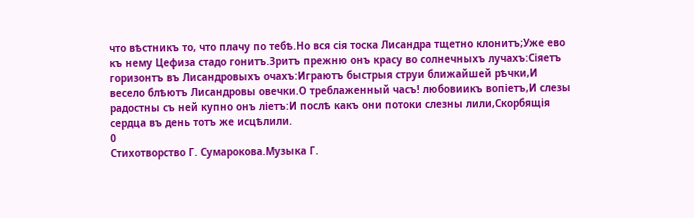что вѣстникъ то, что плачу по тебѣ.Но вся сія тоска Лисандра тщетно клонитъ;Уже ево къ нему Цефиза стадо гонитъ.Зритъ прежню онъ красу во солнечныхъ лучахъ:Сіяетъ горизонтъ въ Лисандровыхъ очахъ:Играютъ быстрыя струи ближайшей рѣчки,И весело блѣютъ Лисандровы овечки.О треблаженный часъ! любовиикъ вопіетъ,И слезы радостны съ ней купно онъ ліетъ:И послѣ какъ они потоки слезны лили,Скорбящія сердца въ день тотъ же исцѣлили.
0
Стихотворство Г. Сумарокова.Музыка Г.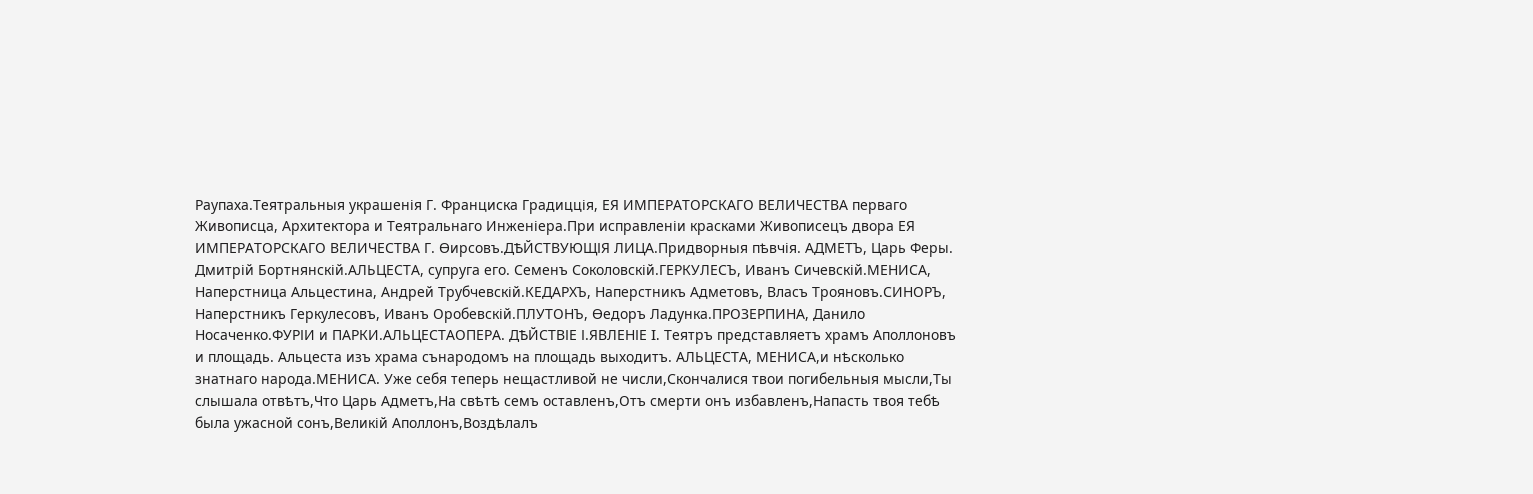Раупаха.Теятральныя украшенія Г. Франциска Градицція, ЕЯ ИМПЕРАТОРСКАГО ВЕЛИЧЕСТВА перваго Живописца, Архитектора и Теятральнаго Инженіера.При исправленіи красками Живописецъ двора ЕЯ ИМПЕРАТОРСКАГО ВЕЛИЧЕСТВА Г. Ѳирсовъ.ДѢЙСТВУЮЩІЯ ЛИЦА.Придворныя пѣвчія. АДМЕТЪ, Царь Феры. Дмитрій Бортнянскій.АЛЬЦЕСТА, супруга его. Семенъ Соколовскій.ГЕРКУЛЕСЪ, Иванъ Сичевскій.МЕНИСА, Наперстница Альцестина, Андрей Трубчевскій.КЕДАРХЪ, Наперстникъ Адметовъ, Власъ Трояновъ.СИНОРЪ, Наперстникъ Геркулесовъ, Иванъ Оробевскій.ПЛУТОНЪ, Ѳедоръ Ладунка.ПРОЗЕРПИНА, Данило Носаченко.ФУРІИ и ПАРКИ.АЛЬЦЕСТАОПЕРА. ДѢЙСТВІЕ І.ЯВЛЕНІЕ I. Теятръ представляетъ храмъ Аполлоновъ и площадь. Альцеста изъ храма сънародомъ на площадь выходитъ. АЛЬЦЕСТА, МЕНИСА,и нѣсколько знатнаго народа.МЕНИСА. Уже себя теперь нещастливой не числи,Скончалися твои погибельныя мысли,Ты слышала отвѣтъ,Что Царь Адметъ,На свѣтѣ семъ оставленъ,Отъ смерти онъ избавленъ,Напасть твоя тебѣ была ужасной сонъ,Великій Аполлонъ,Воздѣлалъ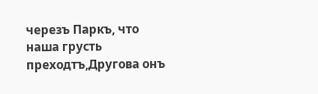черезъ Паркъ, что наша грусть преходтъ,Другова онъ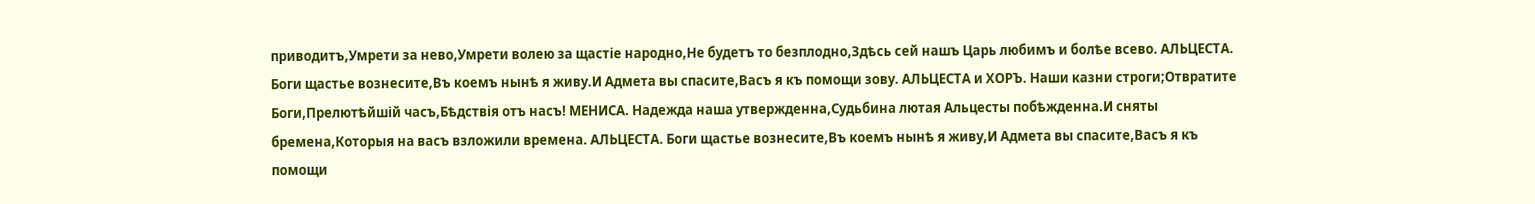приводитъ,Умрети за нево,Умрети волею за щастіе народно,Не будетъ то безплодно,Здѣсь сей нашъ Царь любимъ и болѣе всево. АЛЬЦЕСТА. Боги щастье вознесите,Въ коемъ нынѣ я живу.И Адмета вы спасите,Васъ я къ помощи зову. АЛЬЦЕСТА и ХОРЪ. Наши казни строги;Отвратите Боги,Прелютѣйшій часъ,Бѣдствія отъ насъ! МЕНИСА. Надежда наша утвержденна,Судьбина лютая Альцесты побѣжденна.И сняты бремена,Которыя на васъ взложили времена. АЛЬЦЕСТА. Боги щастье вознесите,Въ коемъ нынѣ я живу,И Адмета вы спасите,Васъ я къ помощи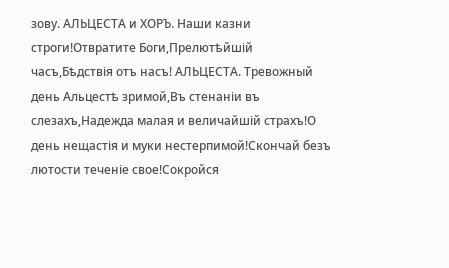зову. АЛЬЦЕСТА и ХОРЪ. Наши казни строги!Отвратите Боги,Прелютѣйшій часъ,Бѣдствія отъ насъ! АЛЬЦЕСТА. Тревожный день Альцестѣ зримой,Въ стенаніи въ слезахъ,Надежда малая и величайшій страхъ!О день нещастія и муки нестерпимой!Скончай безъ лютости теченіе свое!Сокройся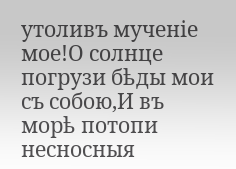утоливъ мученіе мое!О солнце погрузи бѣды мои съ собою,И въ морѣ потопи несносныя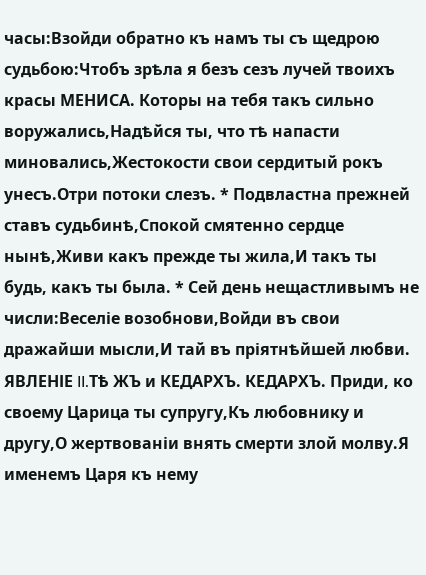часы:Взойди обратно къ намъ ты съ щедрою судьбою:Чтобъ зрѣла я безъ сезъ лучей твоихъ красы МЕНИСА. Которы на тебя такъ сильно воружались,Надѣйся ты, что тѣ напасти миновались,Жестокости свои сердитый рокъ унесъ.Отри потоки слезъ. * Подвластна прежней ставъ судьбинѣ,Спокой смятенно сердце нынѣ,Живи какъ прежде ты жила,И такъ ты будь, какъ ты была. * Сей день нещастливымъ не числи:Веселіе возобнови,Войди въ свои дражайши мысли,И тай въ пріятнѣйшей любви. ЯВЛЕНІЕ II.ТѢ ЖЪ и КЕДАРХЪ. КЕДАРХЪ. Приди, ко своему Царица ты супругу,Къ любовнику и другу,О жертвованіи внять смерти злой молву.Я именемъ Царя къ нему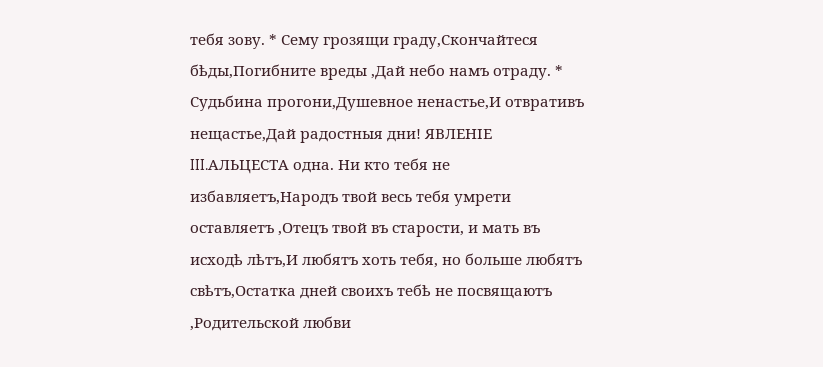тебя зову. * Сему грозящи граду,Скончайтеся бѣды,Погибните вреды ,Дай небо намъ отраду. * Судьбина прогони,Душевное ненастье,И отвративъ нещастье,Дай радостныя дни! ЯВЛЕНIЕ III.АЛЬЦЕСТА одна. Ни кто тебя не избавляетъ,Народъ твой весь тебя умрети оставляетъ ,Отецъ твой въ старости, и мать въ исходѣ лѣтъ,И любятъ хоть тебя, но больше любятъ свѣтъ,Остатка дней своихъ тебѣ не посвящаютъ ,Родительской любви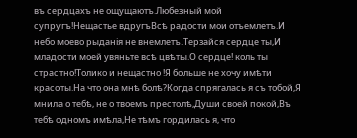въ сердцахъ не ощущаютъ.Любезный мой супругъ!Нещастье вдругъВсѣ радости мои отъемлетъ.И небо моево рыданія не внемлетъ.Терзайся сердце ты,И младости моей увяньте всѣ цвѣты.О сердце! коль ты страстно!Толико и нещастно !Я больше не хочу имѣти красоты.На что она мнѣ болѣ?Когда спрягалась я съ тобой,Я мнила о тебѣ, не о твоемъ престолѣ,Души своей покой,Въ тебѣ одномъ имѣла,Не тѣмъ гордилась я, что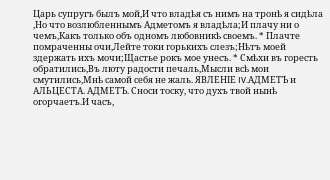Царь супругъ былъ мой,И что владѣя съ нимъ на тронѣ я сидѣла ,Но что возлюбленнымъ Адметомъ я владѣла;И плачу ни о чемъ,Какъ только объ одномъ любовникѣ своемъ. * Плачте помраченны очи,Лейте токи горькихъ слезъ;Нѣтъ моей здержать ихъ мочи;Щастье рокъ мое унесъ. * Смѣхи въ горесть обратились,Въ люту радости печаль,Мысли всѣ мои смутились,Мнѣ самой себя не жаль. ЯВЛЕНІЕ IV.АДМЕТЪ и АЛЬЦЕСТА. АДМЕТЪ. Сноси тоску, что духъ твой нынѣ огорчаетъ.И часъ,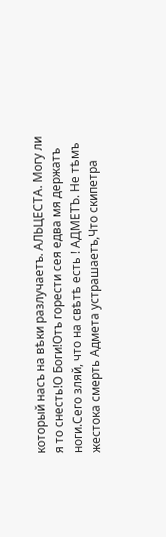который насъ на вѣки разлучаетъ. АЛЬЦЕСТА. Могу ли я то снесть!О Боги!Отъ горести сея едва мя держатъ ноги.Сего зляй, что на свѣтѣ есть ! АДМЕТЪ. Не тѣмъ жестока смерть Адмета устрашаетъ,Что скипетра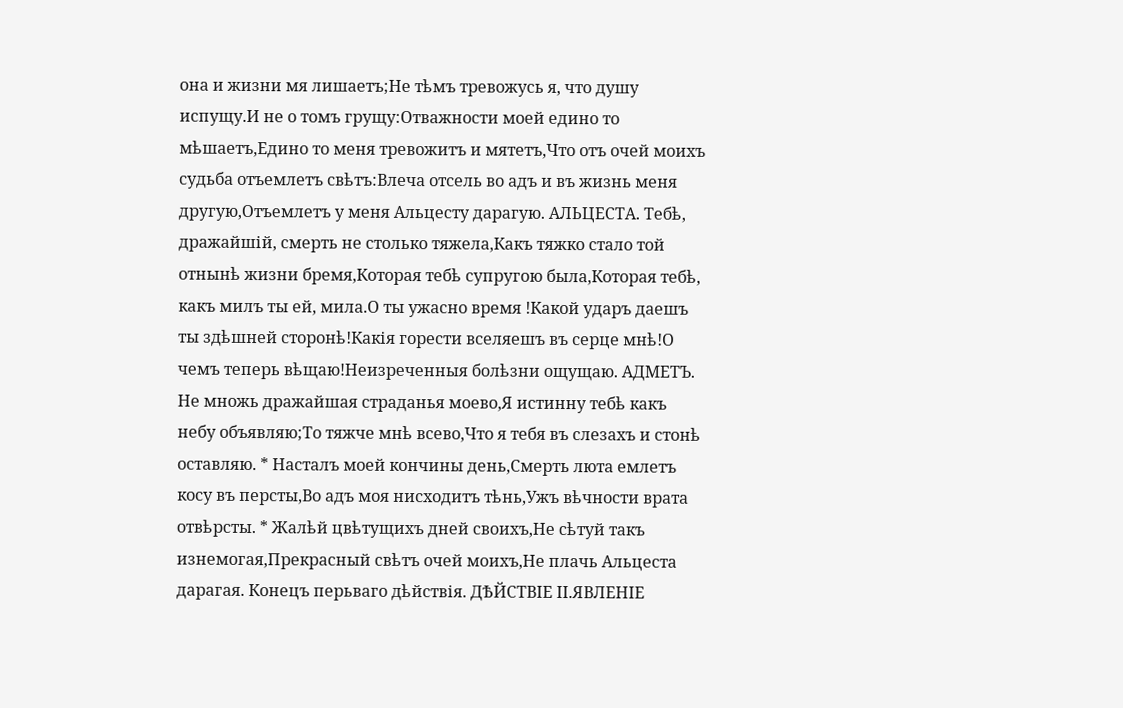она и жизни мя лишаетъ;Не тѣмъ тревожусь я, что душу испущу.И не о томъ грущу:Отважности моей едино то мѣшаетъ,Едино то меня тревожитъ и мятетъ,Что отъ очей моихъ судьба отъемлетъ свѣтъ:Влеча отсель во адъ и въ жизнь меня другую,Отъемлетъ у меня Альцесту дарагую. АЛЬЦЕСТА. Тебѣ, дражайшій, смерть не столько тяжела,Какъ тяжко стало той отнынѣ жизни бремя,Которая тебѣ супругою была,Которая тебѣ, какъ милъ ты ей, мила.О ты ужасно время !Какой ударъ даешъ ты здѣшней сторонѣ!Какія горести вселяешъ въ серце мнѣ!О чемъ теперь вѣщаю!Неизреченныя болѣзни ощущаю. АДМЕТЪ. Не множь дражайшая страданья моево,Я истинну тебѣ какъ небу объявляю;То тяжче мнѣ всево,Что я тебя въ слезахъ и стонѣ оставляю. * Насталъ моей кончины день,Смерть люта емлетъ косу въ персты,Во адъ моя нисходитъ тѣнь,Ужъ вѣчности врата отвѣрсты. * Жалѣй цвѣтущихъ дней своихъ,Не сѣтуй такъ изнемогая,Прекрасный свѣтъ очей моихъ,Не плачь Альцеста дарагая. Конецъ перьваго дѣйствія. ДѢЙСТВІЕ ІІ.ЯВЛЕНІЕ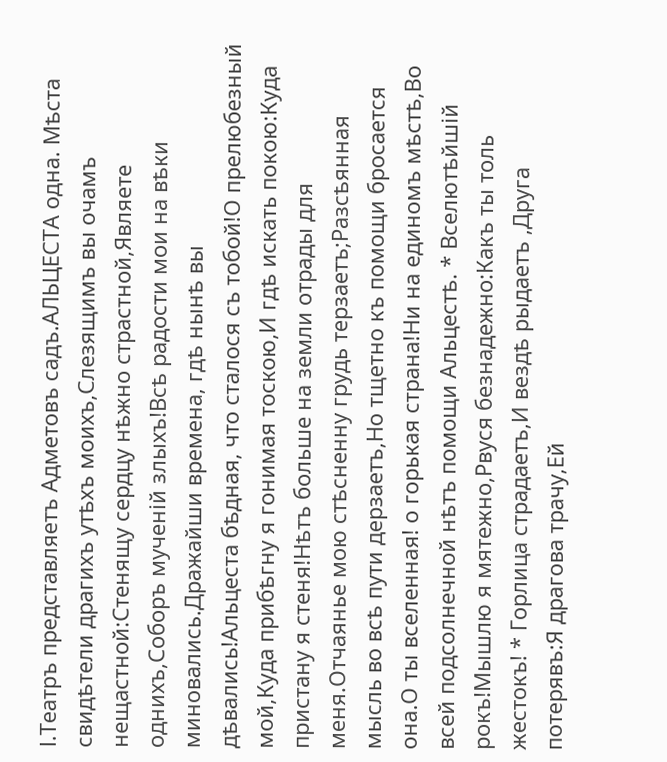І.Театръ представляетъ Адметовъ садъ.АЛЬЦЕСТА одна. Мѣста свидѣтели драгихъ утѣхъ моихъ,Слезящимъ вы очамъ нещастной:Стенящу сердцу нѣжно страстной,Являете однихъ,Соборъ мученій злыхъ!Всѣ радости мои на вѣки миновались.Дражайши времена, гдѣ нынѣ вы дѣвались!Альцеста бѣдная, что сталося съ тобой!О прелюбезный мой,Куда прибѣгну я гонимая тоскою,И гдѣ искать покою:Куда пристану я стеня!Нѣтъ больше на земли отрады для меня.Отчаянье мою стѣсненну грудь терзаетъ;Разсѣянная мысль во всѣ пути дерзаетъ,Но тщетно къ помощи бросается она.О ты вселенная! о горькая страна!Ни на единомъ мѣстѣ,Во всей подсолнечной нѣтъ помощи Альцестѣ. * Вселютѣйшій рокъ!Мышлю я мятежно,Рвуся безнадежно:Какъ ты толь жестокъ! * Горлица страдаетъ,И вездѣ рыдаетъ ,Друга потерявъ:Я драгова трачу,Ей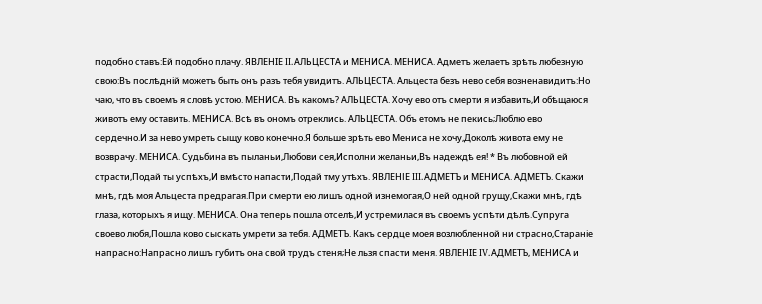подобно ставъ:Ей подобно плачу. ЯВЛЕНIЕ II.АЛЬЦЕСТА и МЕНИСА. МЕНИСА. Адметъ желаетъ зрѣть любезную свою:Въ послѣдній можетъ быть онъ разъ тебя увидитъ. АЛЬЦЕСТА. Альцеста безъ нево себя возненавидитъ:Но чаю, что въ своемъ я словѣ устою. МЕНИСА. Въ какомъ? АЛЬЦЕСТА. Хочу ево отъ смерти я избавить,И обѣщаюся животъ ему оставить. МЕНИСА. Всѣ въ ономъ отреклись. АЛЬЦЕСТА. Объ етомъ не пекись;Люблю ево сердечно.И за нево умреть сыщу ково конечно.Я больше зрѣть ево Мениса не хочу,Доколѣ живота ему не возврачу. МЕНИСА. Судьбина въ пыланьи,Любови сея,Исполни желаньи,Въ надеждѣ ея! * Въ любовной ей страсти,Подай ты успѣхъ,И вмѣсто напасти,Подай тму утѣхъ. ЯВЛЕНІЕ III.АДМЕТЪ и МЕНИСА. АДМЕТЪ. Скажи мнѣ, гдѣ моя Альцеста предрагая.При смерти ею лишъ одной изнемогая,О ней одной грущу,Скажи мнѣ, гдѣ глаза, которыхъ я ищу. МЕНИСА. Она теперь пошла отселѣ,И устремилася въ своемъ успѣти дѣлѣ.Супруга своево любя,Пошла ково сыскать умрети за тебя. АДМЕТЪ. Какъ сердце моея возлюбленной ни страсно,Стараніе напрасно:Напрасно лишъ губитъ она свой трудъ стеня;Не льзя спасти меня. ЯВЛЕНIЕ IV.АДМЕТЪ, МЕНИСА и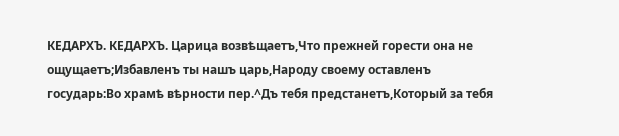КЕДАРХЪ. КЕДАРХЪ. Царица возвѣщаетъ,Что прежней горести она не ощущаетъ;Избавленъ ты нашъ царь,Народу своему оставленъ государь:Во храмѣ вѣрности пер.^Дъ тебя предстанетъ,Который за тебя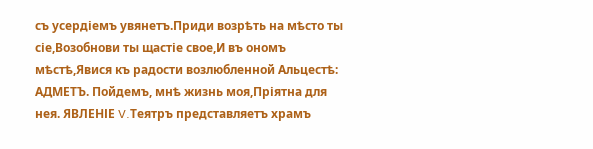съ усердіемъ увянетъ.Приди возрѣть на мѣсто ты сіе,Возобнови ты щастіе свое,И въ ономъ мѣстѣ,Явися къ радости возлюбленной Альцестѣ: АДМЕТЪ. Пойдемъ, мнѣ жизнь моя,Пріятна для нея. ЯВЛЕНІЕ V.Теятръ представляетъ храмъ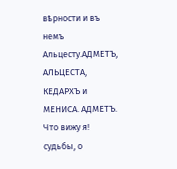вѣрности и въ немъ Альцесту.АДМЕТЪ, АЛЬЦЕСТА, КЕДАРХЪ и МЕНИСА. АДМЕТЪ. Что вижу я! судьбы, о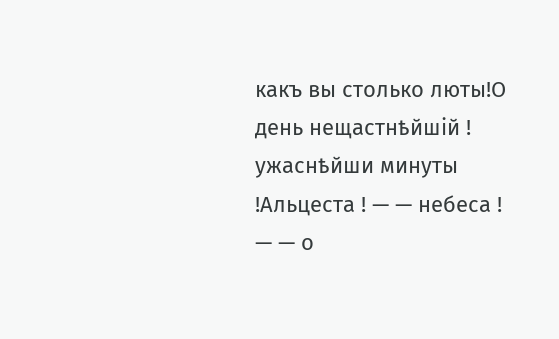какъ вы столько люты!О день нещастнѣйшій ! ужаснѣйши минуты !Альцеста ! — — небеса ! — — о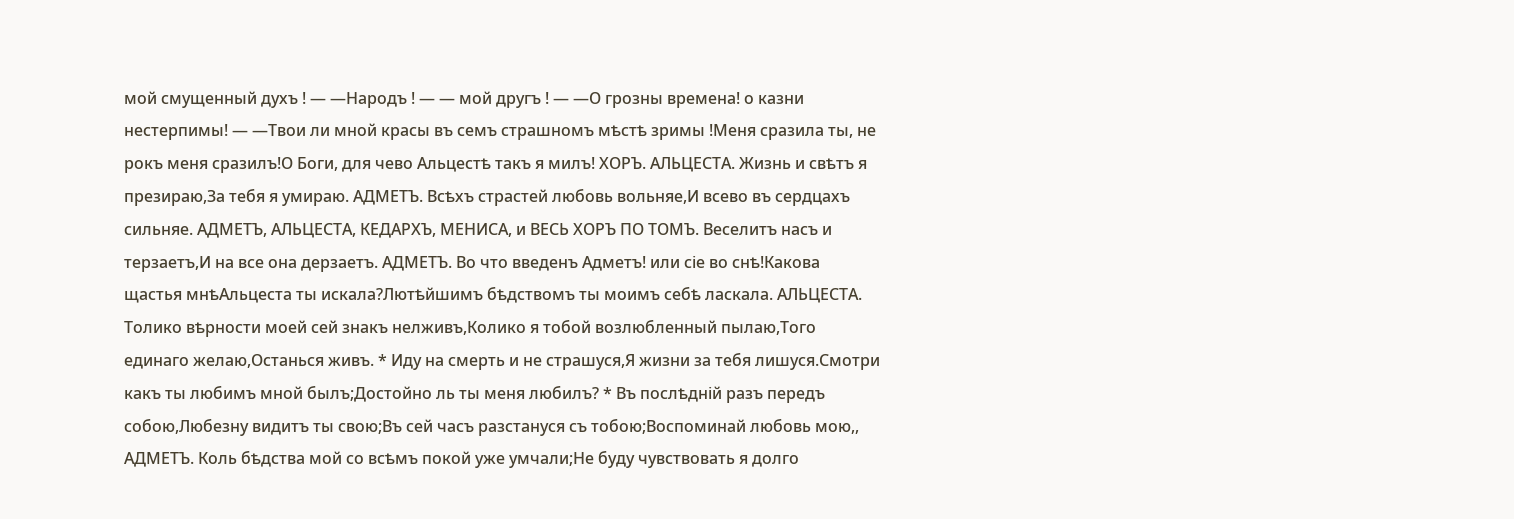мой смущенный духъ ! — —Народъ ! — — мой другъ ! — —О грозны времена! о казни нестерпимы! — —Твои ли мной красы въ семъ страшномъ мѣстѣ зримы !Меня сразила ты, не рокъ меня сразилъ!О Боги, для чево Альцестѣ такъ я милъ! ХОРЪ. АЛЬЦЕСТА. Жизнь и свѣтъ я презираю,За тебя я умираю. АДМЕТЪ. Всѣхъ страстей любовь вольняе,И всево въ сердцахъ сильняе. АДМЕТЪ, АЛЬЦЕСТА, КЕДАРХЪ, МЕНИСА, и ВЕСЬ ХОРЪ ПО ТОМЪ. Веселитъ насъ и терзаетъ,И на все она дерзаетъ. АДМЕТЪ. Во что введенъ Адметъ! или сіе во снѣ!Какова щастья мнѣАльцеста ты искала?Лютѣйшимъ бѣдствомъ ты моимъ себѣ ласкала. АЛЬЦЕСТА. Толико вѣрности моей сей знакъ нелживъ,Колико я тобой возлюбленный пылаю,Того единаго желаю,Останься живъ. * Иду на смерть и не страшуся,Я жизни за тебя лишуся.Смотри какъ ты любимъ мной былъ;Достойно ль ты меня любилъ? * Въ послѣдній разъ передъ собою,Любезну видитъ ты свою;Въ сей часъ разстануся съ тобою;Воспоминай любовь мою,, АДМЕТЪ. Коль бѣдства мой со всѣмъ покой уже умчали;Не буду чувствовать я долго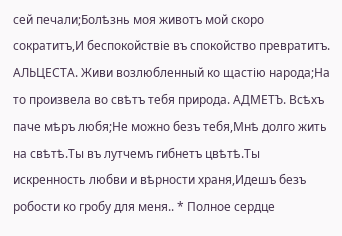сей печали;Болѣзнь моя животъ мой скоро сократитъ,И беспокойствіе въ спокойство превратитъ. АЛЬЦЕСТА. Живи возлюбленный ко щастію народа;На то произвела во свѣтъ тебя природа. АДМЕТЪ. Всѣхъ паче мѣръ любя;Не можно безъ тебя,Мнѣ долго жить на свѣтѣ.Ты въ лутчемъ гибнетъ цвѣтѣ.Ты искренность любви и вѣрности храня,Идешъ безъ робости ко гробу для меня.. * Полное сердце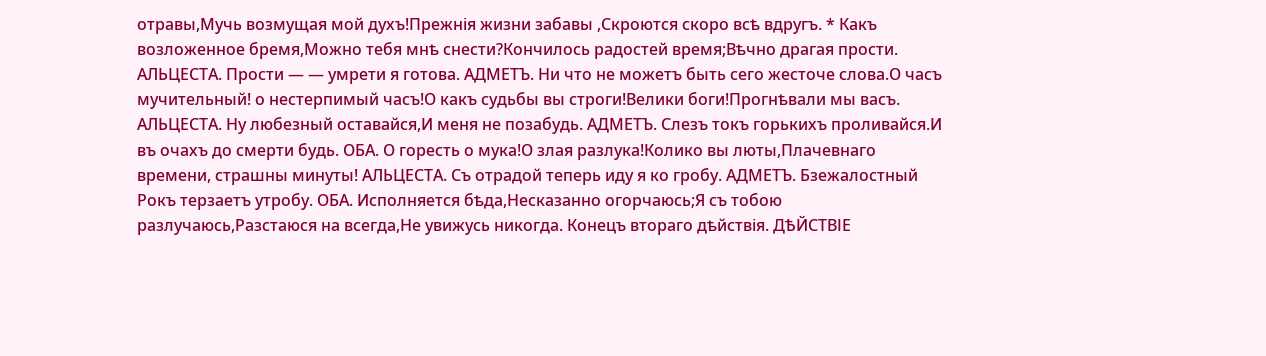отравы,Мучь возмущая мой духъ!Прежнія жизни забавы ,Скроются скоро всѣ вдругъ. * Какъ возложенное бремя,Можно тебя мнѣ снести?Кончилось радостей время;Вѣчно драгая прости. АЛЬЦЕСТА. Прости — — умрети я готова. АДМЕТЪ. Ни что не можетъ быть сего жесточе слова.О часъ мучительный! о нестерпимый часъ!О какъ судьбы вы строги!Велики боги!Прогнѣвали мы васъ. АЛЬЦЕСТА. Ну любезный оставайся,И меня не позабудь. АДМЕТЪ. Слезъ токъ горькихъ проливайся.И въ очахъ до смерти будь. ОБА. О горесть о мука!О злая разлука!Колико вы люты,Плачевнаго времени, страшны минуты! АЛЬЦЕСТА. Съ отрадой теперь иду я ко гробу. АДМЕТЪ. Бзежалостный Рокъ терзаетъ утробу. ОБА. Исполняется бѣда,Несказанно огорчаюсь;Я съ тобою разлучаюсь,Разстаюся на всегда,Не увижусь никогда. Конецъ втораго дѣйствія. ДѢЙСТВІЕ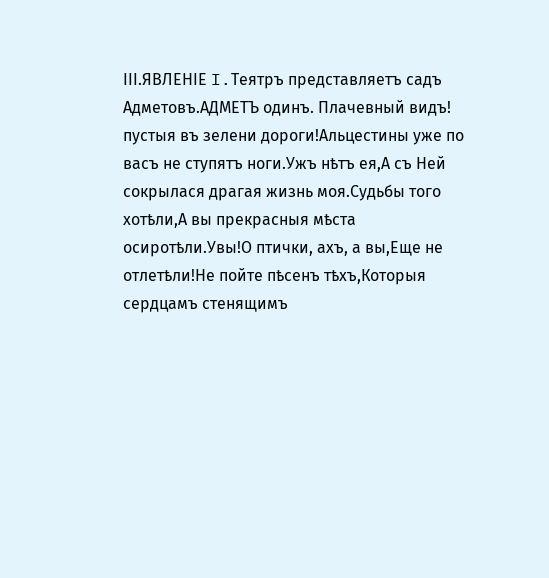ІІІ.ЯВЛЕНІЕ I.Теятръ представляетъ садъ Адметовъ.АДМЕТЪ одинъ. Плачевный видъ! пустыя въ зелени дороги!Альцестины уже по васъ не ступятъ ноги.Ужъ нѣтъ ея,А съ Ней сокрылася драгая жизнь моя.Судьбы того хотѣли,А вы прекрасныя мѣста осиротѣли.Увы!О птички, ахъ, а вы,Еще не отлетѣли!Не пойте пѣсенъ тѣхъ,Которыя сердцамъ стенящимъ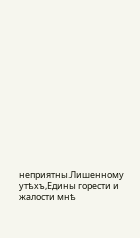неприятны.Лишенному утѣхъ,Едины горести и жалости мнѣ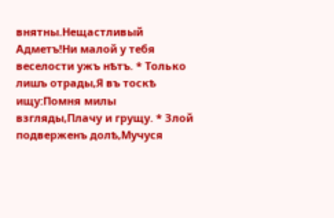внятны.Нещастливый Адметъ!Ни малой у тебя веселости ужъ нѣтъ. * Только лишъ отрады,Я въ тоскѣ ищу:Помня милы взгляды,Плачу и грущу. * Злой подверженъ долѣ,Мучуся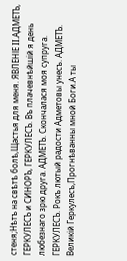стеня;Нѣтъ на свѣтѣ болѣ,Щастья для меня. ЯВЛЕНІЕ II.АДМЕТЪ, ГЕРКУЛЕСЪ и СИНОРЪ, ГЕРКУЛЕСЪ. Въ плачевнѣйшій я день любезнаго зрю друга. АДМЕТЪ. Скончалася моя супруга. ГЕРКУЛЕСЪ. Рокъ лютый радости Адметовы унесъ. АДМЕТЪ. Великій Геркулесъ,Прогнѣванны мной Боги.А ты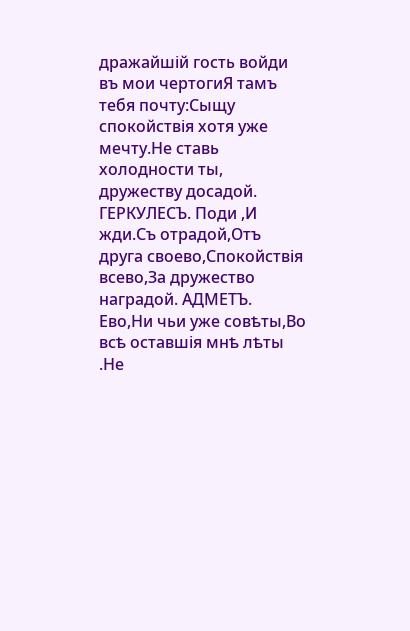дражайшій гость войди въ мои чертогиЯ тамъ тебя почту:Сыщу спокойствія хотя уже мечту.Не ставь холодности ты, дружеству досадой. ГЕРКУЛЕСЪ. Поди ,И жди.Съ отрадой,Отъ друга своево,Спокойствія всево,За дружество наградой. АДМЕТЪ. Ево,Ни чьи уже совѣты,Во всѣ оставшія мнѣ лѣты .Не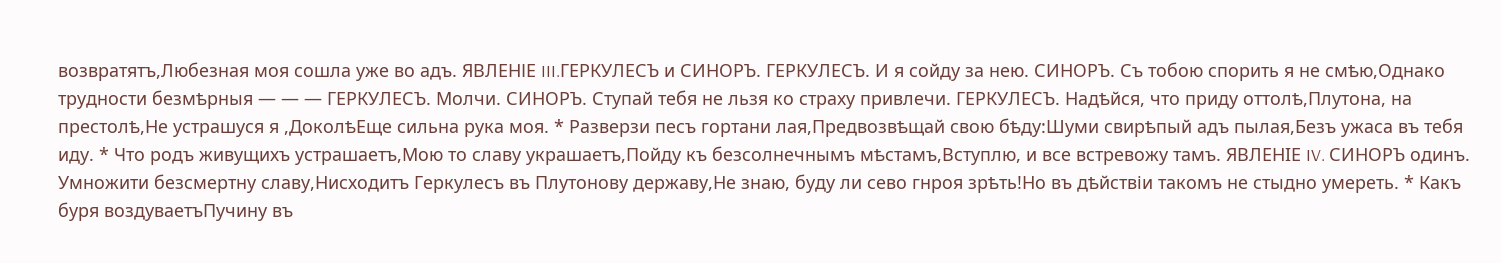возвратятъ,Любезная моя сошла уже во адъ. ЯВЛЕНІЕ III.ГЕРКУЛЕСЪ и СИНОРЪ. ГЕРКУЛЕСЪ. И я сойду за нею. СИНОРЪ. Съ тобою спорить я не смѣю,Однако трудности безмѣрныя — — — ГЕРКУЛЕСЪ. Молчи. СИНОРЪ. Ступай тебя не льзя ко страху привлечи. ГЕРКУЛЕСЪ. Надѣйся, что приду оттолѣ,Плутона, на престолѣ,Не устрашуся я ,ДоколѣЕще сильна рука моя. * Разверзи песъ гортани лая,Предвозвѣщай свою бѣду:Шуми свирѣпый адъ пылая,Безъ ужаса въ тебя иду. * Что родъ живущихъ устрашаетъ,Мою то славу украшаетъ,Пойду къ безсолнечнымъ мѣстамъ,Вступлю, и все встревожу тамъ. ЯВЛЕНIЕ IV. СИНОРЪ одинъ. Умножити безсмертну славу,Нисходитъ Геркулесъ въ Плутонову державу,Не знаю, буду ли сево гнроя зрѣть!Но въ дѣйствіи такомъ не стыдно умереть. * Какъ буря воздуваетъПучину въ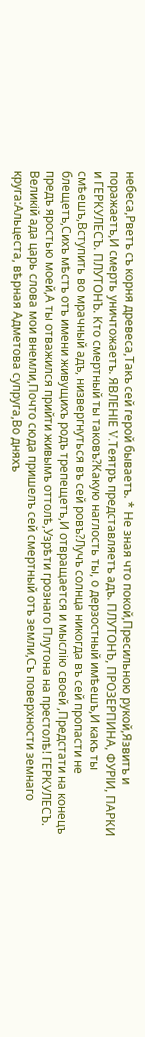небеса,Рветъ съ корня древеса,Такъ сей герой бываетъ. * Не зная что покой,Пресильною рукой,Язвитъ и поражаетъ,И смерть уничтожаетъ. ЯВЛЕНІЕ V.Теятръ представляетъ адъ. ПЛУТОНЪ, ПРОЗЕРПИНА, ФУРІИ, ПАРКИ и ГЕРКУЛЕСЪ. ПЛУТОНЪ. Кто смертный ты таковъ?Какую наглость ты, о дерзостный имѣешъ,И какъ ты смѣешъ,Вступить во мрачный адъ, низвергнуться въ сей ровъ?Лучъ солнца никогда въ сей пропасти не блещетъ,Сихъ мѣстъ отъ имени живущихъ родъ трепещетъ,И отвращается и мыслію своей ,Предстати на конецъ предъ яростью моей,А ты отважился прийти живымъ оттолѣ,Узрѣти грознаго Плутона на престолѣ! ГЕРКУЛЕСЪ. Великій ада царь слова мои внемли,Почто сюда пришелъ сей смертный отъ земли,Съ поверхности земнаго круга:Альцеста, вѣрная Адметова супруга,Во дняхъ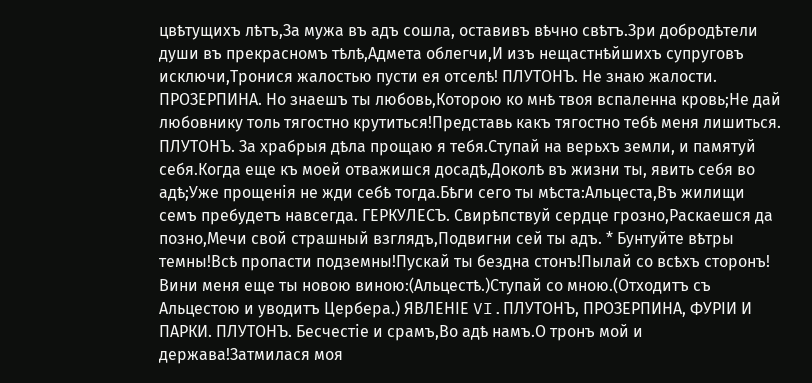цвѣтущихъ лѣтъ,За мужа въ адъ сошла, оставивъ вѣчно свѣтъ.Зри добродѣтели души въ прекрасномъ тѣлѣ,Адмета облегчи,И изъ нещастнѣйшихъ супруговъ исключи,Тронися жалостью пусти ея отселѣ! ПЛУТОНЪ. Не знаю жалости. ПРОЗЕРПИНА. Но знаешъ ты любовь,Которою ко мнѣ твоя вспаленна кровь;Не дай любовнику толь тягостно крутиться!Представь какъ тягостно тебѣ меня лишиться. ПЛУТОНЪ. За храбрыя дѣла прощаю я тебя.Ступай на верьхъ земли, и памятуй себя.Когда еще къ моей отважишся досадѣ,Доколѣ въ жизни ты, явить себя во адѣ;Уже прощенія не жди себѣ тогда.Бѣги сего ты мѣста:Альцеста,Въ жилищи семъ пребудетъ навсегда. ГЕРКУЛЕСЪ. Свирѣпствуй сердце грозно,Раскаешся да позно,Мечи свой страшный взглядъ,Подвигни сей ты адъ. * Бунтуйте вѣтры темны!Всѣ пропасти подземны!Пускай ты бездна стонъ!Пылай со всѣхъ сторонъ! Вини меня еще ты новою виною:(Альцестѣ.)Ступай со мною.(Отходитъ съ Альцестою и уводитъ Цербера.) ЯВЛЕНІЕ VI.ПЛУТОНЪ, ПРОЗЕРПИНА, ФУРІИ И ПАРКИ. ПЛУТОНЪ. Бесчестіе и срамъ,Во адѣ намъ.О тронъ мой и держава!Затмилася моя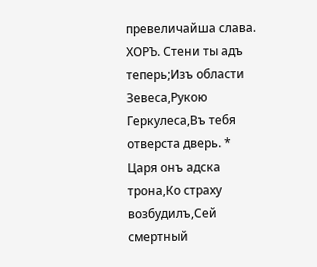превеличайша слава. ХОРЪ. Стени ты адъ теперь;Изъ области Зевеса,Рукою Геркулеса,Въ тебя отверста дверь. * Царя онъ адска трона,Ко страху возбудилъ,Сей смертный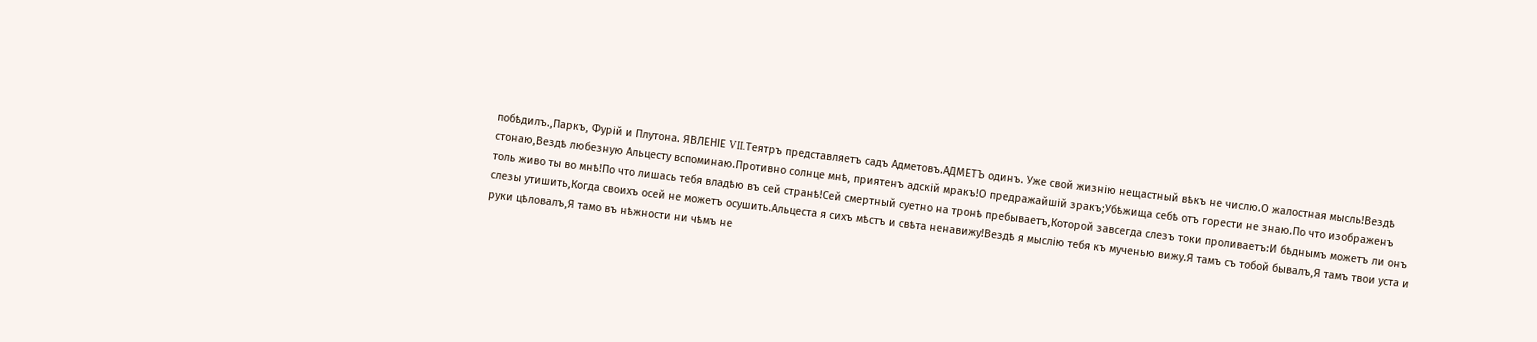побѣдилъ.,Паркъ, Фурій и Плутона. ЯВЛЕНIЕ VII.Теятръ представляетъ садъ Адметовъ.АДМЕТЪ одинъ. Уже свой жизнію нещастный вѣкъ не числю.О жалостная мысль!Вездѣ стонаю,Вездѣ любезную Альцесту вспоминаю.Противно солнце мнѣ, приятенъ адскій мракъ!О предражайшій зракъ;Убѣжища себѣ отъ горести не знаю.По что изображенъ толь живо ты во мнѣ!По что лишась тебя владѣю въ сей странѣ!Сей смертный суетно на тронѣ пребываетъ,Которой завсегда слезъ токи проливаетъ:И бѣднымъ можетъ ли онъ слезы утишить,Когда своихъ осей не можетъ осушить.Альцеста я сихъ мѣстъ и свѣта ненавижу!Вездѣ я мыслію тебя къ мученью вижу.Я тамъ съ тобой бывалъ,Я тамъ твои уста и руки цѣловалъ,Я тамо въ нѣжности ни чѣмъ не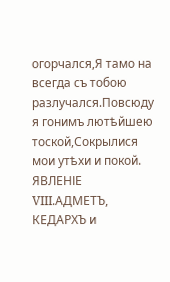огорчался,Я тамо на всегда съ тобою разлучался.Повсюду я гонимъ лютѣйшею тоской,Сокрылися мои утѣхи и покой. ЯВЛЕНІЕ VIII.АДМЕТЪ, КЕДАРХЪ и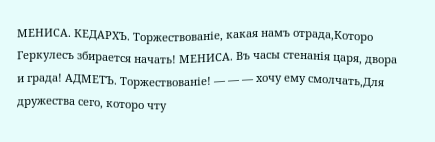МЕНИСА. КЕДАРХЪ. Торжествованіе, какая намъ отрада,Которо Геркулесъ збирается начать! МЕНИСА. Въ часы стенанія царя, двора и града! АДМЕТЪ. Торжествованіе! — — — хочу ему смолчать,Для дружества сего, которо чту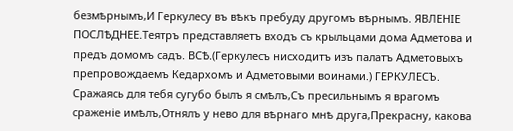безмѣрнымъ,И Геркулесу въ вѣкъ пребуду другомъ вѣрнымъ. ЯВЛЕНIЕ ПОСЛѢДНЕЕ.Теятръ представляетъ входъ съ крыльцами дома Адметова и предъ домомъ садъ. ВСѢ.(Геркулесъ нисходитъ изъ палатъ Адметовыхъ препровождаемъ Кедархомъ и Адметовыми воинами.) ГЕРКУЛЕСЪ. Сражаясь для тебя сугубо былъ я смѣлъ,Съ пресильнымъ я врагомъ сраженіе имѣлъ,Отнялъ у нево для вѣрнаго мнѣ друга,Прекрасну, какова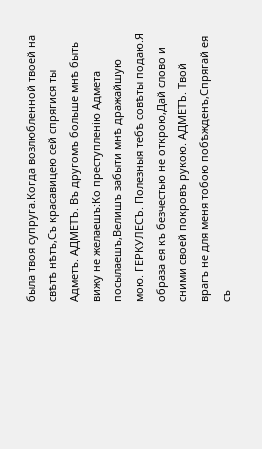была твоя супруга.Когда возлюбленной твоей на свѣтѣ нѣтъ,Съ красавицею сей спрягися ты Адметъ. АДМЕТЪ. Въ другомъ больше мнѣ быть вижу не желаешъ:Ко преступленію Адмета посылаешъ,Велишъ забыти мнѣ дражайшую мою. ГЕРКУЛЕСЪ. Полезныя тебѣ совѣты подаю.Я образа ея къ безчестью не открою,Дай слово и сними своей покровъ рукою. АДМЕТЪ. Твой врагъ не для меня тобою побѣжденъ,Спрягай ея съ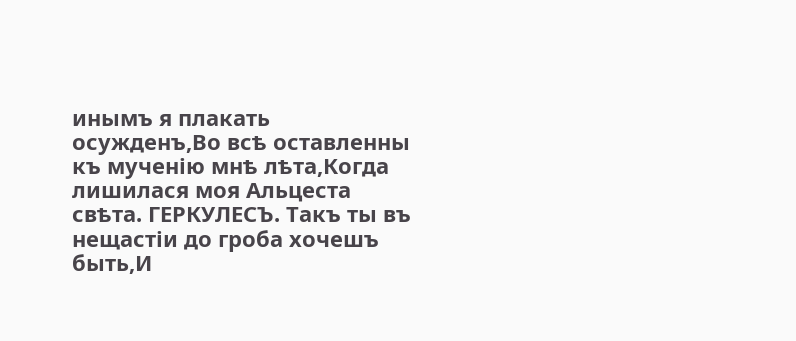инымъ я плакать осужденъ,Во всѣ оставленны къ мученію мнѣ лѣта,Когда лишилася моя Альцеста свѣта. ГЕРКУЛЕСЪ. Такъ ты въ нещастіи до гроба хочешъ быть,И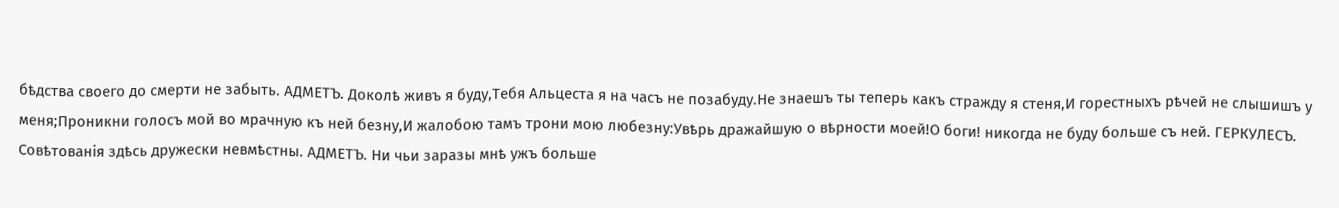бѣдства своего до смерти не забыть. АДМЕТЪ. Доколѣ живъ я буду,Тебя Альцеста я на часъ не позабуду.Не знаешъ ты теперь какъ стражду я стеня,И горестныхъ рѣчей не слышишъ у меня;Проникни голосъ мой во мрачную къ ней безну,И жалобою тамъ трони мою любезну:Увѣрь дражайшую о вѣрности моей!О боги! никогда не буду больше съ ней. ГЕРКУЛЕСЪ. Совѣтованія здѣсь дружески невмѣстны. АДМЕТЪ. Ни чьи заразы мнѣ ужъ больше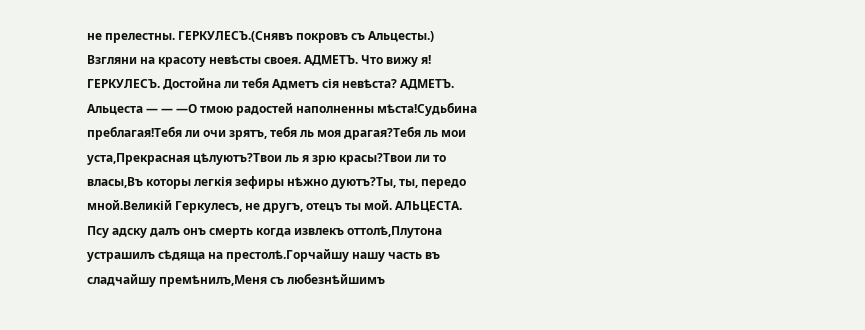не прелестны. ГЕРКУЛЕСЪ.(Снявъ покровъ съ Альцесты.) Взгляни на красоту невѣсты своея. АДМЕТЪ. Что вижу я! ГЕРКУЛЕСЪ. Достойна ли тебя Адметъ сія невѣста? АДМЕТЪ. Альцеста — — —О тмою радостей наполненны мѣста!Судьбина преблагая!Тебя ли очи зрятъ, тебя ль моя драгая?Тебя ль мои уста,Прекрасная цѣлуютъ?Твои ль я зрю красы?Твои ли то власы,Въ которы легкія зефиры нѣжно дуютъ?Ты, ты, передо мной.Великій Геркулесъ, не другъ, отецъ ты мой. АЛЬЦЕСТА. Псу адску далъ онъ смерть когда извлекъ оттолѣ,Плутона устрашилъ сѣдяща на престолѣ.Горчайшу нашу часть въ сладчайшу премѣнилъ,Меня съ любезнѣйшимъ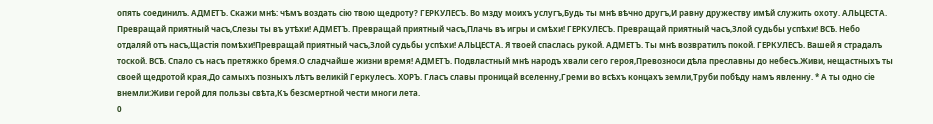опять соединилъ. АДМЕТЪ. Скажи мнѣ: чѣмъ воздать сію твою щедроту? ГЕРКУЛЕСЪ. Во мзду моихъ услугъ,Будь ты мнѣ вѣчно другъ,И равну дружеству имѣй служить охоту. АЛЬЦЕСТА. Превращай приятный часъ,Слезы ты въ утѣхи! АДМЕТЪ. Превращай приятный часъ,Плачь въ игры и смѣхи! ГЕРКУЛЕСЪ. Превращай приятный часъ,Злой судьбы успѣхи! ВСѢ. Небо отдаляй отъ насъ,Щастія помѣхи!Превращай приятный часъ,Злой судьбы успѣхи! АЛЬЦЕСТА. Я твоей спаслась рукой. АДМЕТЪ. Ты мнѣ возвратилъ покой. ГЕРКУЛЕСЪ. Вашей я страдалъ тоской. ВСѢ. Спало съ насъ претяжко бремя.О сладчайше жизни время! АДМЕТЪ. Подвластный мнѣ народъ хвали сего героя,Превозноси дѣла преславны до небесъ.Живи, нещастныхъ ты своей щедротой края,До самыхъ позныхъ лѣтъ великій Геркулесъ. ХОРЪ. Гласъ славы проницай вселенну,Греми во всѣхъ концахъ земли,Труби побѣду намъ явленну. * А ты одно сіе внемли:Живи герой для пользы свѣта,Къ безсмертной чести многи лета.
0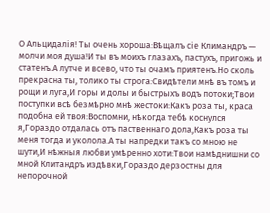О Альцидалія! Ты очень хороша:Вѣщалъ сіе Климандръ — молчи моя душа!И ты въ моихъ глазахъ, пастухъ, пригожь и статенъ.А лутче и всево, что ты очамъ приятенъ.Но сколь прекрасна ты, толико ты строга:Свидѣтели мнѣ въ томъ и рощи и луга,И горы и долы и быстрыхъ водъ потоки;Твои поступки всѣ безмѣрно мнѣ жестоки:Какъ роза ты, краса подобна ей твоя:Воспомни, нѣкогда тебѣ коснулся я,Гораздо отдалась отъ паственнаго дола,Какъ роза ты меня тогда и уколола.А ты напредки такъ со мною не шути,И нѣжныя любви умѣренно хоти:Твои намѣднишни со мной Клитандръ издѣвки,Гораздо дерзостны для непорочной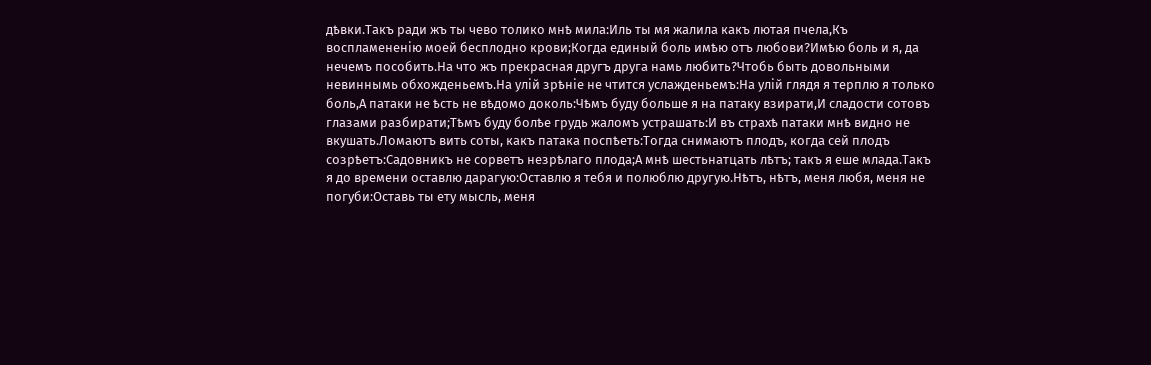дѣвки.Такъ ради жъ ты чево толико мнѣ мила:Иль ты мя жалила какъ лютая пчела,Къ воспламененію моей бесплодно крови;Когда единый боль имѣю отъ любови?Имѣю боль и я, да нечемъ пособить.На что жъ прекрасная другъ друга намь любить?Чтобь быть довольными невиннымь обхожденьемъ.На улій зрѣніе не чтится услажденьемъ:На улій глядя я терплю я только боль,А патаки не ѣсть не вѣдомо доколь:Чѣмъ буду больше я на патаку взирати,И сладости сотовъ глазами разбирати;Тѣмъ буду болѣе грудь жаломъ устрашать:И въ страхѣ патаки мнѣ видно не вкушать.Ломаютъ вить соты, какъ патака поспѣеть:Тогда снимаютъ плодъ, когда сей плодъ созрѣетъ:Садовникъ не сорветъ незрѣлаго плода;А мнѣ шестьнатцать лѣтъ; такъ я еше млада.Такъ я до времени оставлю дарагую:Оставлю я тебя и полюблю другую.Нѣтъ, нѣтъ, меня любя, меня не погуби:Оставь ты ету мысль, меня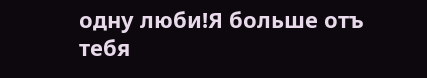одну люби!Я больше отъ тебя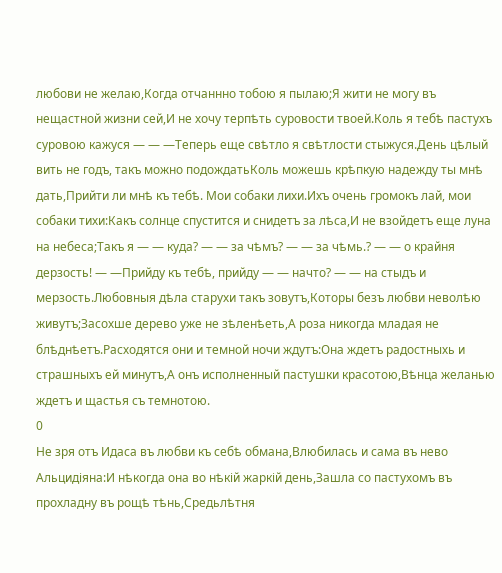любови не желаю,Когда отчаннно тобою я пылаю;Я жити не могу въ нещастной жизни сей,И не хочу терпѣть суровости твоей.Коль я тебѣ пастухъ суровою кажуся — — —Теперь еще свѣтло я свѣтлости стыжуся.День цѣлый вить не годъ, такъ можно подождатьКоль можешь крѣпкую надежду ты мнѣ дать,Прийти ли мнѣ къ тебѣ. Мои собаки лихи.Ихъ очень громокъ лай, мои собаки тихи:Какъ солнце спустится и снидетъ за лѣса,И не взойдетъ еще луна на небеса;Такъ я — — куда? — — за чѣмъ? — — за чѣмь.? — — о крайня дерзость! — —Прийду къ тебѣ, прийду — — начто? — — на стыдъ и мерзость.Любовныя дѣла старухи такъ зовутъ,Которы безъ любви неволѣю живутъ;Засохше дерево уже не зѣленѣеть,А роза никогда младая не блѣднѣетъ.Расходятся они и темной ночи ждутъ:Она ждетъ радостныхь и страшныхъ ей минутъ,А онъ исполненный пастушки красотою,Вѣнца желанью ждетъ и щастья съ темнотою.
0
Не зря отъ Идаса въ любви къ себѣ обмана,Влюбилась и сама въ нево Альцидіяна:И нѣкогда она во нѣкій жаркій день,Зашла со пастухомъ въ прохладну въ рощѣ тѣнь,Средьлѣтня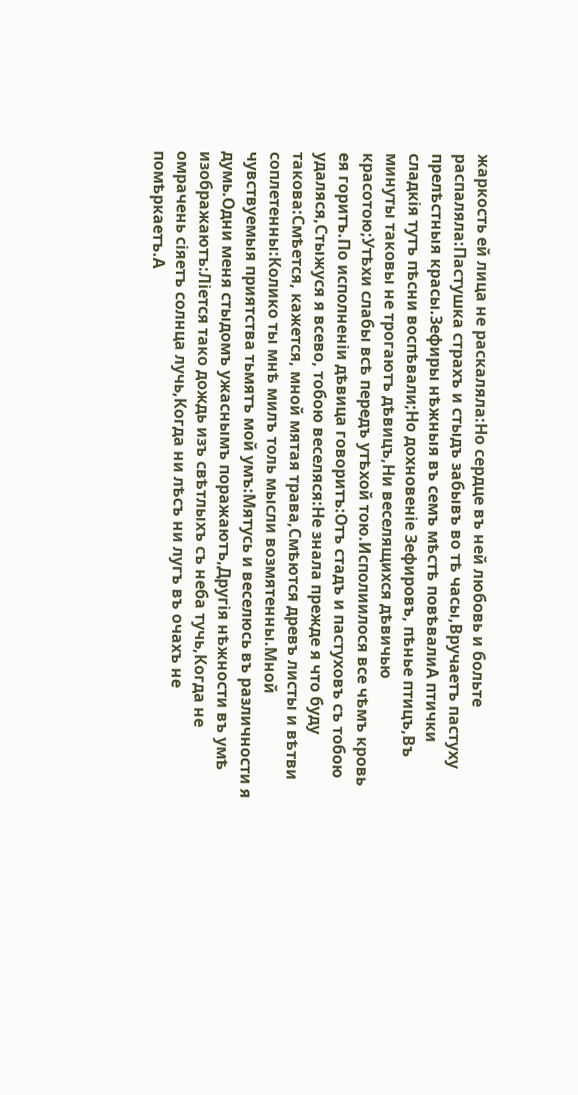жаркость ей лица не раскаляла:Но сердце въ ней любовь и больте распаляла:Пастушка страхъ и стыдъ забывъ во тѣ часы,Вручаетъ пастуху прелѣстныя красы.Зефиры нѣжныя въ семъ мѣстѣ повѣвалиА птички сладкія тутъ пѣсни воспѣвали;Но дохновеніе Зефировъ, пѣнье птицъ,Въ минуты таковы не трогаютъ дѣвицъ,Ни веселящихся дѣвичью красотою;Утѣхи слабы всѣ передъ утѣхой тою.Исполиилося все чѣмъ кровь ея горитъ.По исполненіи дѣвица говоритъ:Отъ стадъ и пастуховъ съ тобою удаляся,Стыжуся я всево, тобою веселяся:Не знала прежде я что буду такова:Смѣется, кажется, мной мятая трава,Смѣются древъ листы и вѣтви соплетенны:Колико ты мнѣ милъ толь мысли возмятенны.Мной чувствуемыя приятства тьмятъ мой умъ:Мятусь и веселюсь въ различности я думь.Одни меня стыдомъ ужаснымъ поражаютъ,Другія нѣжности въ умѣ изображаютъ:Ліется тако дождь изъ свѣтлыхъ съ неба тучь,Когда не омрачень сіяетъ солнца лучь,Когда ни лѣсъ ни лугъ въ очахъ не помѣркаетъ.А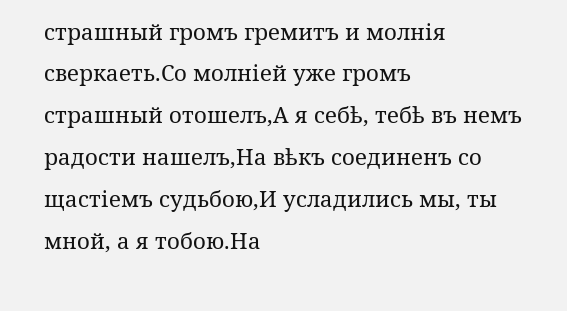страшный громъ гремитъ и молнія сверкаеть.Со молніей уже громъ страшный отошелъ,А я себѣ, тебѣ въ немъ радости нашелъ,На вѣкъ соединенъ со щастіемъ судьбою,И усладились мы, ты мной, а я тобою.На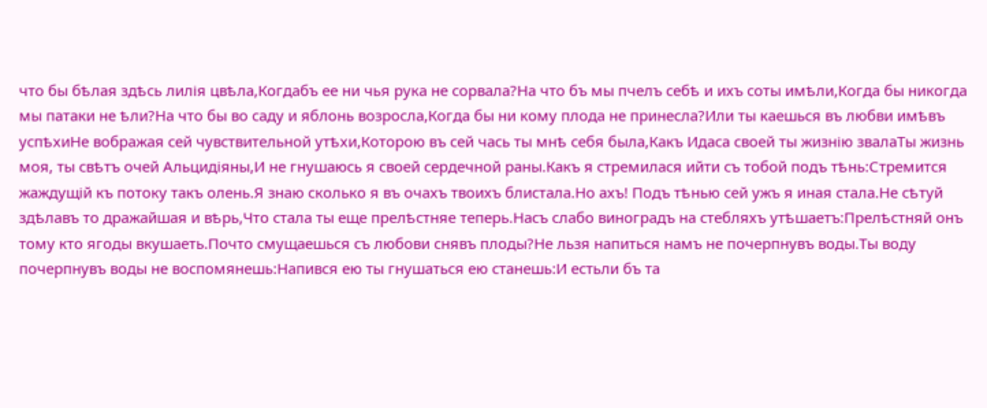что бы бѣлая здѣсь лилія цвѣла,Когдабъ ее ни чья рука не сорвала?На что бъ мы пчелъ себѣ и ихъ соты имѣли,Когда бы никогда мы патаки не ѣли?На что бы во саду и яблонь возросла,Когда бы ни кому плода не принесла?Или ты каешься въ любви имѣвъ успѣхиНе вображая сей чувствительной утѣхи,Которою въ сей чась ты мнѣ себя была,Какъ Идаса своей ты жизнію звалаТы жизнь моя, ты свѣтъ очей Альцидіяны,И не гнушаюсь я своей сердечной раны.Какъ я стремилася ийти съ тобой подъ тѣнь:Стремится жаждущій къ потоку такъ олень.Я знаю сколько я въ очахъ твоихъ блистала.Но ахъ! Подъ тѣнью сей ужъ я иная стала.Не сѣтуй здѣлавъ то дражайшая и вѣрь,Что стала ты еще прелѣстняе теперь.Насъ слабо виноградъ на стебляхъ утѣшаетъ:Прелѣстняй онъ тому кто ягоды вкушаеть.Почто смущаешься съ любови снявъ плоды?Не льзя напиться намъ не почерпнувъ воды.Ты воду почерпнувъ воды не воспомянешь:Напився ею ты гнушаться ею станешь:И естьли бъ та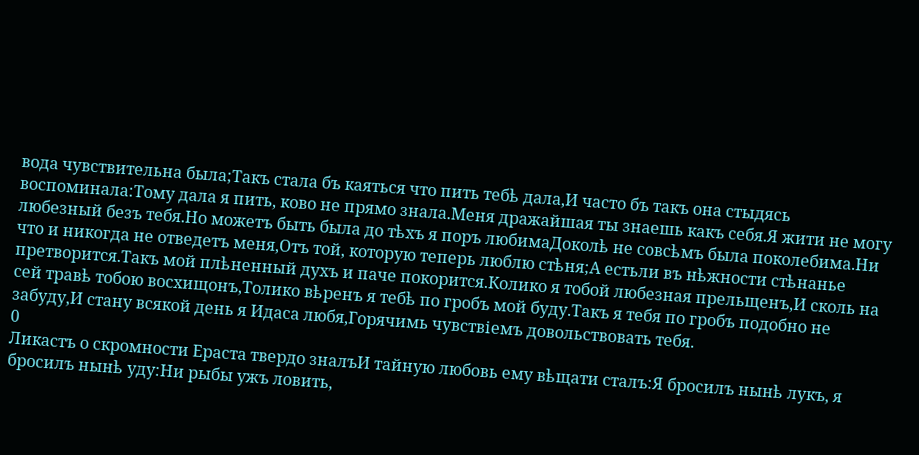вода чувствительна была;Такъ стала бъ каяться что пить тебѣ дала,И часто бъ такъ она стыдясь воспоминала:Тому дала я пить, ково не прямо знала.Меня дражайшая ты знаешь какъ себя.Я жити не могу любезный безъ тебя.Но можетъ быть была до тѣхъ я поръ любимаДоколѣ не совсѣмъ была поколебима.Ни что и никогда не отведетъ меня,Отъ той, которую теперь люблю стѣня;А естьли въ нѣжности стѣнанье претворится.Такъ мой плѣненный духъ и паче покорится.Колико я тобой любезная прельщенъ,И сколь на сей травѣ тобою восхищонъ,Толико вѣренъ я тебѣ по гробъ мой буду.Такъ я тебя по гробъ подобно не забуду,И стану всякой день я Идаса любя,Горячимь чувствіемъ довольствовать тебя.
0
Ликастъ о скромности Ераста твердо зналъИ тайную любовь ему вѣщати сталъ:Я бросилъ нынѣ лукъ, я бросилъ нынѣ уду:Ни рыбы ужъ ловить,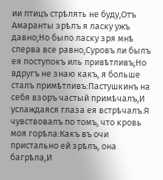ии птицъ стрѣлять не буду,Отъ Амаранты зрѣлъ я ласку ужъ давно;Но было ласку зря мнѣ сперва все равно,Суровъ ли былъ ея поступокъ иль привѣтливъ;Но вдругъ не знаю какъ, я больше сталъ примѣтливъ:Пастушкинъ на себя взоръ частый примѣчалъ,И услаждаяся глаза ея встрѣчалъ.Я чувствовалъ по томъ, что кровь моя горѣла:Какъ въ очи пристально ей зрѣлъ, она багрѣла,И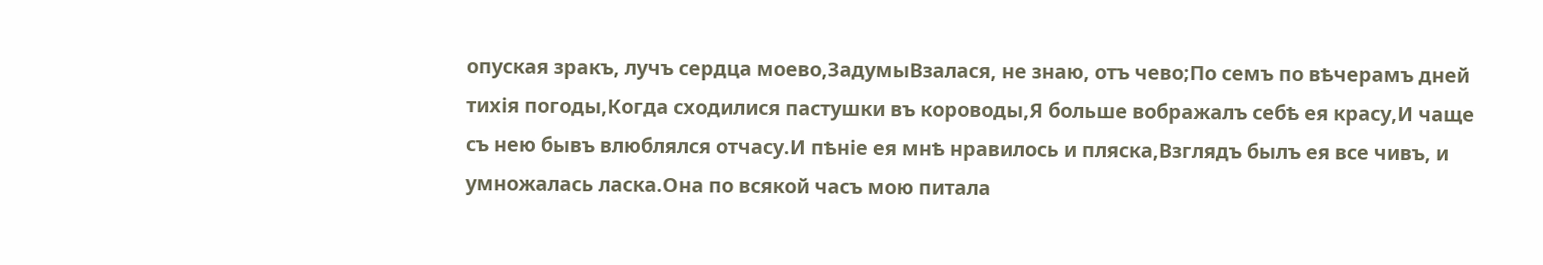опуская зракъ, лучъ сердца моево,ЗадумыВзалася, не знаю, отъ чево;По семъ по вѣчерамъ дней тихія погоды,Когда сходилися пастушки въ короводы,Я больше вображалъ себѣ ея красу,И чаще съ нею бывъ влюблялся отчасу.И пѣніе ея мнѣ нравилось и пляска,Взглядъ былъ ея все чивъ, и умножалась ласка.Она по всякой часъ мою питала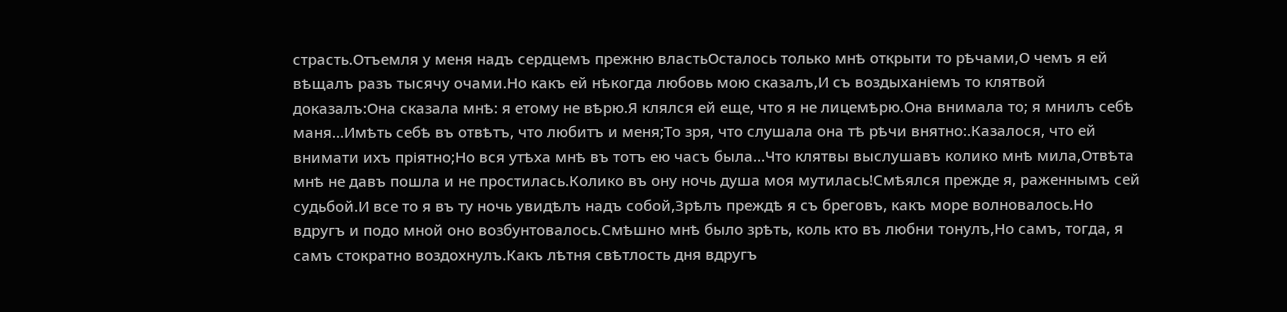страсть.Отъемля у меня надъ сердцемъ прежню властьОсталось только мнѣ открыти то рѣчами,О чемъ я ей вѣщалъ разъ тысячу очами.Но какъ ей нѣкогда любовь мою сказалъ,И съ воздыханіемъ то клятвой доказалъ:Она сказала мнѣ: я етому не вѣрю.Я клялся ей еще, что я не лицемѣрю.Она внимала то; я мнилъ себѣ маня…Имѣть себѣ въ отвѣтъ, что любитъ и меня;То зря, что слушала она тѣ рѣчи внятно:.Казалося, что ей внимати ихъ пріятно;Но вся утѣха мнѣ въ тотъ ею часъ была…Что клятвы выслушавъ колико мнѣ мила,Отвѣта мнѣ не давъ пошла и не простилась.Колико въ ону ночь душа моя мутилась!Смѣялся прежде я, раженнымъ сей судьбой.И все то я въ ту ночь увидѣлъ надъ собой,Зрѣлъ преждѣ я съ бреговъ, какъ море волновалось.Но вдругъ и подо мной оно возбунтовалось.Смѣшно мнѣ было зрѣть, коль кто въ любни тонулъ,Но самъ, тогда, я самъ стократно воздохнулъ.Какъ лѣтня свѣтлость дня вдругъ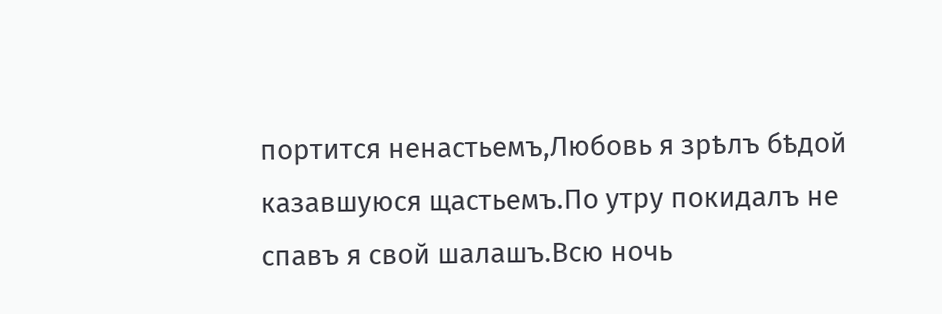портится ненастьемъ,Любовь я зрѣлъ бѣдой казавшуюся щастьемъ.По утру покидалъ не спавъ я свой шалашъ.Всю ночь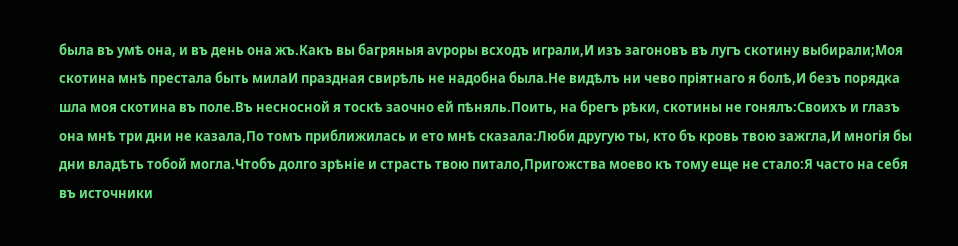была въ умѣ она, и въ день она жъ.Какъ вы багряныя аѵроры всходъ играли,И изъ загоновъ въ лугъ скотину выбирали;Моя скотина мнѣ престала быть милаИ праздная свирѣль не надобна была.Не видѣлъ ни чево пріятнаго я болѣ,И безъ порядка шла моя скотина въ поле.Въ несносной я тоскѣ заочно ей пѣняль.Поить, на брегъ рѣки, скотины не гонялъ:Своихъ и глазъ она мнѣ три дни не казала,По томъ приближилась и ето мнѣ сказала:Люби другую ты, кто бъ кровь твою зажгла,И многія бы дни владѣть тобой могла.Чтобъ долго зрѣніе и страсть твою питало,Пригожства моево къ тому еще не стало:Я часто на себя въ источники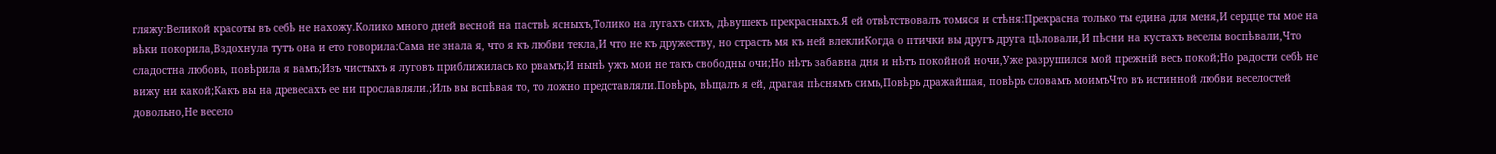гляжу:Великой красоты въ себѣ не нахожу.Колико много дней весной на паствѣ ясныхъ,Толико на лугахъ сихъ, дѣвушекъ прекрасныхъ.Я ей отвѣтствовалъ томяся и стѣня:Прекрасна только ты едина для меня,И сердце ты мое на вѣки покорила,Вздохнула тутъ она и ето говорила:Сама не знала я, что я къ любви текла,И что не къ дружеству, но страсть мя къ ней влеклиКогда о птички вы другъ друга цѣловали,И пѣсни на кустахъ веселы воспѣвали,Что сладостна любовь, повѣрила я вамъ;Изъ чистыхъ я луговъ приближилась ко рвамъ;И нынѣ ужъ мои не такъ свободны очи;Но нѣтъ забавна дня и нѣтъ покойной ночи,Уже разрушился мой прежній весь покой;Но радости себѣ не вижу ни какой;Какъ вы на древесахъ ее ни прославляли.;Иль вы вспѣвая то, то ложно представляли.Повѣрь, вѣщалъ я ей, драгая пѣснямъ симь,Повѣрь дражайшая, повѣрь словамъ моимъЧто въ истинной любви веселостей довольно,Не весело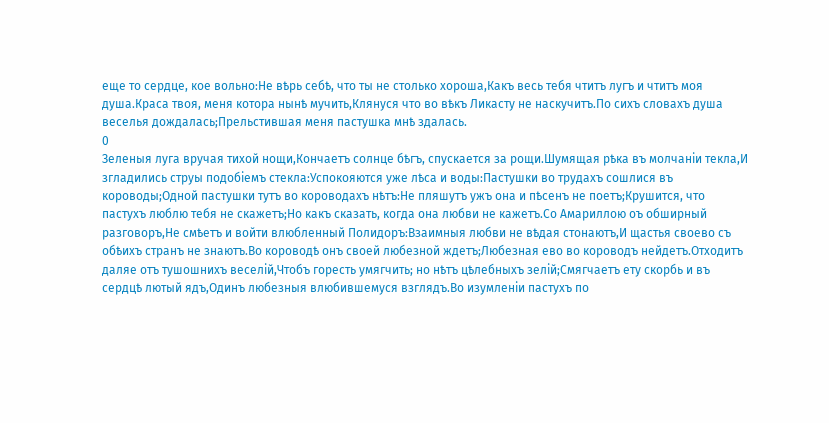еще то сердце, кое вольно:Не вѣрь себѣ, что ты не столько хороша,Какъ весь тебя чтитъ лугъ и чтитъ моя душа.Краса твоя, меня котора нынѣ мучить,Клянуся что во вѣкъ Ликасту не наскучитъ.По сихъ словахъ душа веселья дождалась;Прельстившая меня пастушка мнѣ здалась.
0
Зеленыя луга вручая тихой нощи,Кончаетъ солнце бѣгъ, спускается за рощи.Шумящая рѣка въ молчаніи текла,И згладились струы подобіемъ стекла:Успокояются уже лѣса и воды:Пастушки во трудахъ сошлися въ короводы;Одной пастушки тутъ во короводахъ нѣтъ:Не пляшутъ ужъ она и пѣсенъ не поетъ;Крушится, что пастухъ люблю тебя не скажетъ;Но какъ сказать, когда она любви не кажетъ.Со Амариллою оъ обширный разговоръ,Не смѣетъ и войти влюбленный Полидоръ:Взаимныя любви не вѣдая стонаютъ,И щастья своево съ обѣихъ странъ не знаютъ.Во короводѣ онъ своей любезной ждетъ;Любезная ево во короводъ нейдетъ.Отходитъ даляе отъ тушошнихъ веселій,Чтобъ горесть умягчить; но нѣтъ цѣлебныхъ зелій;Смягчаетъ ету скорбь и въ сердцѣ лютый ядъ,Одинъ любезныя влюбившемуся взглядъ.Во изумленіи пастухъ по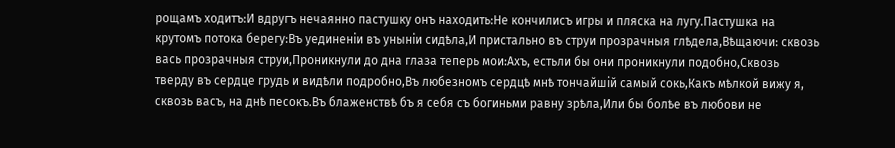рощамъ ходитъ:И вдругъ нечаянно пастушку онъ находить:Не кончилисъ игры и пляска на лугу.Пастушка на крутомъ потока берегу:Въ уединеніи въ уныніи сидѣла,И пристально въ струи прозрачныя глѣдела,Вѣщаючи: сквозь вась прозрачныя струи,Проникнули до дна глаза теперь мои:Ахъ, естьли бы они проникнули подобно,Сквозь тверду въ сердце грудь и видѣли подробно,Въ любезномъ сердцѣ мнѣ тончайшій самый сокь,Какъ мѣлкой вижу я, сквозь васъ, на днѣ песокъ.Въ блаженствѣ бъ я себя съ богиньми равну зрѣла,Или бы болѣе въ любови не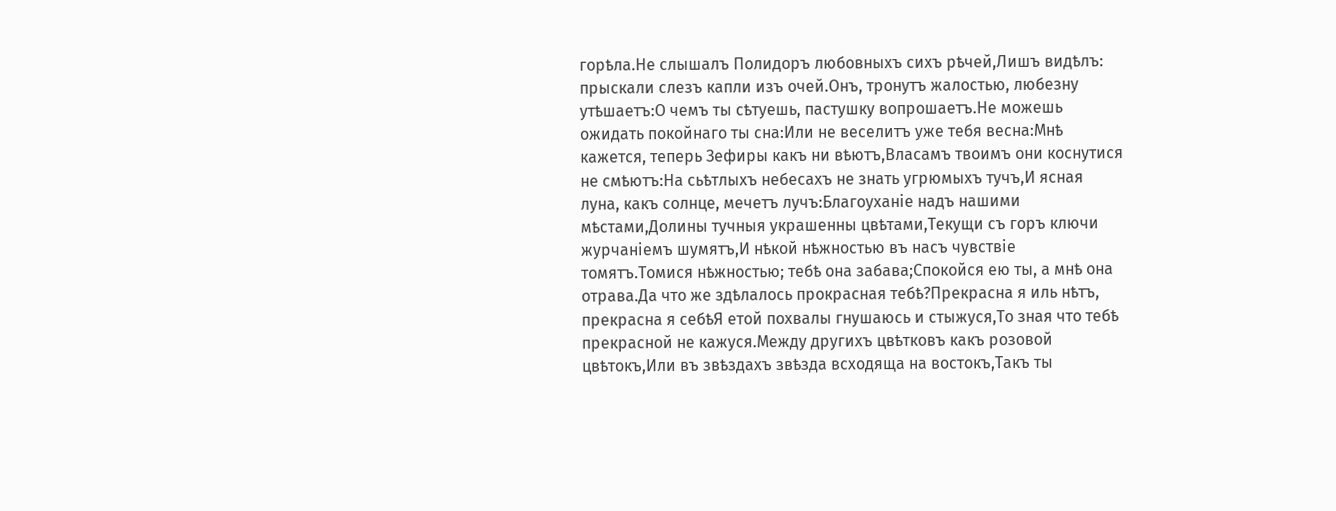горѣла.Не слышалъ Полидоръ любовныхъ сихъ рѣчей,Лишъ видѣлъ: прыскали слезъ капли изъ очей.Онъ, тронутъ жалостью, любезну утѣшаетъ:О чемъ ты сѣтуешь, пастушку вопрошаетъ.Не можешь ожидать покойнаго ты сна:Или не веселитъ уже тебя весна:Мнѣ кажется, теперь Зефиры какъ ни вѣютъ,Власамъ твоимъ они коснутися не смѣютъ:На сьѣтлыхъ небесахъ не знать угрюмыхъ тучъ,И ясная луна, какъ солнце, мечетъ лучъ:Благоуханіе надъ нашими мѣстами,Долины тучныя украшенны цвѣтами,Текущи съ горъ ключи журчаніемъ шумятъ,И нѣкой нѣжностью въ насъ чувствіе томятъ.Томися нѣжностью; тебѣ она забава;Спокойся ею ты, а мнѣ она отрава.Да что же здѣлалось прокрасная тебѣ?Прекрасна я иль нѣтъ, прекрасна я себѣЯ етой похвалы гнушаюсь и стыжуся,То зная что тебѣ прекрасной не кажуся.Между другихъ цвѣтковъ какъ розовой цвѣтокъ,Или въ звѣздахъ звѣзда всходяща на востокъ,Такъ ты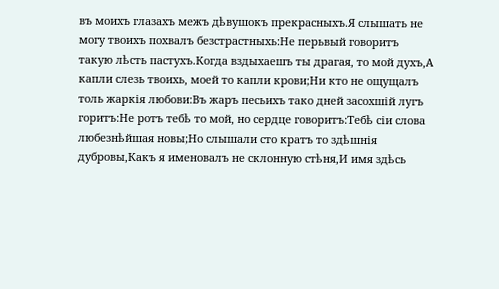въ моихъ глазахъ межъ дѣвушокъ прекрасныхъ.Я слышать не могу твоихъ похвалъ безстрастныхь:Не перьвый говоритъ такую лѣсть пастухъ.Когда вздыхаешъ ты драгая, то мой духъ,А капли слезь твоихь, моей то капли крови;Ни кто не ощущалъ толь жаркія любови:Въ жаръ песьихъ тако дней засохшій лугъ горитъ:Не ротъ тебѣ то мой, но сердце говоритъ:Тебѣ сіи слова любезнѣйшая новы;Но слышали сто кратъ то здѣшнія дубровы,Какъ я именовалъ не склонную стѣня,И имя здѣсь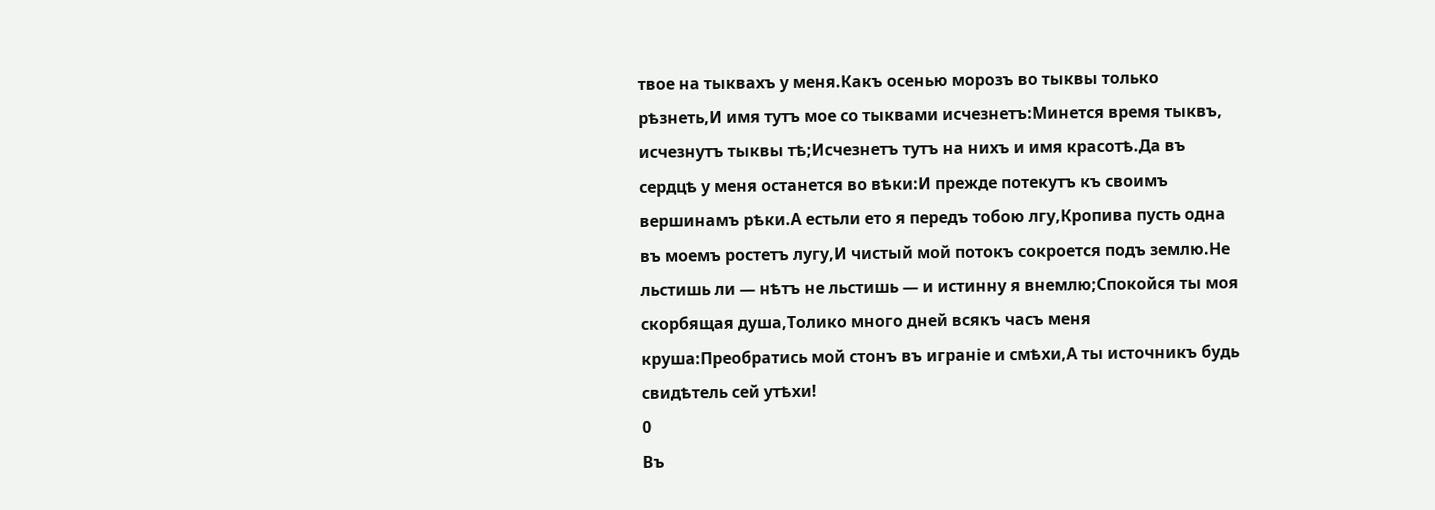твое на тыквахъ у меня.Какъ осенью морозъ во тыквы только рѣзнеть,И имя тутъ мое со тыквами исчезнетъ:Минется время тыквъ, исчезнутъ тыквы тѣ;Исчезнетъ тутъ на нихъ и имя красотѣ.Да въ сердцѣ у меня останется во вѣки:И прежде потекутъ къ своимъ вершинамъ рѣки.А естьли ето я передъ тобою лгу,Кропива пусть одна въ моемъ ростетъ лугу,И чистый мой потокъ сокроется подъ землю.Не льстишь ли — нѣтъ не льстишь — и истинну я внемлю;Спокойся ты моя скорбящая душа,Толико много дней всякъ часъ меня круша:Преобратись мой стонъ въ играніе и смѣхи,А ты источникъ будь свидѣтель сей утѣхи!
0
Въ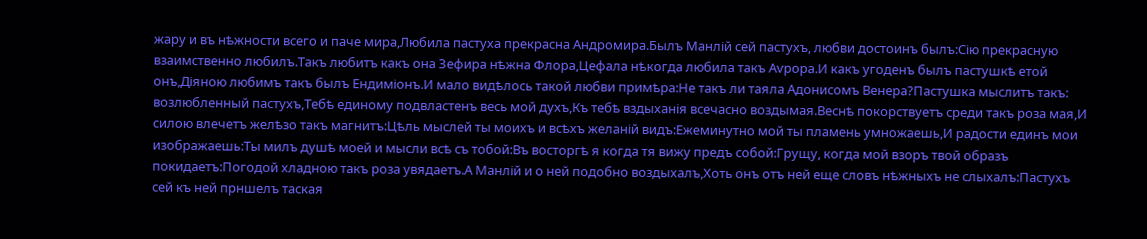жару и въ нѣжности всего и паче мира,Любила пастуха прекрасна Андромира.Былъ Манлій сей пастухъ, любви достоинъ былъ:Сію прекрасную взаимственно любилъ.Такъ любитъ какъ она Зефира нѣжна Флора,Цефала нѣкогда любила такъ Аѵрора.И какъ угоденъ былъ пастушкѣ етой онъ,Діяною любимъ такъ былъ Ендиміонъ.И мало видѣлось такой любви примѣра:Не такъ ли таяла Адонисомъ Венера?Пастушка мыслитъ такъ: возлюбленный пастухъ,Тебѣ единому подвластенъ весь мой духъ,Къ тебѣ вздыханія всечасно воздымая.Веснѣ покорствуетъ среди такъ роза мая,И силою влечетъ желѣзо такъ магнитъ:Цѣль мыслей ты моихъ и всѣхъ желаній видъ:Ежеминутно мой ты пламень умножаешь,И радости единъ мои изображаешь:Ты милъ душѣ моей и мысли всѣ съ тобой:Въ восторгѣ я когда тя вижу предъ собой:Грущу, когда мой взоръ твой образъ покидаетъ:Погодой хладною такъ роза увядаетъ.А Манлій и о ней подобно воздыхалъ,Хоть онъ отъ ней еще словъ нѣжныхъ не слыхалъ:Пастухъ сей къ ней прншелъ таская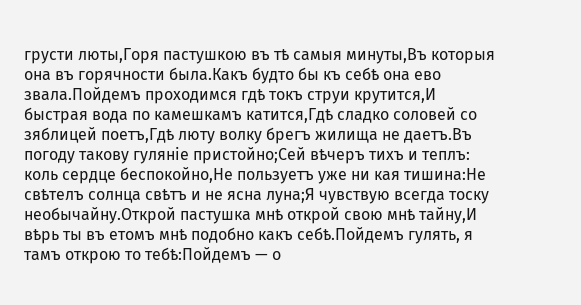грусти люты,Горя пастушкою въ тѣ самыя минуты,Въ которыя она въ горячности была.Какъ будто бы къ себѣ она ево звала.Пойдемъ проходимся гдѣ токъ струи крутится,И быстрая вода по камешкамъ катится,Гдѣ сладко соловей со зяблицей поетъ,Гдѣ люту волку брегъ жилища не даетъ.Въ погоду такову гуляніе пристойно;Сей вѣчеръ тихъ и теплъ: коль сердце беспокойно,Не пользуетъ уже ни кая тишина:Не свѣтелъ солнца свѣтъ и не ясна луна;Я чувствую всегда тоску необычайну.Открой пастушка мнѣ открой свою мнѣ тайну,И вѣрь ты въ етомъ мнѣ подобно какъ себѣ.Пойдемъ гулять, я тамъ открою то тебѣ:Пойдемъ — о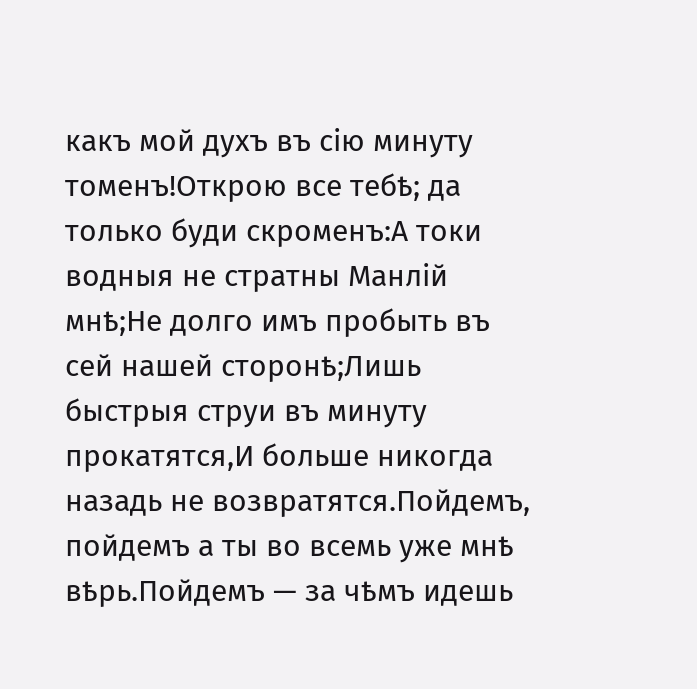какъ мой духъ въ сію минуту томенъ!Открою все тебѣ; да только буди скроменъ:А токи водныя не стратны Манлій мнѣ;Не долго имъ пробыть въ сей нашей сторонѣ;Лишь быстрыя струи въ минуту прокатятся,И больше никогда назадь не возвратятся.Пойдемъ, пойдемъ а ты во всемь уже мнѣ вѣрь.Пойдемъ — за чѣмъ идешь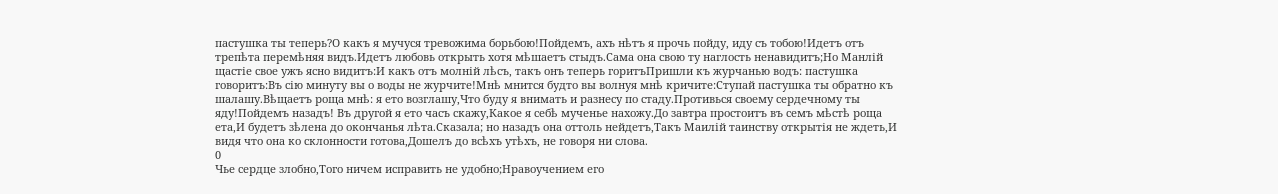пастушка ты теперь?О какъ я мучуся тревожима борьбою!Пойдемъ, ахъ нѣтъ я прочь пойду, иду съ тобою!Идетъ отъ трепѣта перемѣняя видъ.Идетъ любовь открыть хотя мѣшаетъ стыдъ.Сама она свою ту наглость ненавидитъ;Но Манлій щастіе свое ужъ ясно видитъ:И какъ отъ молній лѣсъ, такъ онъ теперь горитъПришли къ журчанью водъ: пастушка говоритъ:Въ сію минуту вы о воды не журчите!Мнѣ мнится будто вы волнуя мнѣ кричите:Ступай пастушка ты обратно къ шалашу.Вѣщаетъ роща мнѣ: я ето возглашу,Что буду я внимать и разнесу по стаду.Противься своему сердечному ты яду!Пойдемъ назадъ! Въ другой я ето часъ скажу,Какое я себѣ мученье нахожу.До завтра простоитъ въ семъ мѣстѣ роща ета,И будетъ зѣлена до окончанья лѣта.Сказала; но назадъ она оттоль нейдетъ,Такъ Маилій таинству открытія не ждеть,И видя что она ко склонности готова,Дошелъ до всѣхъ утѣхъ, не говоря ни слова.
0
Чье сердце злобно,Того ничем исправить не удобно;Нравоучением его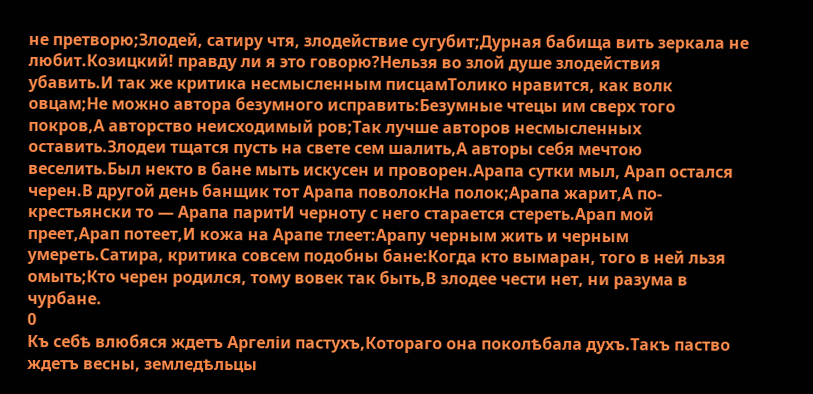не претворю;Злодей, сатиру чтя, злодействие сугубит;Дурная бабища вить зеркала не любит.Козицкий! правду ли я это говорю?Нельзя во злой душе злодействия убавить.И так же критика несмысленным писцамТолико нравится, как волк овцам;Не можно автора безумного исправить:Безумные чтецы им сверх того покров,А авторство неисходимый ров;Так лучше авторов несмысленных оставить.Злодеи тщатся пусть на свете сем шалить,А авторы себя мечтою веселить.Был некто в бане мыть искусен и проворен.Арапа сутки мыл, Арап остался черен.В другой день банщик тот Арапа поволокНа полок;Арапа жарит,А по-крестьянски то — Арапа паритИ черноту с него старается стереть.Арап мой преет,Арап потеет,И кожа на Арапе тлеет:Арапу черным жить и черным умереть.Сатира, критика совсем подобны бане:Когда кто вымаран, того в ней льзя омыть;Кто черен родился, тому вовек так быть,В злодее чести нет, ни разума в чурбане.
0
Къ себѣ влюбяся ждетъ Аргеліи пастухъ,Котораго она поколѣбала духъ.Такъ паство ждетъ весны, земледѣльцы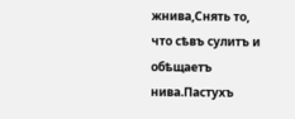жнива,Снять то, что сѣвъ сулитъ и обѣщаетъ нива.Пастухъ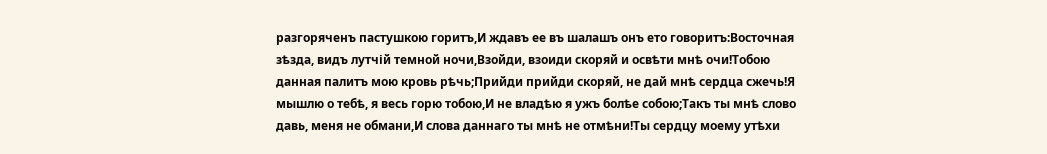разгоряченъ пастушкою горитъ,И ждавъ ее въ шалашъ онъ ето говоритъ:Восточная зѣзда, видъ лутчій темной ночи,Взойди, взоиди скоряй и освѣти мнѣ очи!Тобою данная палитъ мою кровь рѣчь;Прийди прийди скоряй, не дай мнѣ сердца сжечь!Я мышлю о тебѣ, я весь горю тобою,И не владѣю я ужъ болѣе собою;Такъ ты мнѣ слово давь, меня не обмани,И слова даннаго ты мнѣ не отмѣни!Ты сердцу моему утѣхи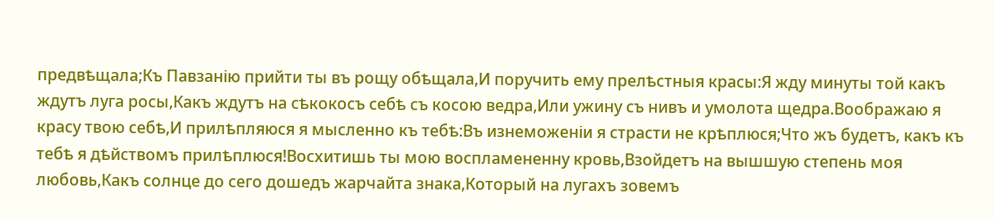предвѣщала;Къ Павзанію прийти ты въ рощу обѣщала,И поручить ему прелѣстныя красы:Я жду минуты той какъ ждутъ луга росы,Какъ ждутъ на сѣкокосъ себѣ съ косою ведра,Или ужину съ нивъ и умолота щедра.Воображаю я красу твою себѣ,И прилѣпляюся я мысленно къ тебѣ:Въ изнеможеніи я страсти не крѣплюся;Что жъ будетъ, какъ къ тебѣ я дѣйствомъ прилѣплюся!Восхитишь ты мою воспламененну кровь,Взойдетъ на вышшую степень моя любовь,Какъ солнце до сего дошедъ жарчайта знака,Который на лугахъ зовемъ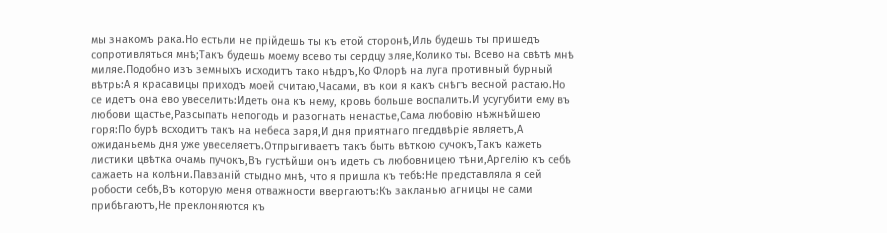мы знакомъ рака.Но естьли не прійдешь ты къ етой сторонѣ,Иль будешь ты пришедъ сопротивляться мнѣ;Такъ будешь моему всево ты сердцу зляе,Колико ты. Всево на свѣтѣ мнѣ миляе.Подобно изъ земныхъ исходитъ тако нѣдръ,Ко Флорѣ на луга противный бурный вѣтрь:А я красавицы приходъ моей считаю,Часами, въ кои я какъ снѣгъ весной растаю.Но се идетъ она ево увеселить:Идеть она къ нему, кровь больше воспалить.И усугубити ему въ любови щастье,Разсыпать непогодь и разогнать ненастье,Сама любовію нѣжнѣйшею горя:По бурѣ всходитъ такъ на небеса заря,И дня приятнаго пгеддвѣріе являетъ,А ожиданьемь дня уже увеселяетъ.Отпрыгиваетъ такъ быть вѣткою сучокъ,Такъ кажеть листики цвѣтка очамь пучокъ,Въ густѣйши онъ идеть съ любовницею тѣни,Аргелію къ себѣ сажаеть на колѣни.Павзаній стыдно мнѣ, что я пришла къ тебѣ:Не представляла я сей робости себѣ,Въ которую меня отважности ввергаютъ:Къ закланью агницы не сами прибѣгаютъ,Не преклоняются къ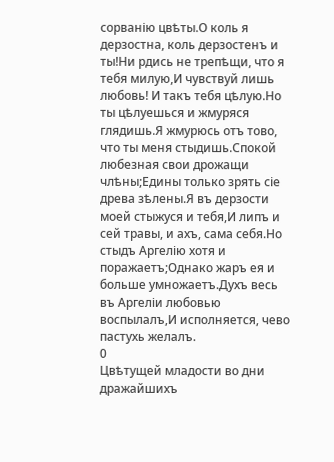сорванію цвѣты.О коль я дерзостна, коль дерзостенъ и ты!Ни рдись не трепѣщи, что я тебя милую,И чувствуй лишь любовь! И такъ тебя цѣлую.Но ты цѣлуешься и жмуряся глядишь.Я жмурюсь отъ тово, что ты меня стыдишь.Спокой любезная свои дрожащи члѣны;Едины только зрять сіе древа зѣлены.Я въ дерзости моей стыжуся и тебя,И липъ и сей травы, и ахъ, сама себя.Но стыдъ Аргелію хотя и поражаетъ;Однако жаръ ея и больше умножаетъ.Духъ весь въ Аргеліи любовью воспылалъ,И исполняется, чево пастухь желалъ.
0
Цвѣтущей младости во дни дражайшихъ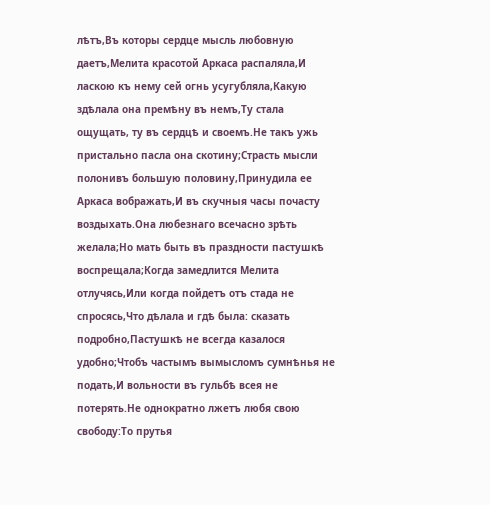лѣтъ,Въ которы сердце мысль любовную даетъ,Мелита красотой Аркаса распаляла,И ласкою къ нему сей огнь усугубляла,Какую здѣлала она премѣну въ немъ,Ту стала ощущать, ту въ сердцѣ и своемъ.Не такъ ужь пристально пасла она скотину;Страсть мысли полонивъ большую половину,Принудила ее Аркаса вображать,И въ скучныя часы почасту воздыхать.Она любезнаго всечасно зрѣть желала;Но мать быть въ праздности пастушкѣ воспрещала;Когда замедлится Мелита отлучясь,Или когда пойдетъ отъ стада не спросясь,Что дѣлала и гдѣ была: сказать подробно,Пастушкѣ не всегда казалося удобно;Чтобъ частымъ вымысломъ сумнѣнья не подать,И вольности въ гульбѣ всея не потерять.Не однократно лжетъ любя свою свободу:То прутья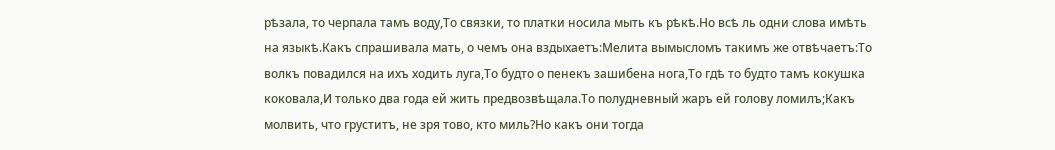рѣзала, то черпала тамъ воду,То связки, то платки носила мыть къ рѣкѣ.Но всѣ ль одни слова имѣть на языкѣ.Какъ спрашивала мать, о чемъ она вздыхаетъ:Мелита вымысломъ такимъ же отвѣчаетъ:То волкъ повадился на ихъ ходить луга,То будто о пенекъ зашибена нога,То гдѣ то будто тамъ кокушка коковала,И только два года ей жить предвозвѣщала.То полудневный жаръ ей голову ломилъ;Какъ молвить, что груститъ, не зря тово, кто миль?Но какъ они тогда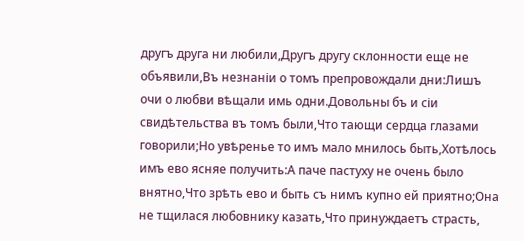другъ друга ни любили,Другъ другу склонности еще не объявили,Въ незнаніи о томъ препровождали дни:Лишъ очи о любви вѣщали имь одни.Довольны бъ и сіи свидѣтельства въ томъ были,Что тающи сердца глазами говорили;Но увѣренье то имъ мало мнилось быть,Хотѣлось имъ ево ясняе получить:А паче пастуху не очень было внятно,Что зрѣть ево и быть съ нимъ купно ей приятно;Она не тщилася любовнику казать,Что принуждаетъ страсть,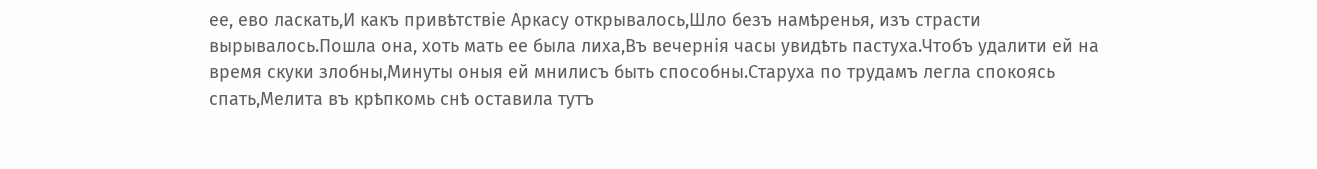ее, ево ласкать,И какъ привѣтствіе Аркасу открывалось,Шло безъ намѣренья, изъ страсти вырывалось.Пошла она, хоть мать ее была лиха,Въ вечернія часы увидѣть пастуха.Чтобъ удалити ей на время скуки злобны,Минуты оныя ей мнилисъ быть способны.Старуха по трудамъ легла спокоясь спать,Мелита въ крѣпкомь снѣ оставила тутъ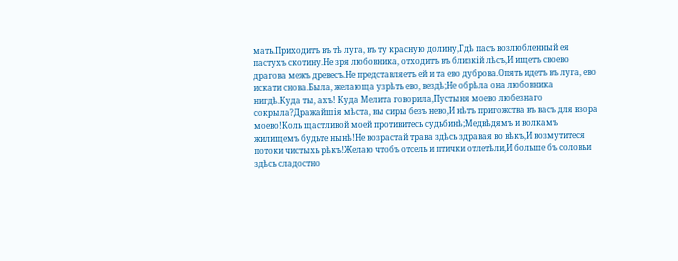мать.Приходитъ въ тѣ луга, въ ту красную долину,Гдѣ пасъ возлюбленный ея пастухъ скотину.Не зря любовника, отходитъ въ близкій лѣсъ,И ищетъ своево драгова межъ древесъ.Не представляетъ ей и та ево дуброва.Опять идетъ въ луга, ево искати снова.Была, желающа узрѣть ево, вездѣ;Не обрѣла она любовника нигдѣ.Куда ты, ахъ! Куда Мелита говорила,Пустыня моево любезнаго сокрыла?Дражайшія мѣста, вы сиры безъ нево,И нѣтъ пригожства въ васъ для взора моево!Коль щастливой моей противитесь судьбинѣ;Медвѣдямъ и волкамъ жилищемъ будьте нынѣ!Не возрастай трава здѣсь здравая во вѣкъ,И возмутитеся потоки чистыхь рѣкъ!Желаю чтобъ отсель и птички отлетѣли,И больше бъ соловьи здѣсь сладостно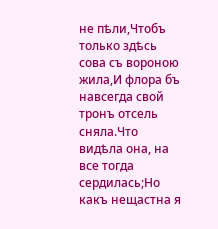не пѣли,Чтобъ только здѣсь сова съ вороною жила,И флора бъ навсегда свой тронъ отсель сняла.Что видѣла она, на все тогда сердилась;Но какъ нещастна я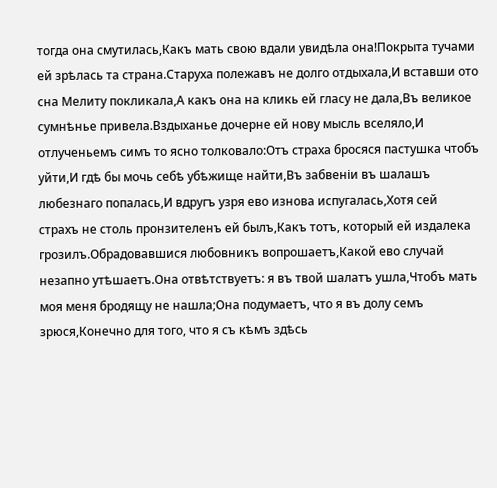тогда она смутилась,Какъ мать свою вдали увидѣла она!Покрыта тучами ей зрѣлась та страна.Старуха полежавъ не долго отдыхала,И вставши ото сна Мелиту покликала,А какъ она на кликь ей гласу не дала,Въ великое сумнѣнье привела.Вздыханье дочерне ей нову мысль вселяло,И отлученьемъ симъ то ясно толковало:Отъ страха бросяся пастушка чтобъ уйти,И гдѣ бы мочь себѣ убѣжище найти,Въ забвеніи въ шалашъ любезнаго попалась,И вдругъ узря ево изнова испугалась,Хотя сей страхъ не столь пронзителенъ ей былъ,Какъ тотъ, который ей издалека грозилъ.Обрадовавшися любовникъ вопрошаетъ,Какой ево случай незапно утѣшаетъ.Она отвѣтствуетъ: я въ твой шалатъ ушла,Чтобъ мать моя меня бродящу не нашла;Она подумаетъ, что я въ долу семъ зрюся,Конечно для того, что я съ кѣмъ здѣсь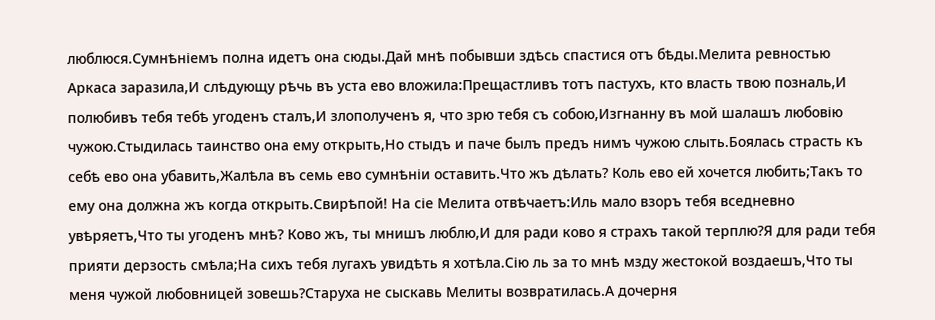люблюся.Сумнѣніемъ полна идетъ она сюды.Дай мнѣ побывши здѣсь спастися отъ бѣды.Мелита ревностью Аркаса заразила,И слѣдующу рѣчь въ уста ево вложила:Прещастливъ тотъ пастухъ, кто власть твою позналь,И полюбивъ тебя тебѣ угоденъ сталъ,И злополученъ я, что зрю тебя съ собою,Изгнанну въ мой шалашъ любовію чужою.Стыдилась таинство она ему открыть,Но стыдъ и паче былъ предъ нимъ чужою слыть.Боялась страсть къ себѣ ево она убавить,Жалѣла въ семь ево сумнѣніи оставить.Что жъ дѣлать? Коль ево ей хочется любить;Такъ то ему она должна жъ когда открыть.Свирѣпой! На сіе Мелита отвѣчаетъ:Иль мало взоръ тебя вседневно увѣряетъ,Что ты угоденъ мнѣ? Ково жъ, ты мнишъ люблю,И для ради ково я страхъ такой терплю?Я для ради тебя прияти дерзость смѣла;На сихъ тебя лугахъ увидѣть я хотѣла.Сію ль за то мнѣ мзду жестокой воздаешъ,Что ты меня чужой любовницей зовешь?Старуха не сыскавь Мелиты возвратилась.А дочерня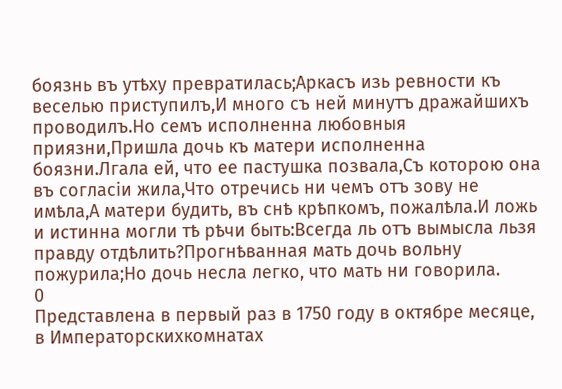боязнь въ утѣху превратилась;Аркасъ изь ревности къ веселью приступилъ,И много съ ней минутъ дражайшихъ проводилъ.Но семъ исполненна любовныя приязни,Пришла дочь къ матери исполненна боязни.Лгала ей, что ее пастушка позвала,Съ которою она въ согласіи жила,Что отречись ни чемъ отъ зову не имѣла,А матери будить, въ снѣ крѣпкомъ, пожалѣла.И ложь и истинна могли тѣ рѣчи быть:Всегда ль отъ вымысла льзя правду отдѣлить?Прогнѣванная мать дочь вольну пожурила;Но дочь несла легко, что мать ни говорила.
0
Представлена в первый раз в 1750 году в октябре месяце, в Императорскихкомнатах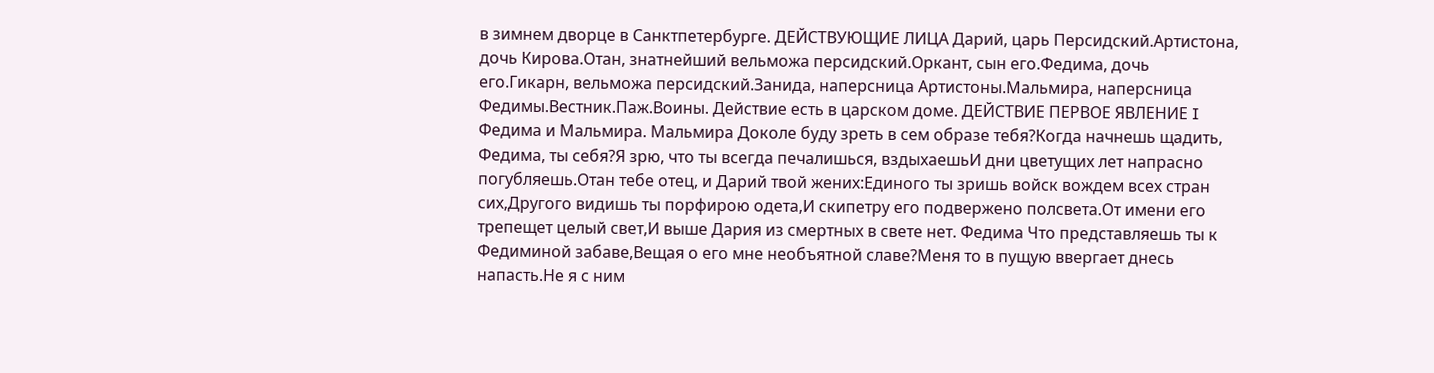в зимнем дворце в Санктпетербурге. ДЕЙСТВУЮЩИЕ ЛИЦА Дарий, царь Персидский.Артистона, дочь Кирова.Отан, знатнейший вельможа персидский.Оркант, сын его.Федима, дочь его.Гикарн, вельможа персидский.Занида, наперсница Артистоны.Мальмира, наперсница Федимы.Вестник.Паж.Воины. Действие есть в царском доме. ДЕЙСТВИЕ ПЕРВОЕ ЯВЛЕНИЕ I Федима и Мальмира. Мальмира Доколе буду зреть в сем образе тебя?Когда начнешь щадить, Федима, ты себя?Я зрю, что ты всегда печалишься, вздыхаешьИ дни цветущих лет напрасно погубляешь.Отан тебе отец, и Дарий твой жених:Единого ты зришь войск вождем всех стран сих,Другого видишь ты порфирою одета,И скипетру его подвержено полсвета.От имени его трепещет целый свет,И выше Дария из смертных в свете нет. Федима Что представляешь ты к Федиминой забаве,Вещая о его мне необъятной славе?Меня то в пущую ввергает днесь напасть.Не я с ним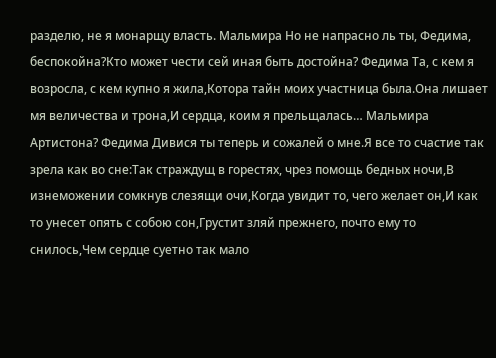разделю, не я монарщу власть. Мальмира Но не напрасно ль ты, Федима, беспокойна?Кто может чести сей иная быть достойна? Федима Та, с кем я возросла, с кем купно я жила,Котора тайн моих участница была.Она лишает мя величества и трона,И сердца, коим я прельщалась… Мальмира Артистона? Федима Дивися ты теперь и сожалей о мне.Я все то счастие так зрела как во сне:Так страждущ в горестях, чрез помощь бедных ночи,В изнеможении сомкнув слезящи очи,Когда увидит то, чего желает он,И как то унесет опять с собою сон,Грустит зляй прежнего, почто ему то снилось,Чем сердце суетно так мало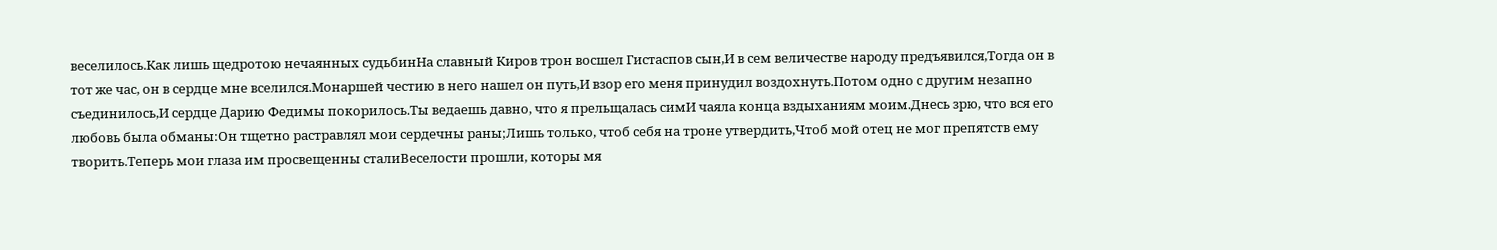веселилось.Как лишь щедротою нечаянных судьбинНа славный Киров трон восшел Гистаспов сын,И в сем величестве народу предъявился,Тогда он в тот же час, он в сердце мне вселился.Монаршей честию в него нашел он путь,И взор его меня принудил воздохнуть.Потом одно с другим незапно съединилось,И сердце Дарию Федимы покорилось.Ты ведаешь давно, что я прельщалась симИ чаяла конца вздыханиям моим.Днесь зрю, что вся его любовь была обманы:Он тщетно растравлял мои сердечны раны;Лишь только, чтоб себя на троне утвердить,Чтоб мой отец не мог препятств ему творить.Теперь мои глаза им просвещенны сталиВеселости прошли, которы мя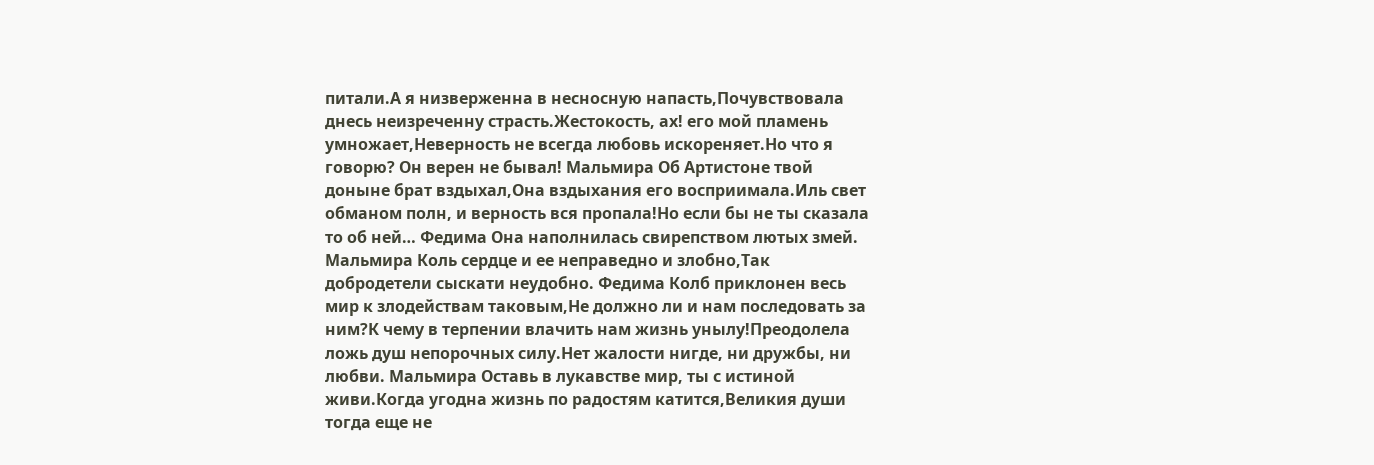питали.А я низверженна в несносную напасть,Почувствовала днесь неизреченну страсть.Жестокость, ах! его мой пламень умножает,Неверность не всегда любовь искореняет.Но что я говорю? Он верен не бывал! Мальмира Об Артистоне твой доныне брат вздыхал,Она вздыхания его восприимала.Иль свет обманом полн, и верность вся пропала!Но если бы не ты сказала то об ней… Федима Она наполнилась свирепством лютых змей. Мальмира Коль сердце и ее неправедно и злобно,Так добродетели сыскати неудобно. Федима Колб приклонен весь мир к злодействам таковым,Не должно ли и нам последовать за ним?К чему в терпении влачить нам жизнь унылу!Преодолела ложь душ непорочных силу.Нет жалости нигде, ни дружбы, ни любви. Мальмира Оставь в лукавстве мир, ты с истиной живи.Когда угодна жизнь по радостям катится,Великия души тогда еще не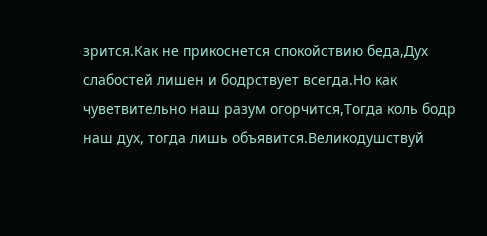зрится.Как не прикоснется спокойствию беда,Дух слабостей лишен и бодрствует всегда.Но как чуветвительно наш разум огорчится,Тогда коль бодр наш дух, тогда лишь объявится.Великодушствуй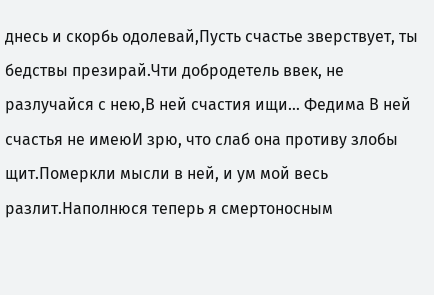днесь и скорбь одолевай,Пусть счастье зверствует, ты бедствы презирай.Чти добродетель ввек, не разлучайся с нею,В ней счастия ищи… Федима В ней счастья не имеюИ зрю, что слаб она противу злобы щит.Померкли мысли в ней, и ум мой весь разлит.Наполнюся теперь я смертоносным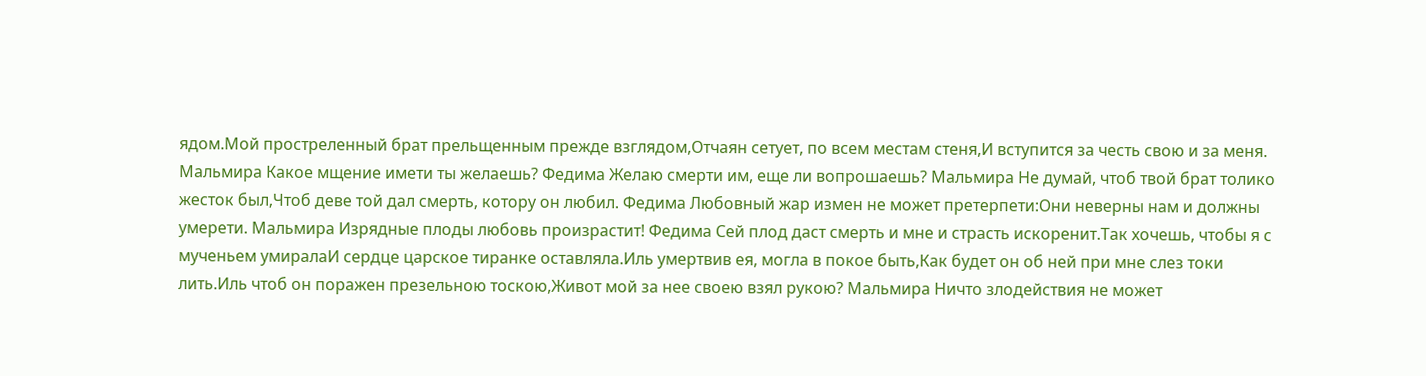ядом.Мой простреленный брат прельщенным прежде взглядом,Отчаян сетует, по всем местам стеня,И вступится за честь свою и за меня. Мальмира Какое мщение имети ты желаешь? Федима Желаю смерти им, еще ли вопрошаешь? Мальмира Не думай, чтоб твой брат толико жесток был,Чтоб деве той дал смерть, котору он любил. Федима Любовный жар измен не может претерпети:Они неверны нам и должны умерети. Мальмира Изрядные плоды любовь произрастит! Федима Сей плод даст смерть и мне и страсть искоренит.Так хочешь, чтобы я с мученьем умиралаИ сердце царское тиранке оставляла.Иль умертвив ея, могла в покое быть,Как будет он об ней при мне слез токи лить.Иль чтоб он поражен презельною тоскою,Живот мой за нее своею взял рукою? Мальмира Ничто злодействия не может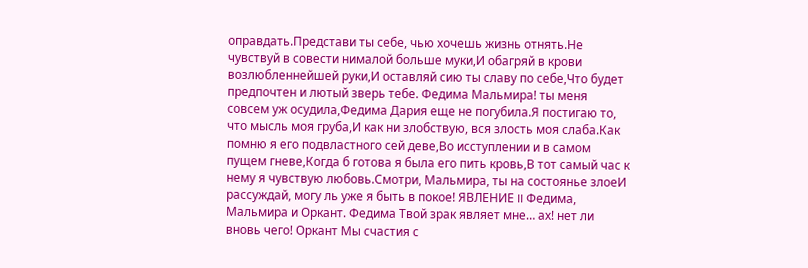оправдать.Представи ты себе, чью хочешь жизнь отнять.Не чувствуй в совести нималой больше муки,И обагряй в крови возлюбленнейшей руки,И оставляй сию ты славу по себе,Что будет предпочтен и лютый зверь тебе. Федима Мальмира! ты меня совсем уж осудила,Федима Дария еще не погубила.Я постигаю то, что мысль моя груба,И как ни злобствую, вся злость моя слаба.Как помню я его подвластного сей деве,Во исступлении и в самом пущем гневе,Когда б готова я была его пить кровь,В тот самый час к нему я чувствую любовь.Смотри, Мальмира, ты на состоянье злоеИ рассуждай, могу ль уже я быть в покое! ЯВЛЕНИЕ II Федима, Мальмира и Оркант. Федима Твой зрак являет мне… ах! нет ли вновь чего! Оркант Мы счастия с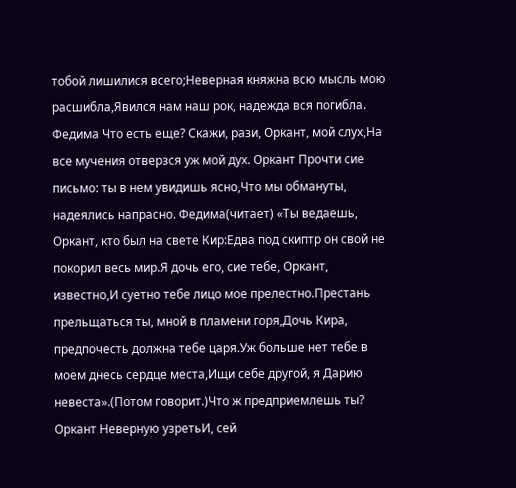тобой лишилися всего;Неверная княжна всю мысль мою расшибла,Явился нам наш рок, надежда вся погибла. Федима Что есть еще? Скажи, рази, Оркант, мой слух,На все мучения отверзся уж мой дух. Оркант Прочти сие письмо: ты в нем увидишь ясно,Что мы обмануты, надеялись напрасно. Федима(читает) «Ты ведаешь, Оркант, кто был на свете Кир:Едва под скиптр он свой не покорил весь мир.Я дочь его, сие тебе, Оркант, известно,И суетно тебе лицо мое прелестно.Престань прельщаться ты, мной в пламени горя,Дочь Кира, предпочесть должна тебе царя.Уж больше нет тебе в моем днесь сердце места,Ищи себе другой, я Дарию невеста».(Потом говорит.)Что ж предприемлешь ты? Оркант Неверную узретьИ, сей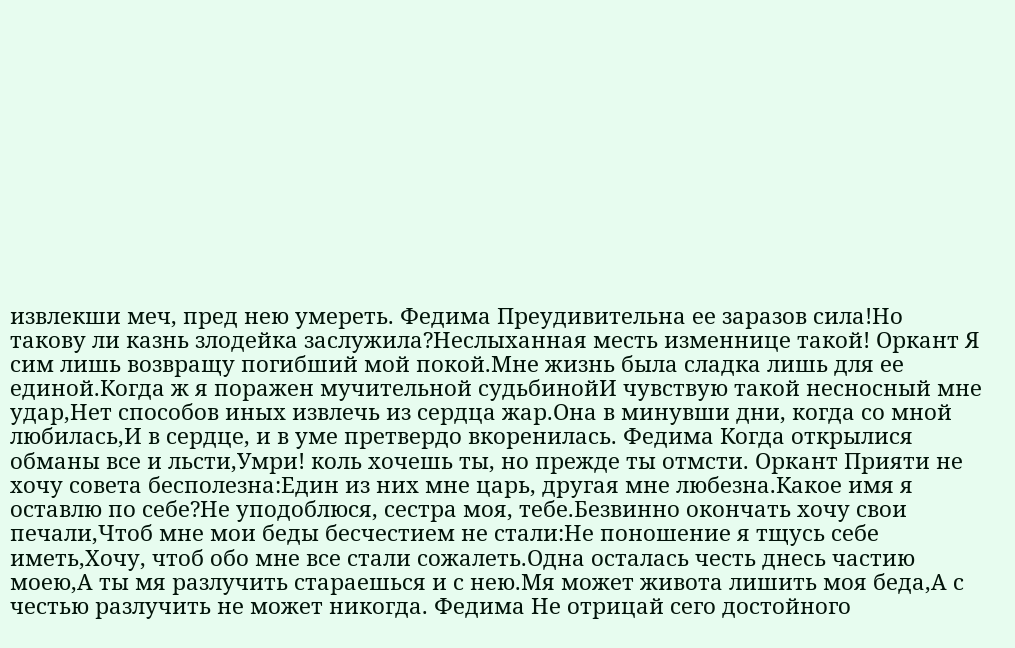извлекши меч, пред нею умереть. Федима Преудивительна ее заразов сила!Но такову ли казнь злодейка заслужила?Неслыханная месть изменнице такой! Оркант Я сим лишь возвращу погибший мой покой.Мне жизнь была сладка лишь для ее единой.Когда ж я поражен мучительной судьбинойИ чувствую такой несносный мне удар,Нет способов иных извлечь из сердца жар.Она в минувши дни, когда со мной любилась,И в сердце, и в уме претвердо вкоренилась. Федима Когда открылися обманы все и льсти,Умри! коль хочешь ты, но прежде ты отмсти. Оркант Прияти не хочу совета бесполезна:Един из них мне царь, другая мне любезна.Какое имя я оставлю по себе?Не уподоблюся, сестра моя, тебе.Безвинно окончать хочу свои печали,Чтоб мне мои беды бесчестием не стали:Не поношение я тщусь себе иметь,Хочу, чтоб обо мне все стали сожалеть.Одна осталась честь днесь частию моею,А ты мя разлучить стараешься и с нею.Мя может живота лишить моя беда,А с честью разлучить не может никогда. Федима Не отрицай сего достойного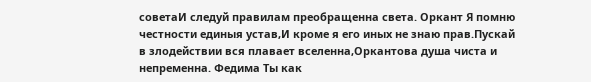советаИ следуй правилам преобращенна света. Оркант Я помню честности единыя устав,И кроме я его иных не знаю прав.Пускай в злодействии вся плавает вселенна,Оркантова душа чиста и непременна. Федима Ты как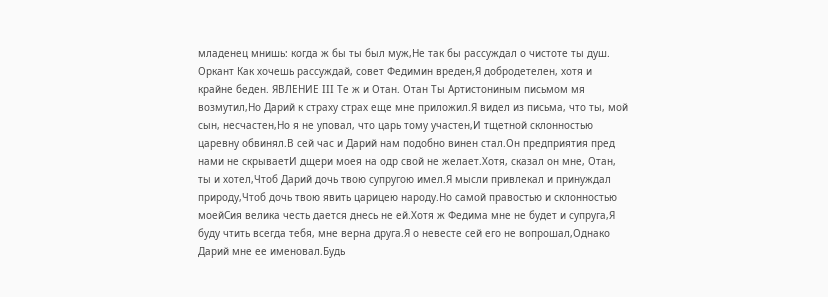младенец мнишь: когда ж бы ты был муж,Не так бы рассуждал о чистоте ты душ. Оркант Как хочешь рассуждай, совет Федимин вреден,Я добродетелен, хотя и крайне беден. ЯВЛЕНИЕ III Те ж и Отан. Отан Ты Артистониным письмом мя возмутил,Но Дарий к страху страх еще мне приложил.Я видел из письма, что ты, мой сын, несчастен,Но я не уповал, что царь тому участен,И тщетной склонностью царевну обвинял.В сей час и Дарий нам подобно винен стал.Он предприятия пред нами не скрываетИ дщери моея на одр свой не желает.Хотя, сказал он мне, Отан, ты и хотел,Чтоб Дарий дочь твою супругою имел.Я мысли привлекал и принуждал природу,Чтоб дочь твою явить царицею народу.Но самой правостью и склонностью моейСия велика честь дается днесь не ей.Хотя ж Федима мне не будет и супруга,Я буду чтить всегда тебя, мне верна друга.Я о невесте сей его не вопрошал,Однако Дарий мне ее именовал.Будь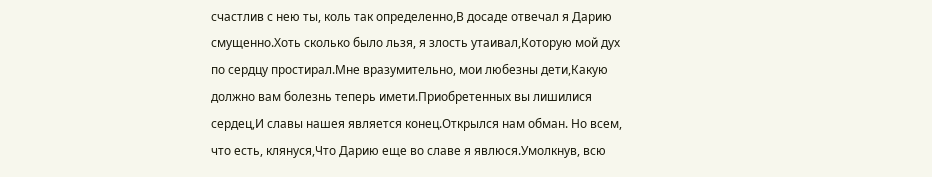счастлив с нею ты, коль так определенно,В досаде отвечал я Дарию смущенно.Хоть сколько было льзя, я злость утаивал,Которую мой дух по сердцу простирал.Мне вразумительно, мои любезны дети,Какую должно вам болезнь теперь имети.Приобретенных вы лишилися сердец,И славы нашея является конец.Открылся нам обман. Но всем, что есть, клянуся,Что Дарию еще во славе я явлюся.Умолкнув, всю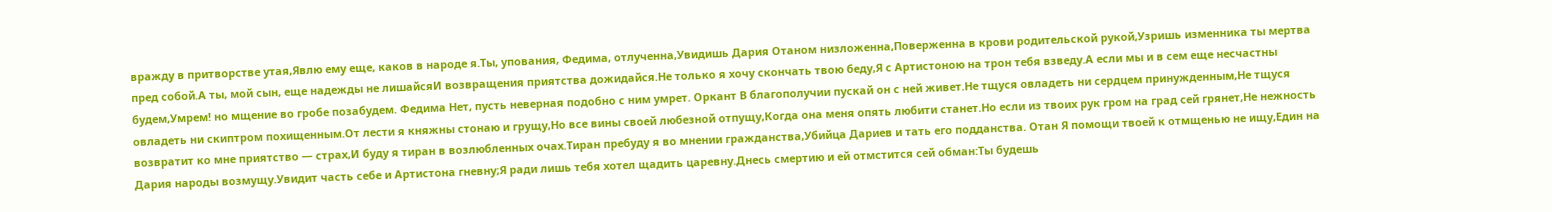вражду в притворстве утая,Явлю ему еще, каков в народе я.Ты, упования, Федима, отлученна,Увидишь Дария Отаном низложенна,Поверженна в крови родительской рукой,Узришь изменника ты мертва пред собой.А ты, мой сын, еще надежды не лишайсяИ возвращения приятства дожидайся.Не только я хочу скончать твою беду,Я с Артистоною на трон тебя взведу.А если мы и в сем еще несчастны будем,Умрем! но мщение во гробе позабудем. Федима Нет, пусть неверная подобно с ним умрет. Оркант В благополучии пускай он с ней живет.Не тщуся овладеть ни сердцем принужденным,Не тщуся овладеть ни скиптром похищенным.От лести я княжны стонаю и грущу,Но все вины своей любезной отпущу,Когда она меня опять любити станет.Но если из твоих рук гром на град сей грянет,Не нежность возвратит ко мне приятство — страх,И буду я тиран в возлюбленных очах.Тиран пребуду я во мнении гражданства,Убийца Дариев и тать его подданства. Отан Я помощи твоей к отмщенью не ищу,Един на Дария народы возмущу.Увидит часть себе и Артистона гневну;Я ради лишь тебя хотел щадить царевну.Днесь смертию и ей отмстится сей обман:Ты будешь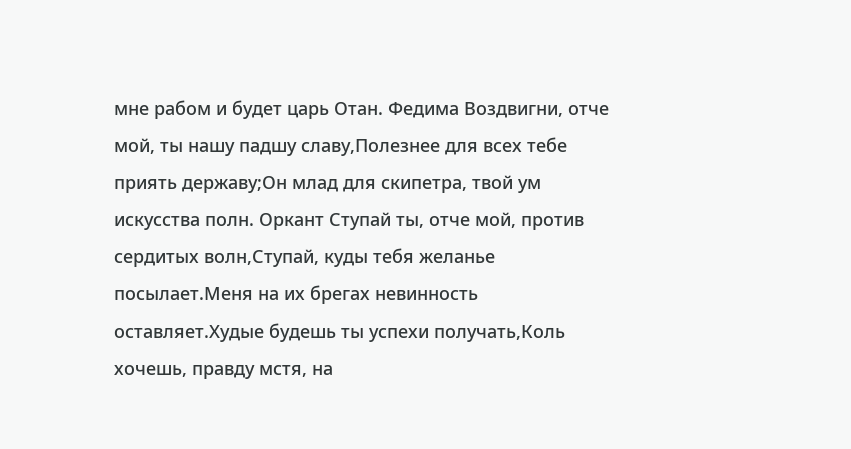мне рабом и будет царь Отан. Федима Воздвигни, отче мой, ты нашу падшу славу,Полезнее для всех тебе приять державу;Он млад для скипетра, твой ум искусства полн. Оркант Ступай ты, отче мой, против сердитых волн,Ступай, куды тебя желанье посылает.Меня на их брегах невинность оставляет.Худые будешь ты успехи получать,Коль хочешь, правду мстя, на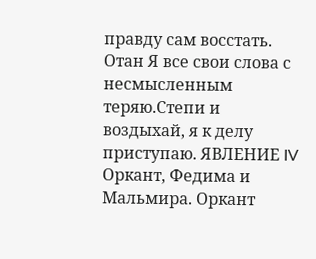правду сам восстать. Отан Я все свои слова с несмысленным теряю.Степи и воздыхай, я к делу приступаю. ЯВЛЕНИЕ IV Оркант, Федима и Мальмира. Оркант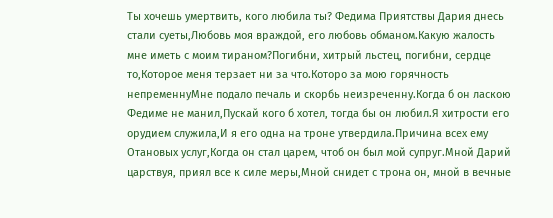Ты хочешь умертвить, кого любила ты? Федима Приятствы Дария днесь стали суеты,Любовь моя враждой, его любовь обманом.Какую жалость мне иметь с моим тираном?Погибни, хитрый льстец, погибни, сердце то,Которое меня терзает ни за что.Которо за мою горячность непременнуМне подало печаль и скорбь неизреченну.Когда б он ласкою Федиме не манил,Пускай кого б хотел, тогда бы он любил.Я хитрости его орудием служила,И я его одна на троне утвердила.Причина всех ему Отановых услуг,Когда он стал царем, чтоб он был мой супруг.Мной Дарий царствуя, приял все к силе меры,Мной снидет с трона он, мной в вечные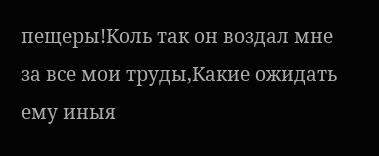пещеры!Коль так он воздал мне за все мои труды,Какие ожидать ему иныя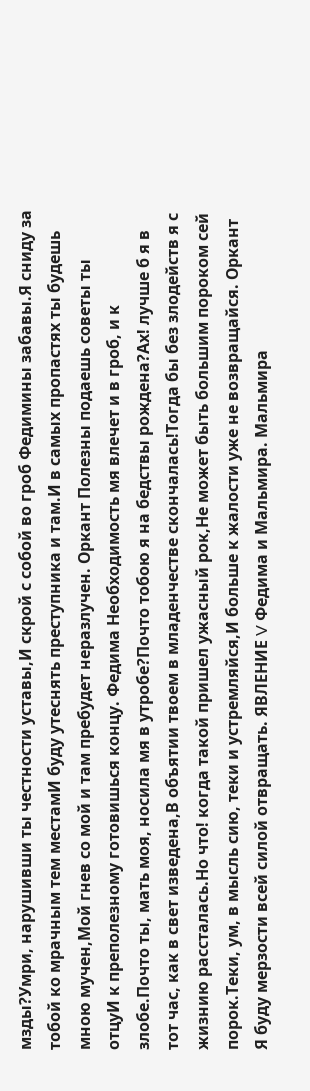мзды?Умри, нарушивши ты честности уставы,И скрой с собой во гроб Федимины забавы.Я сниду за тобой ко мрачным тем местамИ буду утеснять преступника и там.И в самых пропастях ты будешь мною мучен,Мой гнев со мой и там пребудет неразлучен. Оркант Полезны подаешь советы ты отцуИ к преполезному готовишься концу. Федима Необходимость мя влечет и в гроб, и к злобе.Почто ты, мать моя, носила мя в утробе?Почто тобою я на бедствы рождена?Ах! лучше б я в тот час, как в свет изведена,В объятии твоем в младенчестве скончалась!Тогда бы без злодейств я с жизнию рассталась.Но что! когда такой пришел ужасный рок,Не может быть большим пороком сей порок.Теки, ум, в мысль сию, теки и устремляйся,И больше к жалости уже не возвращайся. Оркант Я буду мерзости всей силой отвращать. ЯВЛЕНИЕ V Федима и Мальмира. Мальмира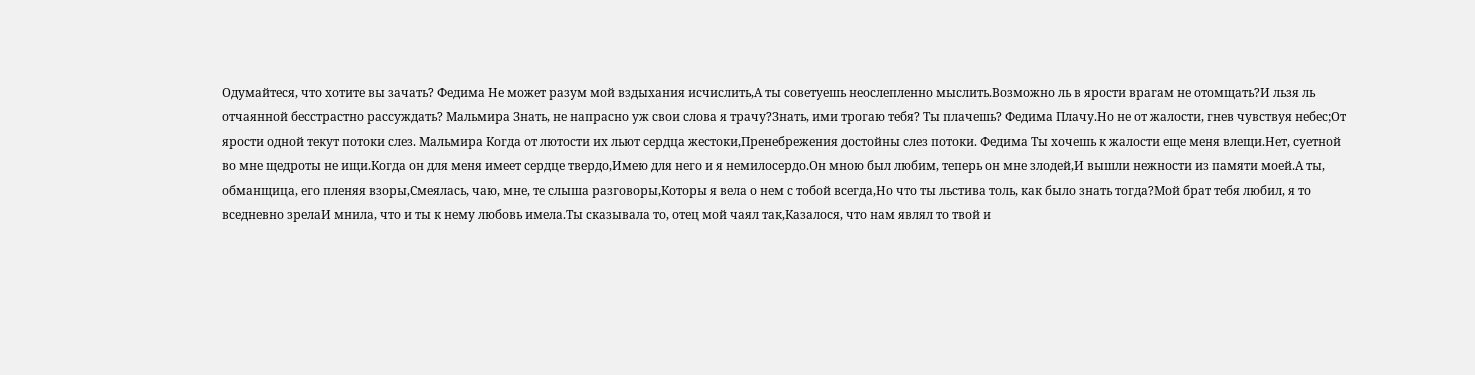Одумайтеся, что хотите вы зачать? Федима Не может разум мой вздыхания исчислить,А ты советуешь неослепленно мыслить.Возможно ль в ярости врагам не отомщать?И льзя ль отчаянной бесстрастно рассуждать? Мальмира Знать, не напрасно уж свои слова я трачу?Знать, ими трогаю тебя? Ты плачешь? Федима Плачу.Но не от жалости, гнев чувствуя небес;От ярости одной текут потоки слез. Мальмира Когда от лютости их льют сердца жестоки,Пренебрежения достойны слез потоки. Федима Ты хочешь к жалости еще меня влещи.Нет, суетной во мне щедроты не ищи.Когда он для меня имеет сердце твердо,Имею для него и я немилосердо.Он мною был любим, теперь он мне злодей,И вышли нежности из памяти моей.А ты, обманщица, его пленяя взоры,Смеялась, чаю, мне, те слыша разговоры,Которы я вела о нем с тобой всегда,Но что ты льстива толь, как было знать тогда?Мой брат тебя любил, я то вседневно зрелаИ мнила, что и ты к нему любовь имела.Ты сказывала то, отец мой чаял так,Казалося, что нам являл то твой и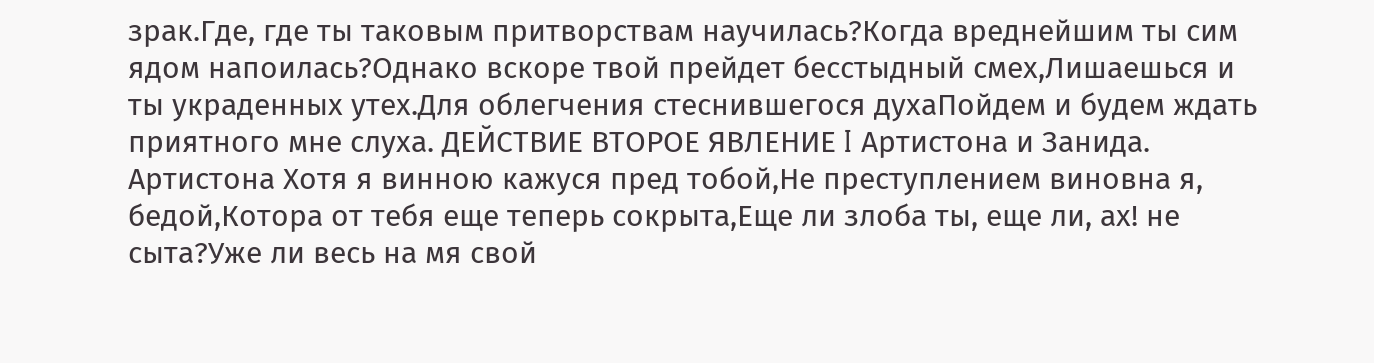зрак.Где, где ты таковым притворствам научилась?Когда вреднейшим ты сим ядом напоилась?Однако вскоре твой прейдет бесстыдный смех,Лишаешься и ты украденных утех.Для облегчения стеснившегося духаПойдем и будем ждать приятного мне слуха. ДЕЙСТВИЕ ВТОРОЕ ЯВЛЕНИЕ I Артистона и Занида. Артистона Хотя я винною кажуся пред тобой,Не преступлением виновна я, бедой,Котора от тебя еще теперь сокрыта,Еще ли злоба ты, еще ли, ах! не сыта?Уже ли весь на мя свой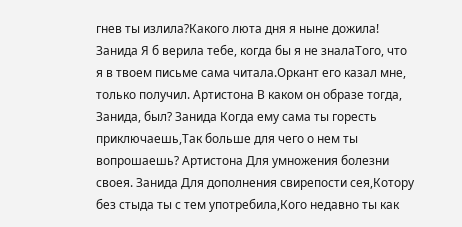гнев ты излила?Какого люта дня я ныне дожила! Занида Я б верила тебе, когда бы я не зналаТого, что я в твоем письме сама читала.Оркант его казал мне, только получил. Артистона В каком он образе тогда, Занида, был? Занида Когда ему сама ты горесть приключаешь,Так больше для чего о нем ты вопрошаешь? Артистона Для умножения болезни своея. Занида Для дополнения свирепости сея,Котору без стыда ты с тем употребила,Кого недавно ты как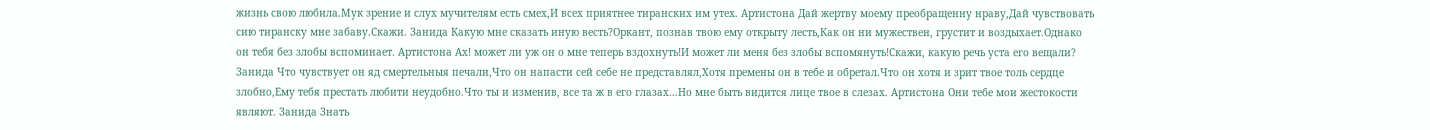жизнь свою любила.Мук зрение и слух мучителям есть смех,И всех приятнее тиранских им утех. Артистона Дай жертву моему преобращенну нраву,Дай чувствовать сию тиранску мне забаву.Скажи. Занида Какую мне сказать иную весть?Оркант, познав твою ему открыту лесть,Как он ни мужествен, грустит и воздыхает.Однако он тебя без злобы вспоминает. Артистона Ах! может ли уж он о мне теперь вздохнуть!И может ли меня без злобы вспомянуть!Скажи, какую речь уста его вещали? Занида Что чувствует он яд смертельныя печали,Что он напасти сей себе не представлял,Хотя премены он в тебе и обретал.Что он хотя и зрит твое толь сердце злобно,Ему тебя престать любити неудобно.Что ты и изменив, все та ж в его глазах…Но мне быть видится лице твое в слезах. Артистона Они тебе мои жестокости являют. Занида Знать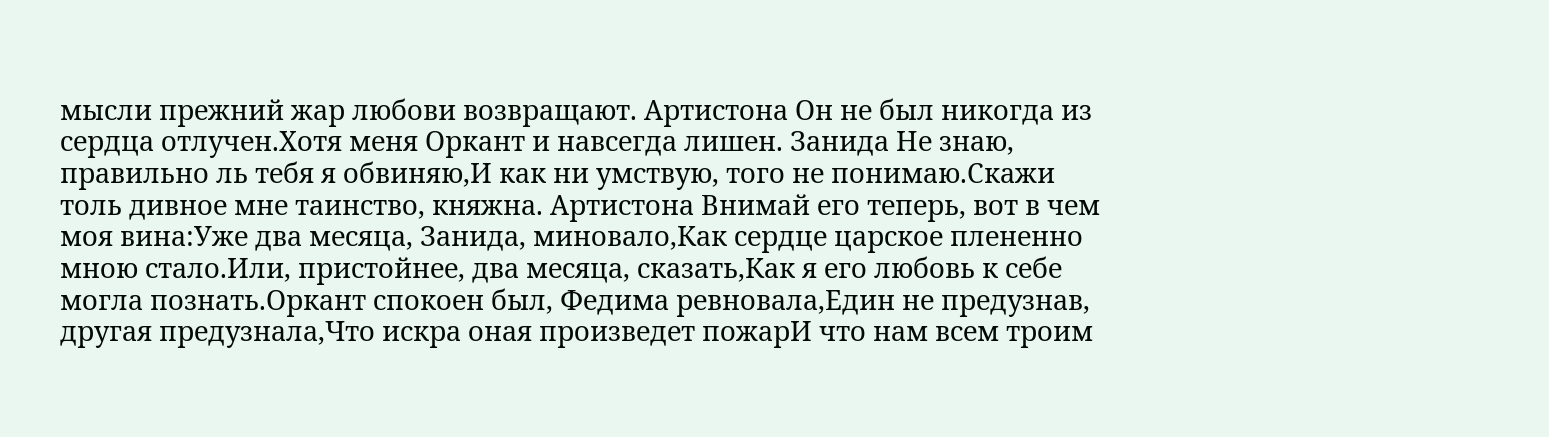мысли прежний жар любови возвращают. Артистона Он не был никогда из сердца отлучен.Хотя меня Оркант и навсегда лишен. Занида Не знаю, правильно ль тебя я обвиняю,И как ни умствую, того не понимаю.Скажи толь дивное мне таинство, княжна. Артистона Внимай его теперь, вот в чем моя вина:Уже два месяца, Занида, миновало,Как сердце царское плененно мною стало.Или, пристойнее, два месяца, сказать,Как я его любовь к себе могла познать.Оркант спокоен был, Федима ревновала,Един не предузнав, другая предузнала,Что искра оная произведет пожарИ что нам всем троим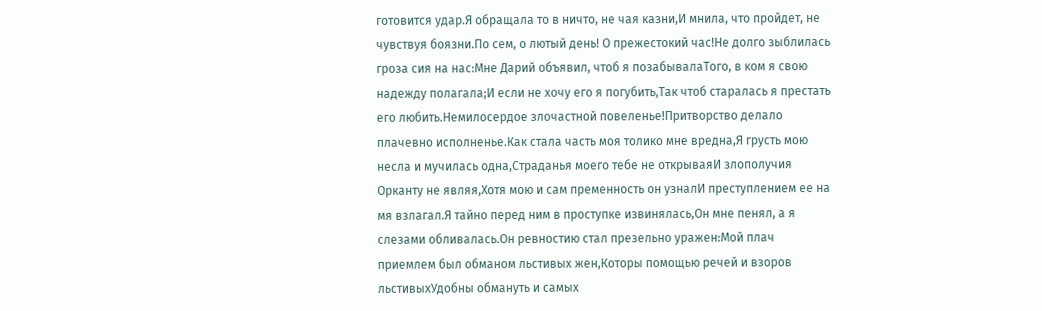готовится удар.Я обращала то в ничто, не чая казни,И мнила, что пройдет, не чувствуя боязни.По сем, о лютый день! О прежестокий час!Не долго зыблилась гроза сия на нас:Мне Дарий объявил, чтоб я позабывалаТого, в ком я свою надежду полагала;И если не хочу его я погубить,Так чтоб старалась я престать его любить.Немилосердое злочастной повеленье!Притворство делало плачевно исполненье.Как стала часть моя толико мне вредна,Я грусть мою несла и мучилась одна,Страданья моего тебе не открываяИ злополучия Орканту не являя,Хотя мою и сам пременность он узналИ преступлением ее на мя взлагал.Я тайно перед ним в проступке извинялась,Он мне пенял, а я слезами обливалась.Он ревностию стал презельно уражен:Мой плач приемлем был обманом льстивых жен,Которы помощью речей и взоров льстивыхУдобны обмануть и самых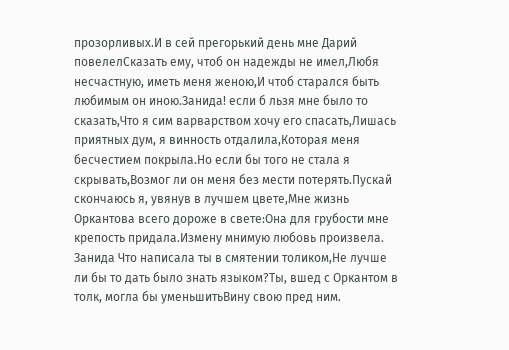прозорливых.И в сей прегорький день мне Дарий повелелСказать ему, чтоб он надежды не имел,Любя несчастную, иметь меня женою,И чтоб старался быть любимым он иною.Занида! если б льзя мне было то сказать,Что я сим варварством хочу его спасать,Лишась приятных дум, я винность отдалила,Которая меня бесчестием покрыла.Но если бы того не стала я скрывать,Возмог ли он меня без мести потерять.Пускай скончаюсь я, увянув в лучшем цвете,Мне жизнь Оркантова всего дороже в свете:Она для грубости мне крепость придала.Измену мнимую любовь произвела. Занида Что написала ты в смятении толиком,Не лучше ли бы то дать было знать языком?Ты, вшед с Оркантом в толк, могла бы уменьшитьВину свою пред ним.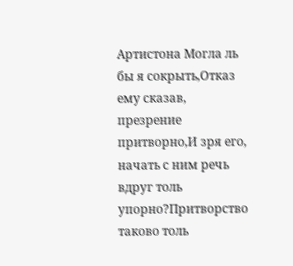Артистона Могла ль бы я сокрыть,Отказ ему сказав, презрение притворно,И зря его, начать с ним речь вдруг толь упорно?Притворство таково толь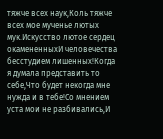тяжче всех наук,Коль тяжче всех мое мученье лютых мук.Искусство лютое сердец окамененныхИ человечества бесстудием лишенных!Когда я думала представить то себе,Что будет некогда мне нужда и в тебе!Со мнением уста мои не разбивались,И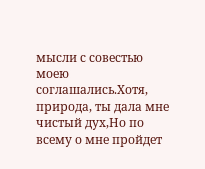мысли с совестью моею соглашались.Хотя, природа, ты дала мне чистый дух,Но по всему о мне пройдет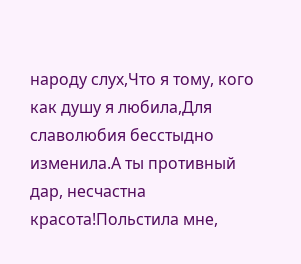народу слух,Что я тому, кого как душу я любила,Для славолюбия бесстыдно изменила.А ты противный дар, несчастна красота!Польстила мне,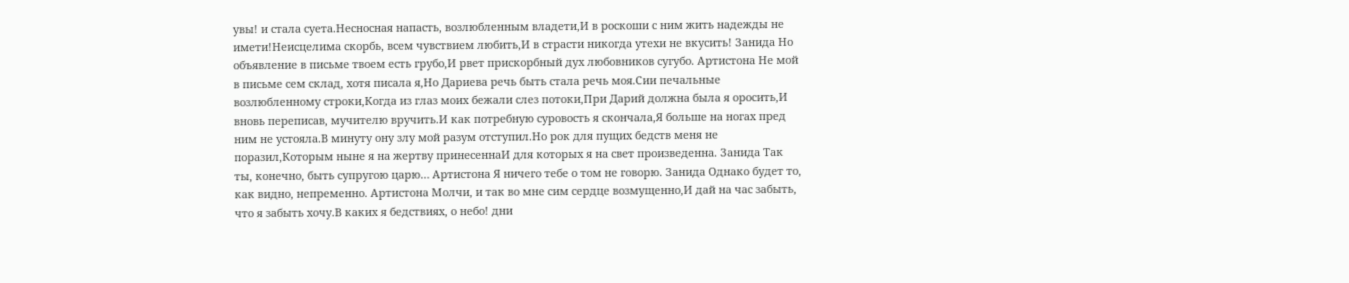увы! и стала суета.Несносная напасть, возлюбленным владети,И в роскоши с ним жить надежды не имети!Неисцелима скорбь, всем чувствием любить,И в страсти никогда утехи не вкусить! Занида Но объявление в письме твоем есть грубо,И рвет прискорбный дух любовников сугубо. Артистона Не мой в письме сем склад, хотя писала я,Но Дариева речь быть стала речь моя.Сии печальные возлюбленному строки,Когда из глаз моих бежали слез потоки,При Дарий должна была я оросить,И вновь переписав, мучителю вручить.И как потребную суровость я скончала,Я больше на ногах пред ним не устояла.В минуту ону злу мой разум отступил.Но рок для пущих бедств меня не поразил,Которым ныне я на жертву принесеннаИ для которых я на свет произведенна. Занида Так ты, конечно, быть супругою царю… Артистона Я ничего тебе о том не говорю. Занида Однако будет то, как видно, непременно. Артистона Молчи, и так во мне сим сердце возмущенно,И дай на час забыть, что я забыть хочу.В каких я бедствиях, о небо! дни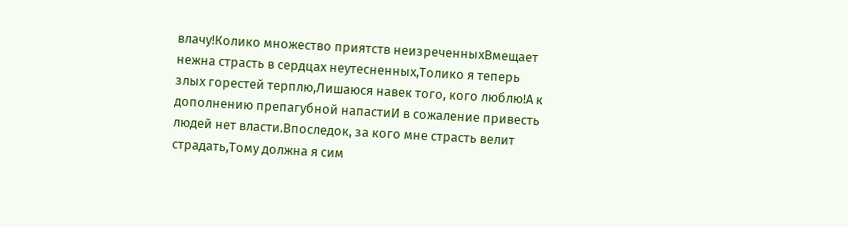влачу!Колико множество приятств неизреченныхВмещает нежна страсть в сердцах неутесненных,Толико я теперь злых горестей терплю,Лишаюся навек того, кого люблю!А к дополнению препагубной напастиИ в сожаление привесть людей нет власти.Впоследок, за кого мне страсть велит страдать,Тому должна я сим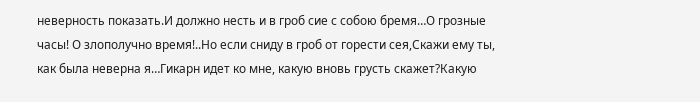неверность показать.И должно несть и в гроб сие с собою бремя…О грозные часы! О злополучно время!..Но если сниду в гроб от горести сея,Скажи ему ты, как была неверна я…Гикарн идет ко мне, какую вновь грусть скажет?Какую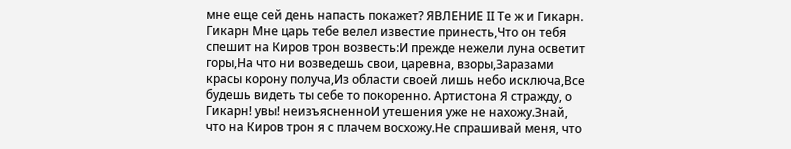мне еще сей день напасть покажет? ЯВЛЕНИЕ II Те ж и Гикарн. Гикарн Мне царь тебе велел известие принесть,Что он тебя спешит на Киров трон возвесть:И прежде нежели луна осветит горы,На что ни возведешь свои, царевна, взоры,Заразами красы корону получа,Из области своей лишь небо исключа,Все будешь видеть ты себе то покоренно. Артистона Я стражду, о Гикарн! увы! неизъясненноИ утешения уже не нахожу.Знай, что на Киров трон я с плачем восхожу.Не спрашивай меня, что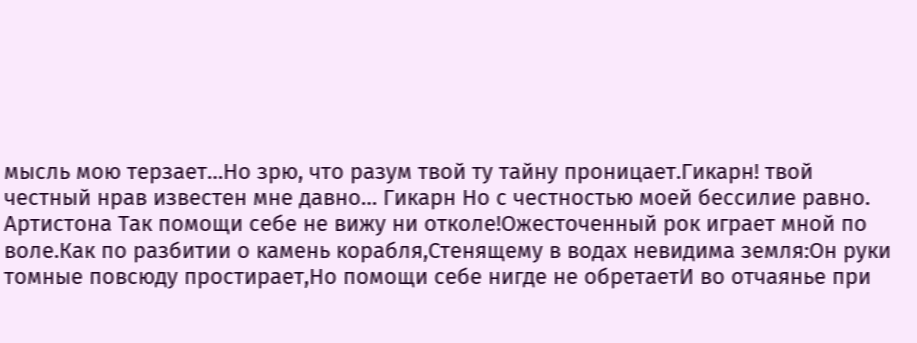мысль мою терзает…Но зрю, что разум твой ту тайну проницает.Гикарн! твой честный нрав известен мне давно… Гикарн Но с честностью моей бессилие равно. Артистона Так помощи себе не вижу ни отколе!Ожесточенный рок играет мной по воле.Как по разбитии о камень корабля,Стенящему в водах невидима земля:Он руки томные повсюду простирает,Но помощи себе нигде не обретаетИ во отчаянье при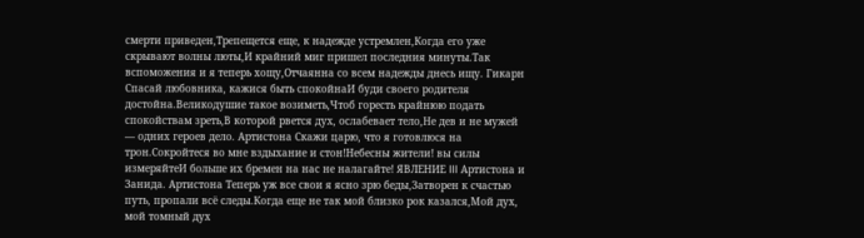смерти приведен,Трепещется еще, к надежде устремлен,Когда его уже скрывают волны люты,И крайний миг пришел последния минуты.Так вспоможения и я теперь хощу,Отчаянна со всем надежды днесь ищу. Гикарн Спасай любовника, кажися быть спокойнаИ буди своего родителя достойна.Великодушие такое возиметь,Чтоб горесть крайнюю подать спокойствам зреть,В которой рвется дух, ослабевает тело,Не дев и не мужей — одних героев дело. Артистона Скажи царю, что я готовлюся на трон.Сокройтеся во мне вздыхание и стон!Небесны жители! вы силы измеряйтеИ больше их бремен на нас не налагайте! ЯВЛЕНИЕ III Артистона и Занида. Артистона Теперь уж все свои я ясно зрю беды,Затворен к счастью путь, пропали всё следы.Когда еще не так мой близко рок казался,Мой дух, мой томный дух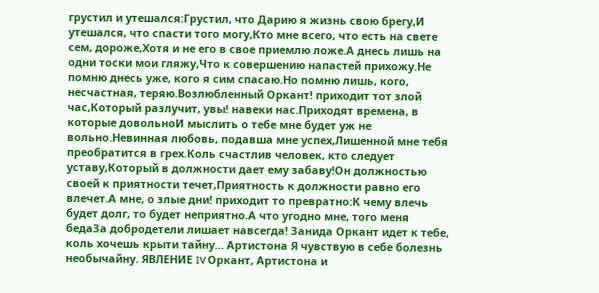грустил и утешался:Грустил, что Дарию я жизнь свою брегу,И утешался, что спасти того могу,Кто мне всего, что есть на свете сем, дороже,Хотя и не его в свое приемлю ложе.А днесь лишь на одни тоски мои гляжу,Что к совершению напастей прихожу.Не помню днесь уже, кого я сим спасаю.Но помню лишь, кого, несчастная, теряю.Возлюбленный Оркант! приходит тот злой час,Который разлучит, увы! навеки нас.Приходят времена, в которые довольноИ мыслить о тебе мне будет уж не вольно.Невинная любовь, подавша мне успех,Лишенной мне тебя преобратится в грех.Коль счастлив человек, кто следует уставу,Который в должности дает ему забаву!Он должностью своей к приятности течет,Приятность к должности равно его влечет.А мне, о злые дни! приходит то превратно:К чему влечь будет долг, то будет неприятно.А что угодно мне, того меня бедаЗа добродетели лишает навсегда! Занида Оркант идет к тебе, коль хочешь крыти тайну… Артистона Я чувствую в себе болезнь необычайну. ЯВЛЕНИЕ IV Оркант, Артистона и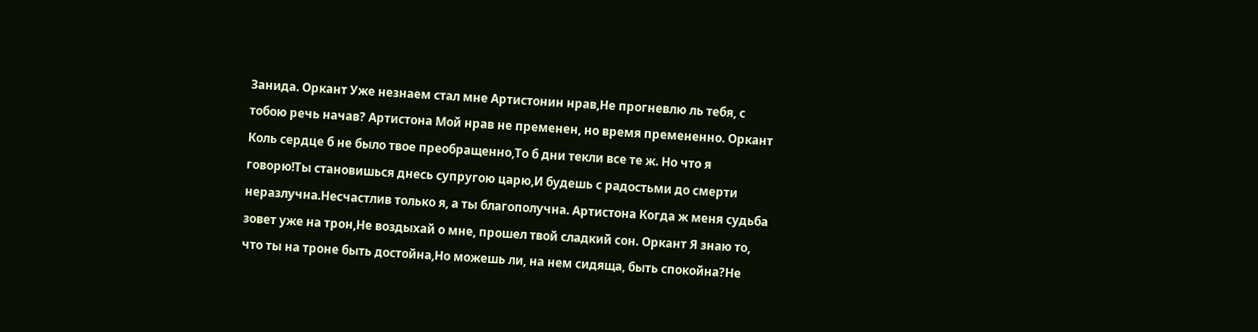Занида. Оркант Уже незнаем стал мне Артистонин нрав,Не прогневлю ль тебя, с тобою речь начав? Артистона Мой нрав не пременен, но время премененно. Оркант Коль сердце б не было твое преобращенно,То б дни текли все те ж. Но что я говорю!Ты становишься днесь супругою царю,И будешь с радостьми до смерти неразлучна.Несчастлив только я, а ты благополучна. Артистона Когда ж меня судьба зовет уже на трон,Не воздыхай о мне, прошел твой сладкий сон. Оркант Я знаю то, что ты на троне быть достойна,Но можешь ли, на нем сидяща, быть спокойна?Не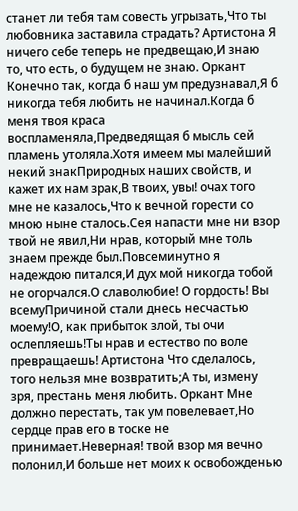станет ли тебя там совесть угрызать,Что ты любовника заставила страдать? Артистона Я ничего себе теперь не предвещаю,И знаю то, что есть, о будущем не знаю. Оркант Конечно так, когда б наш ум предузнавал,Я б никогда тебя любить не начинал.Когда б меня твоя краса воспламеняла,Предведящая б мысль сей пламень утоляла.Хотя имеем мы малейший некий знакПриродных наших свойств, и кажет их нам зрак,В твоих, увы! очах того мне не казалось,Что к вечной горести со мною ныне сталось.Сея напасти мне ни взор твой не явил,Ни нрав, который мне толь знаем прежде был.Повсеминутно я надеждою питался,И дух мой никогда тобой не огорчался.О славолюбие! О гордость! Вы всемуПричиной стали днесь несчастью моему!О, как прибыток злой, ты очи ослепляешь!Ты нрав и естество по воле превращаешь! Артистона Что сделалось, того нельзя мне возвратить;А ты, измену зря, престань меня любить. Оркант Мне должно перестать, так ум повелевает,Но сердце прав его в тоске не принимает.Неверная! твой взор мя вечно полонил,И больше нет моих к освобожденью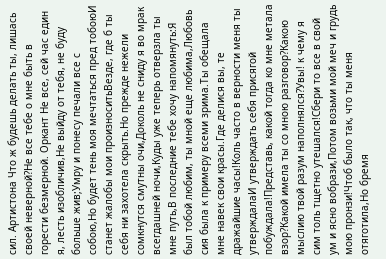сил. Артистона Что ж будешь делать ты, лишась своей неверной?Не все тебе о мне быть в горести безмерной. Оркант Не все, сей час един я, лесть изобличив,Не выйду от тебя, не буду больше жив;Умру и понесу печали все с собою,Но будет тень моя мечтаться пред тобоюИ станет жалобы мои произноситьВезде, где б ты себя ни захотела скрыть.Но прежде нежели сомкнутся смутны очи,Доколь не сниду я во мрак всегдашней ночи,Куды уже теперь отверзла ты мне путь,В последние тебе хочу напомянуть:Я был тобой любим, ты мной еще любима,Любовь сия была к примеру всеми зрима.Ты обещала мне навек свои красы.Где делися вы, те дражайшие часы!Коль часто в верности меня ты утверждалаИ утверждать себя присягой побуждала!Представь, какой тогда ко мне метала взор?Какой имела ты со мною разговор?Какою мыслию твой разум наполнялся?Увы! к чему я сим толь тщетно утешался!Сбери то все в свой ум и ясно вобрази,Потом возьми мой меч и грудь мою пронзи!Чтоб было так, что ты меня отяготила,Но бремя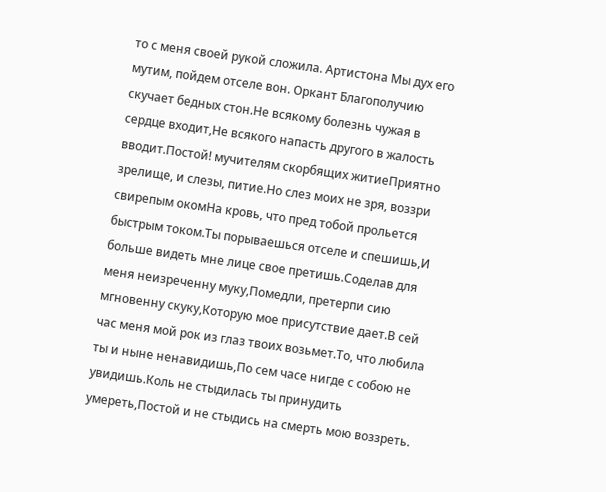то с меня своей рукой сложила. Артистона Мы дух его мутим, пойдем отселе вон. Оркант Благополучию скучает бедных стон.Не всякому болезнь чужая в сердце входит,Не всякого напасть другого в жалость вводит.Постой! мучителям скорбящих житиеПриятно зрелище, и слезы, питие.Но слез моих не зря, воззри свирепым окомНа кровь, что пред тобой прольется быстрым током.Ты порываешься отселе и спешишь,И больше видеть мне лице свое претишь.Соделав для меня неизреченну муку,Помедли, претерпи сию мгновенну скуку,Которую мое присутствие дает.В сей час меня мой рок из глаз твоих возьмет.То, что любила ты и ныне ненавидишь,По сем часе нигде с собою не увидишь.Коль не стыдилась ты принудить умереть,Постой и не стыдись на смерть мою воззреть.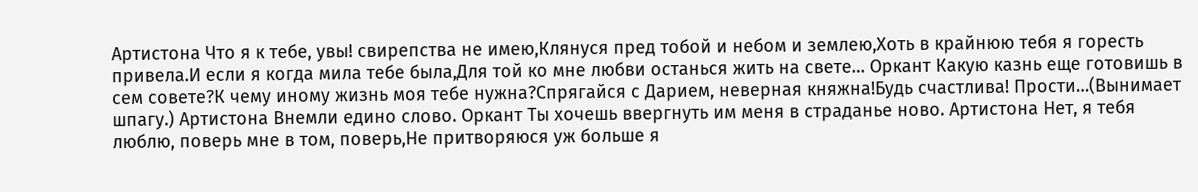Артистона Что я к тебе, увы! свирепства не имею,Клянуся пред тобой и небом и землею,Хоть в крайнюю тебя я горесть привела.И если я когда мила тебе была,Для той ко мне любви останься жить на свете… Оркант Какую казнь еще готовишь в сем совете?К чему иному жизнь моя тебе нужна?Спрягайся с Дарием, неверная княжна!Будь счастлива! Прости…(Вынимает шпагу.) Артистона Внемли едино слово. Оркант Ты хочешь ввергнуть им меня в страданье ново. Артистона Нет, я тебя люблю, поверь мне в том, поверь,Не притворяюся уж больше я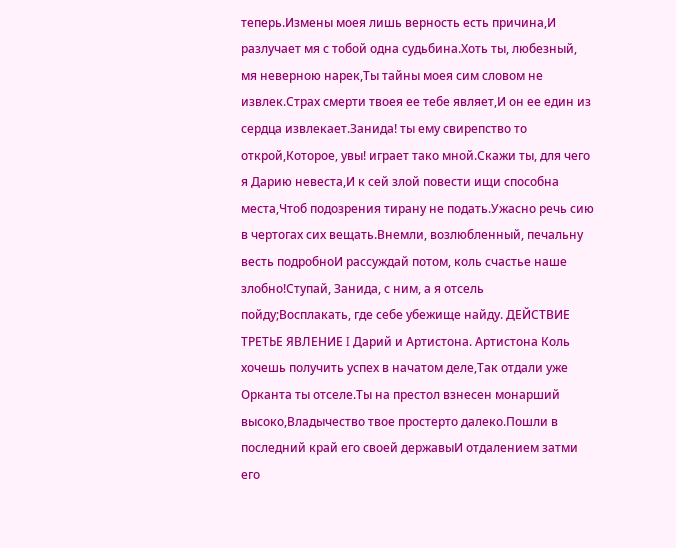теперь.Измены моея лишь верность есть причина,И разлучает мя с тобой одна судьбина.Хоть ты, любезный, мя неверною нарек,Ты тайны моея сим словом не извлек.Страх смерти твоея ее тебе являет,И он ее един из сердца извлекает.Занида! ты ему свирепство то открой,Которое, увы! играет тако мной.Скажи ты, для чего я Дарию невеста,И к сей злой повести ищи способна места,Чтоб подозрения тирану не подать.Ужасно речь сию в чертогах сих вещать.Внемли, возлюбленный, печальну весть подробноИ рассуждай потом, коль счастье наше злобно!Ступай, Занида, с ним, а я отсель пойду;Восплакать, где себе убежище найду. ДЕЙСТВИЕ ТРЕТЬЕ ЯВЛЕНИЕ I Дарий и Артистона. Артистона Коль хочешь получить успех в начатом деле,Так отдали уже Орканта ты отселе.Ты на престол взнесен монарший высоко,Владычество твое простерто далеко.Пошли в последний край его своей державыИ отдалением затми его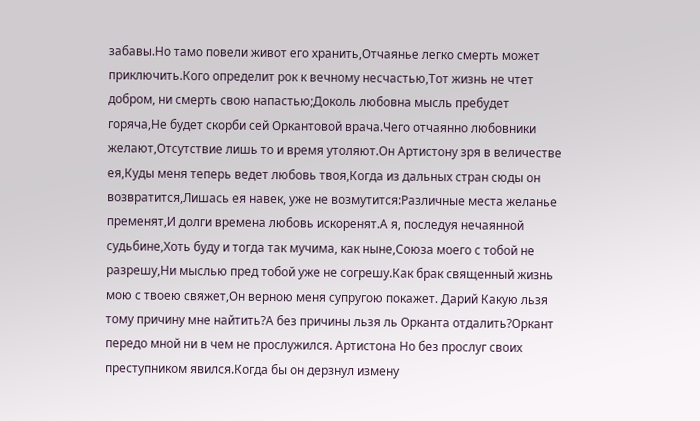забавы.Но тамо повели живот его хранить,Отчаянье легко смерть может приключить.Кого определит рок к вечному несчастью,Тот жизнь не чтет добром, ни смерть свою напастью;Доколь любовна мысль пребудет горяча,Не будет скорби сей Оркантовой врача.Чего отчаянно любовники желают,Отсутствие лишь то и время утоляют.Он Артистону зря в величестве ея,Куды меня теперь ведет любовь твоя,Когда из дальных стран сюды он возвратится,Лишась ея навек, уже не возмутится:Различные места желанье пременят,И долги времена любовь искоренят.А я, последуя нечаянной судьбине,Хоть буду и тогда так мучима, как ныне,Союза моего с тобой не разрешу,Ни мыслью пред тобой уже не согрешу.Как брак священный жизнь мою с твоею свяжет,Он верною меня супругою покажет. Дарий Какую льзя тому причину мне найтить?А без причины льзя ль Орканта отдалить?Оркант передо мной ни в чем не прослужился. Артистона Но без прослуг своих преступником явился.Когда бы он дерзнул измену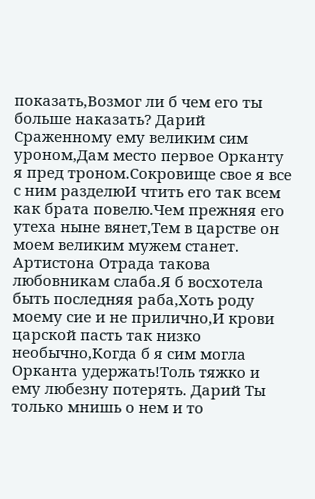показать,Возмог ли б чем его ты больше наказать? Дарий Сраженному ему великим сим уроном,Дам место первое Орканту я пред троном.Сокровище свое я все с ним разделюИ чтить его так всем как брата повелю.Чем прежняя его утеха ныне вянет,Тем в царстве он моем великим мужем станет. Артистона Отрада такова любовникам слаба.Я б восхотела быть последняя раба,Хоть роду моему сие и не прилично,И крови царской пасть так низко необычно,Когда б я сим могла Орканта удержать!Толь тяжко и ему любезну потерять. Дарий Ты только мнишь о нем и то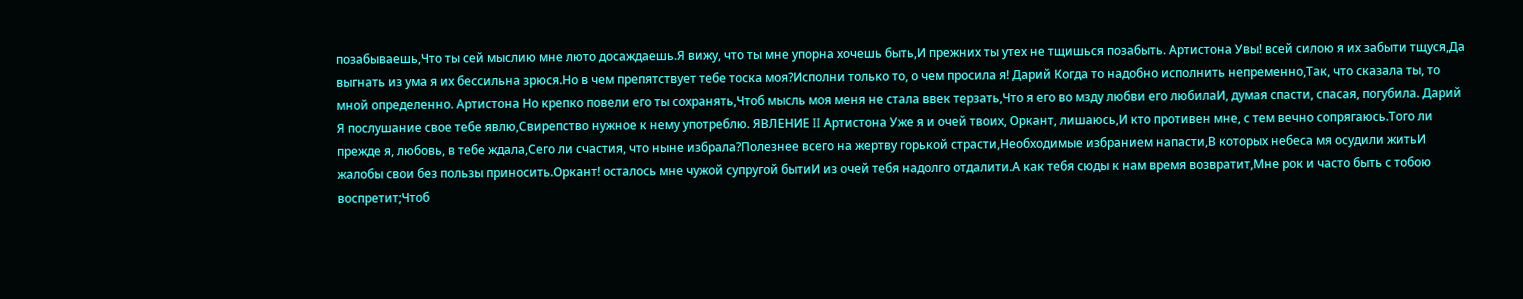позабываешь,Что ты сей мыслию мне люто досаждаешь.Я вижу, что ты мне упорна хочешь быть,И прежних ты утех не тщишься позабыть. Артистона Увы! всей силою я их забыти тщуся,Да выгнать из ума я их бессильна зрюся.Но в чем препятствует тебе тоска моя?Исполни только то, о чем просила я! Дарий Когда то надобно исполнить непременно,Так, что сказала ты, то мной определенно. Артистона Но крепко повели его ты сохранять,Чтоб мысль моя меня не стала ввек терзать,Что я его во мзду любви его любилаИ, думая спасти, спасая, погубила. Дарий Я послушание свое тебе явлю,Свирепство нужное к нему употреблю. ЯВЛЕНИЕ II Артистона Уже я и очей твоих, Оркант, лишаюсь,И кто противен мне, с тем вечно сопрягаюсь.Того ли прежде я, любовь, в тебе ждала,Сего ли счастия, что ныне избрала?Полезнее всего на жертву горькой страсти,Необходимые избранием напасти,В которых небеса мя осудили житьИ жалобы свои без пользы приносить.Оркант! осталось мне чужой супругой бытиИ из очей тебя надолго отдалити.А как тебя сюды к нам время возвратит,Мне рок и часто быть с тобою воспретит;Чтоб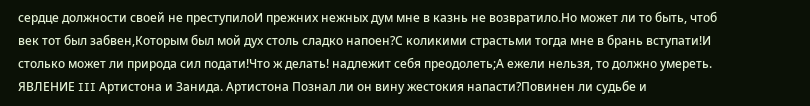сердце должности своей не преступилоИ прежних нежных дум мне в казнь не возвратило.Но может ли то быть, чтоб век тот был забвен,Которым был мой дух столь сладко напоен?С коликими страстьми тогда мне в брань вступати!И столько может ли природа сил подати!Что ж делать! надлежит себя преодолеть;А ежели нельзя, то должно умереть. ЯВЛЕНИЕ III Артистона и Занида. Артистона Познал ли он вину жестокия напасти?Повинен ли судьбе и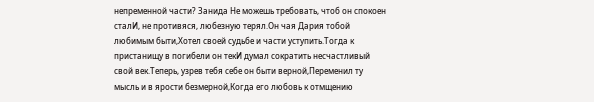непременной части? Занида Не можешь требовать, чтоб он спокоен сталИ, не противяся, любезную терял.Он чая Дария тобой любимым быти,Хотел своей судьбе и части уступить.Тогда к пристанищу в погибели он текИ думал сократить несчастливый свой век.Теперь, узрев тебя себе он быти верной,Переменил ту мысль и в ярости безмерной,Когда его любовь к отмщению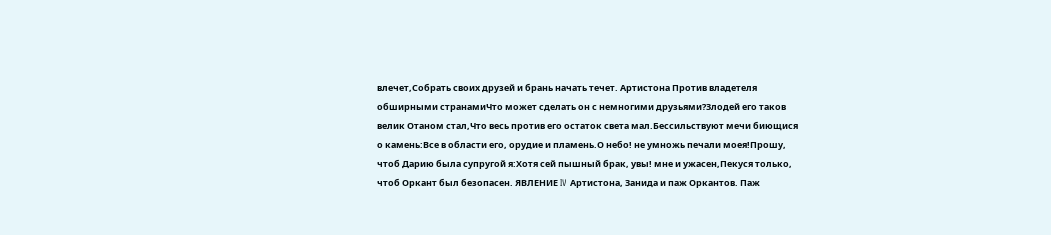влечет,Собрать своих друзей и брань начать течет. Артистона Против владетеля обширными странамиЧто может сделать он с немногими друзьями?Злодей его таков велик Отаном стал,Что весь против его остаток света мал.Бессильствуют мечи биющися о камень:Все в области его, орудие и пламень.О небо! не умножь печали моея!Прошу, чтоб Дарию была супругой я:Хотя сей пышный брак, увы! мне и ужасен,Пекуся только, чтоб Оркант был безопасен. ЯВЛЕНИЕ IV Артистона, Занида и паж Оркантов. Паж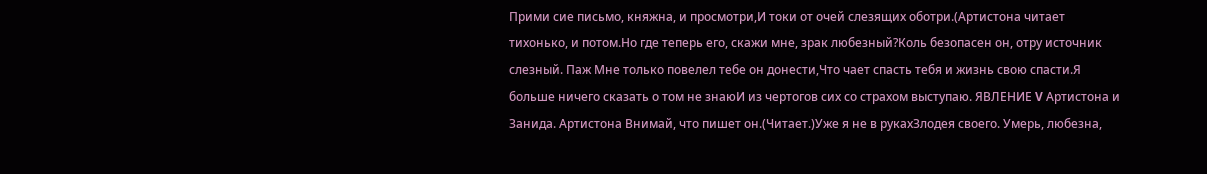Прими сие письмо, княжна, и просмотри,И токи от очей слезящих оботри.(Артистона читает тихонько, и потом.Но где теперь его, скажи мне, зрак любезный?Коль безопасен он, отру источник слезный. Паж Мне только повелел тебе он донести,Что чает спасть тебя и жизнь свою спасти.Я больше ничего сказать о том не знаюИ из чертогов сих со страхом выступаю. ЯВЛЕНИЕ V Артистона и Занида. Артистона Внимай, что пишет он.(Читает.)Уже я не в рукахЗлодея своего. Умерь, любезна,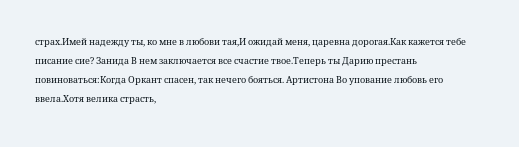страх.Имей надежду ты, ко мне в любови тая,И ожидай меня, царевна дорогая.Как кажется тебе писание сие? Занида В нем заключается все счастие твое.Теперь ты Дарию престань повиноваться:Когда Оркант спасен, так нечего бояться. Артистона Во упование любовь его ввела.Хотя велика страсть,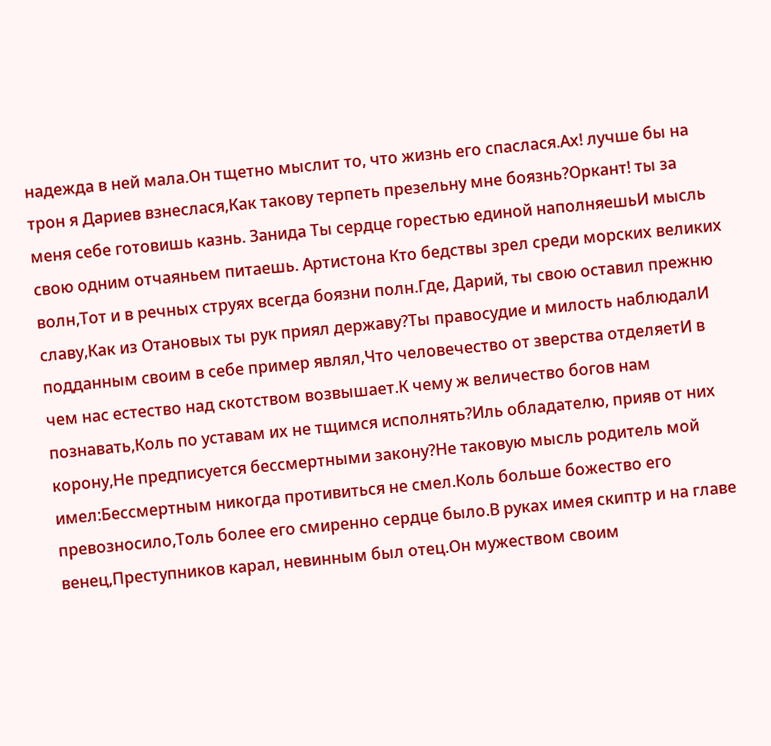надежда в ней мала.Он тщетно мыслит то, что жизнь его спаслася.Ах! лучше бы на трон я Дариев взнеслася,Как такову терпеть презельну мне боязнь?Оркант! ты за меня себе готовишь казнь. Занида Ты сердце горестью единой наполняешьИ мысль свою одним отчаяньем питаешь. Артистона Кто бедствы зрел среди морских великих волн,Тот и в речных струях всегда боязни полн.Где, Дарий, ты свою оставил прежню славу,Как из Отановых ты рук приял державу?Ты правосудие и милость наблюдалИ подданным своим в себе пример являл,Что человечество от зверства отделяетИ в чем нас естество над скотством возвышает.К чему ж величество богов нам познавать,Коль по уставам их не тщимся исполнять?Иль обладателю, прияв от них корону,Не предписуется бессмертными закону?Не таковую мысль родитель мой имел:Бессмертным никогда противиться не смел.Коль больше божество его превозносило,Толь более его смиренно сердце было.В руках имея скиптр и на главе венец,Преступников карал, невинным был отец.Он мужеством своим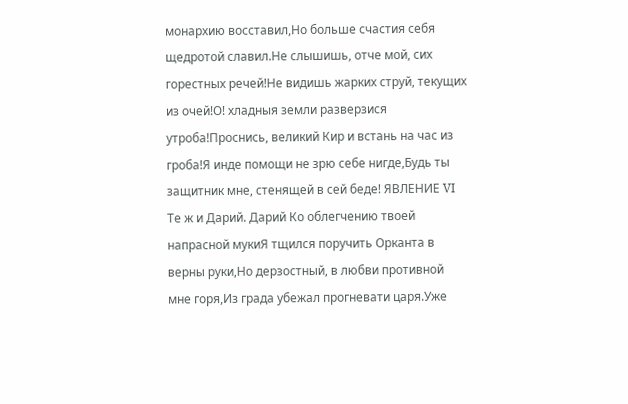монархию восставил,Но больше счастия себя щедротой славил.Не слышишь, отче мой, сих горестных речей!Не видишь жарких струй, текущих из очей!О! хладныя земли разверзися утроба!Проснись, великий Кир и встань на час из гроба!Я инде помощи не зрю себе нигде,Будь ты защитник мне, стенящей в сей беде! ЯВЛЕНИЕ VI Те ж и Дарий. Дарий Ко облегчению твоей напрасной мукиЯ тщился поручить Орканта в верны руки,Но дерзостный, в любви противной мне горя,Из града убежал прогневати царя.Уже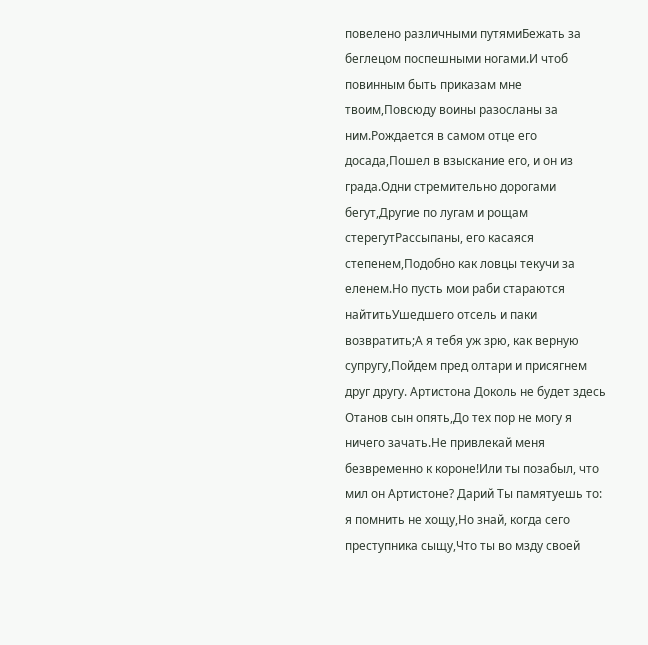повелено различными путямиБежать за беглецом поспешными ногами.И чтоб повинным быть приказам мне твоим,Повсюду воины разосланы за ним.Рождается в самом отце его досада,Пошел в взыскание его, и он из града.Одни стремительно дорогами бегут,Другие по лугам и рощам стерегутРассыпаны, его касаяся степенем,Подобно как ловцы текучи за еленем.Но пусть мои раби стараются найтитьУшедшего отсель и паки возвратить;А я тебя уж зрю, как верную супругу,Пойдем пред олтари и присягнем друг другу. Артистона Доколь не будет здесь Отанов сын опять,До тех пор не могу я ничего зачать.Не привлекай меня безвременно к короне!Или ты позабыл, что мил он Артистоне? Дарий Ты памятуешь то: я помнить не хощу,Но знай, когда сего преступника сыщу,Что ты во мзду своей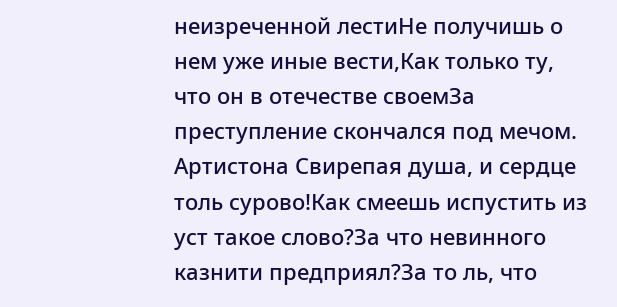неизреченной лестиНе получишь о нем уже иные вести,Как только ту, что он в отечестве своемЗа преступление скончался под мечом. Артистона Свирепая душа, и сердце толь сурово!Как смеешь испустить из уст такое слово?За что невинного казнити предприял?За то ль, что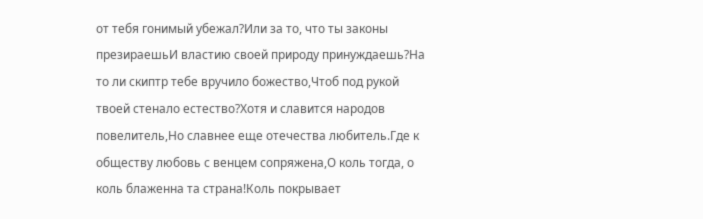от тебя гонимый убежал?Или за то, что ты законы презираешьИ властию своей природу принуждаешь?На то ли скиптр тебе вручило божество,Чтоб под рукой твоей стенало естество?Хотя и славится народов повелитель,Но славнее еще отечества любитель.Где к обществу любовь с венцем сопряжена,О коль тогда, о коль блаженна та страна!Коль покрывает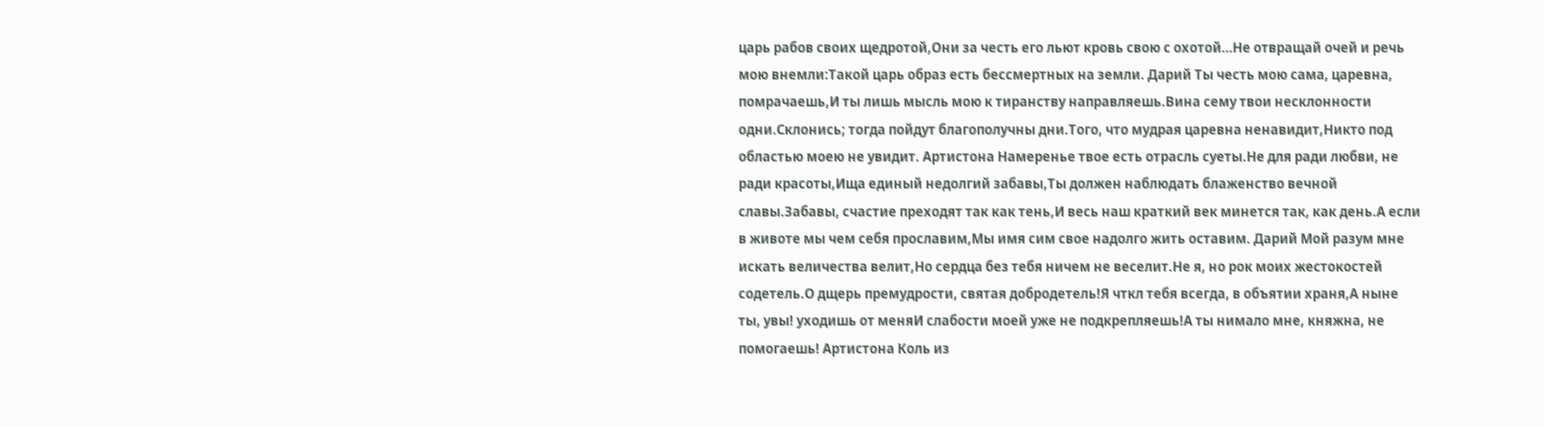царь рабов своих щедротой,Они за честь его льют кровь свою с охотой…Не отвращай очей и речь мою внемли:Такой царь образ есть бессмертных на земли. Дарий Ты честь мою сама, царевна, помрачаешь,И ты лишь мысль мою к тиранству направляешь.Вина сему твои несклонности одни.Склонись; тогда пойдут благополучны дни.Того, что мудрая царевна ненавидит,Никто под областью моею не увидит. Артистона Намеренье твое есть отрасль суеты.Не для ради любви, не ради красоты,Ища единый недолгий забавы,Ты должен наблюдать блаженство вечной славы.Забавы, счастие преходят так как тень,И весь наш краткий век минется так, как день.А если в животе мы чем себя прославим,Мы имя сим свое надолго жить оставим. Дарий Мой разум мне искать величества велит,Но сердца без тебя ничем не веселит.Не я, но рок моих жестокостей содетель.О дщерь премудрости, святая добродетель!Я чткл тебя всегда, в объятии храня,А ныне ты, увы! уходишь от меняИ слабости моей уже не подкрепляешь!А ты нимало мне, княжна, не помогаешь! Артистона Коль из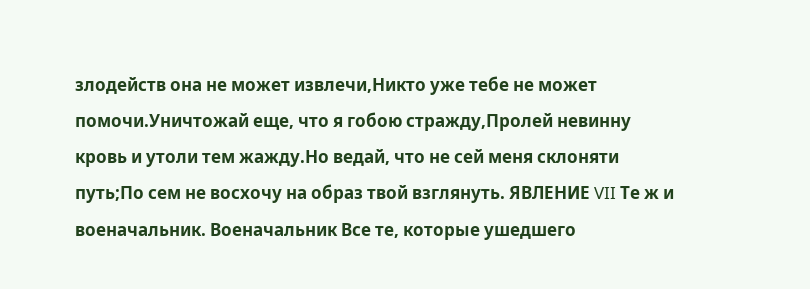злодейств она не может извлечи,Никто уже тебе не может помочи.Уничтожай еще, что я гобою стражду,Пролей невинну кровь и утоли тем жажду.Но ведай, что не сей меня склоняти путь;По сем не восхочу на образ твой взглянуть. ЯВЛЕНИЕ VII Те ж и военачальник. Военачальник Все те, которые ушедшего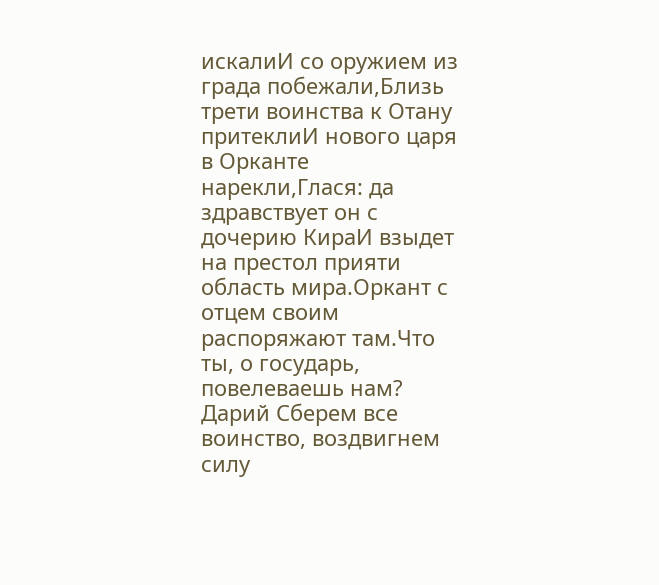искалиИ со оружием из града побежали,Близь трети воинства к Отану притеклиИ нового царя в Орканте нарекли,Глася: да здравствует он с дочерию КираИ взыдет на престол прияти область мира.Оркант с отцем своим распоряжают там.Что ты, о государь, повелеваешь нам? Дарий Сберем все воинство, воздвигнем силу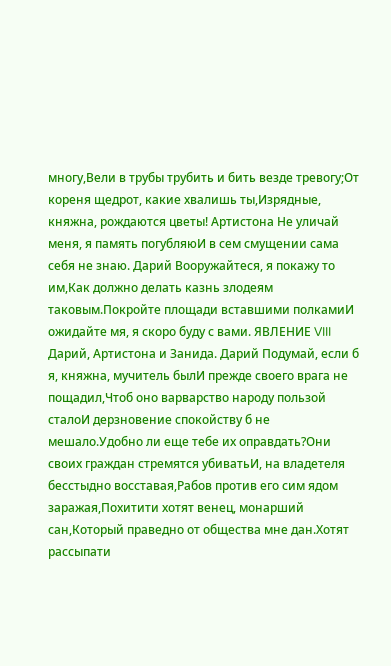многу,Вели в трубы трубить и бить везде тревогу;От кореня щедрот, какие хвалишь ты,Изрядные, княжна, рождаются цветы! Артистона Не уличай меня, я память погубляюИ в сем смущении сама себя не знаю. Дарий Вооружайтеся, я покажу то им,Как должно делать казнь злодеям таковым.Покройте площади вставшими полкамиИ ожидайте мя, я скоро буду с вами. ЯВЛЕНИЕ VIII Дарий, Артистона и Занида. Дарий Подумай, если б я, княжна, мучитель былИ прежде своего врага не пощадил,Чтоб оно варварство народу пользой сталоИ дерзновение спокойству б не мешало.Удобно ли еще тебе их оправдать?Они своих граждан стремятся убиватьИ, на владетеля бесстыдно восставая,Рабов против его сим ядом заражая,Похитити хотят венец, монарший сан,Который праведно от общества мне дан.Хотят рассыпати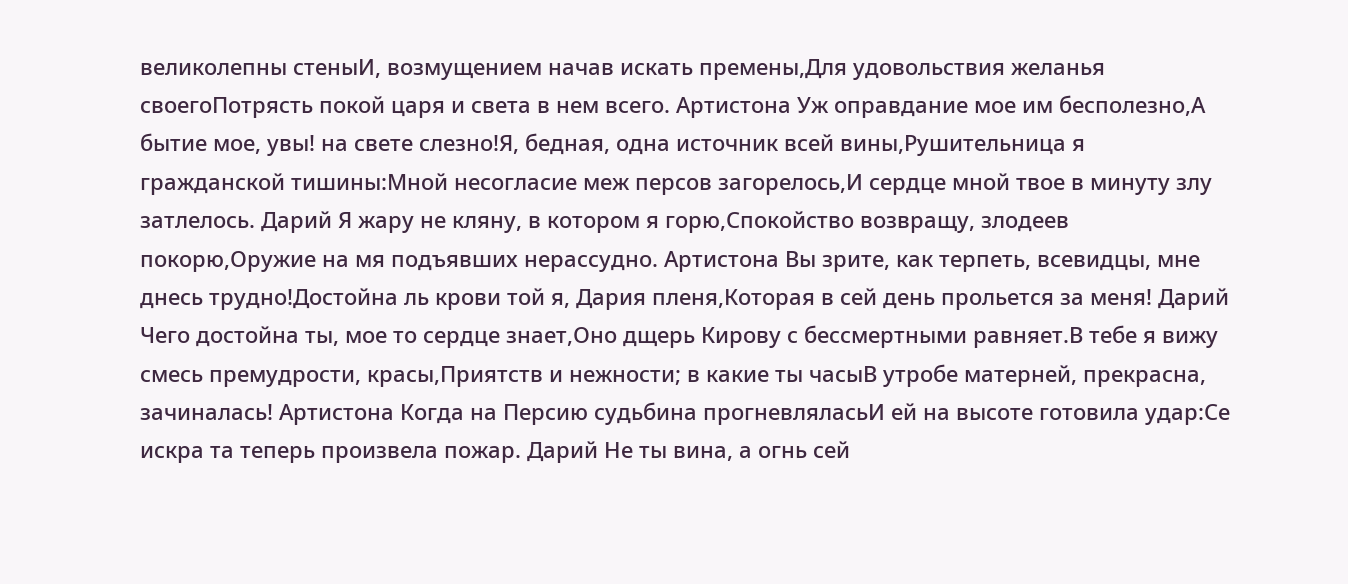великолепны стеныИ, возмущением начав искать премены,Для удовольствия желанья своегоПотрясть покой царя и света в нем всего. Артистона Уж оправдание мое им бесполезно,А бытие мое, увы! на свете слезно!Я, бедная, одна источник всей вины,Рушительница я гражданской тишины:Мной несогласие меж персов загорелось,И сердце мной твое в минуту злу затлелось. Дарий Я жару не кляну, в котором я горю,Спокойство возвращу, злодеев покорю,Оружие на мя подъявших нерассудно. Артистона Вы зрите, как терпеть, всевидцы, мне днесь трудно!Достойна ль крови той я, Дария пленя,Которая в сей день прольется за меня! Дарий Чего достойна ты, мое то сердце знает,Оно дщерь Кирову с бессмертными равняет.В тебе я вижу смесь премудрости, красы,Приятств и нежности; в какие ты часыВ утробе матерней, прекрасна, зачиналась! Артистона Когда на Персию судьбина прогневляласьИ ей на высоте готовила удар:Се искра та теперь произвела пожар. Дарий Не ты вина, а огнь сей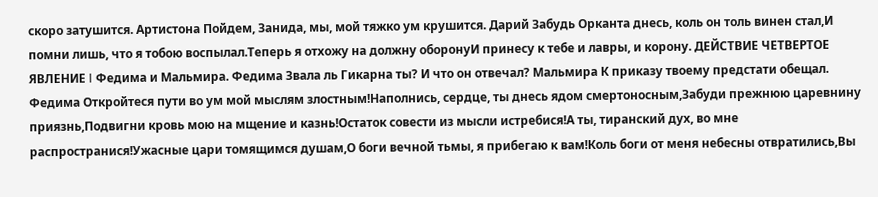скоро затушится. Артистона Пойдем, Занида, мы, мой тяжко ум крушится. Дарий Забудь Орканта днесь, коль он толь винен стал,И помни лишь, что я тобою воспылал.Теперь я отхожу на должну оборонуИ принесу к тебе и лавры, и корону. ДЕЙСТВИЕ ЧЕТВЕРТОЕ ЯВЛЕНИЕ I Федима и Мальмира. Федима Звала ль Гикарна ты? И что он отвечал? Мальмира К приказу твоему предстати обещал. Федима Откройтеся пути во ум мой мыслям злостным!Наполнись, сердце, ты днесь ядом смертоносным,Забуди прежнюю царевнину приязнь,Подвигни кровь мою на мщение и казнь!Остаток совести из мысли истребися!А ты, тиранский дух, во мне распространися!Ужасные цари томящимся душам,О боги вечной тьмы, я прибегаю к вам!Коль боги от меня небесны отвратились,Вы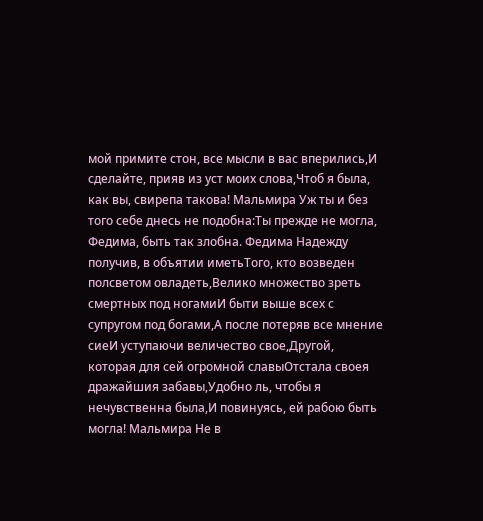мой примите стон, все мысли в вас вперились,И сделайте, прияв из уст моих слова,Чтоб я была, как вы, свирепа такова! Мальмира Уж ты и без того себе днесь не подобна:Ты прежде не могла, Федима, быть так злобна. Федима Надежду получив, в объятии иметьТого, кто возведен полсветом овладеть,Велико множество зреть смертных под ногамиИ быти выше всех с супругом под богами,А после потеряв все мнение сиеИ уступаючи величество свое,Другой, которая для сей огромной славыОтстала своея дражайшия забавы,Удобно ль, чтобы я нечувственна была,И повинуясь, ей рабою быть могла! Мальмира Не в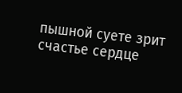пышной суете зрит счастье сердце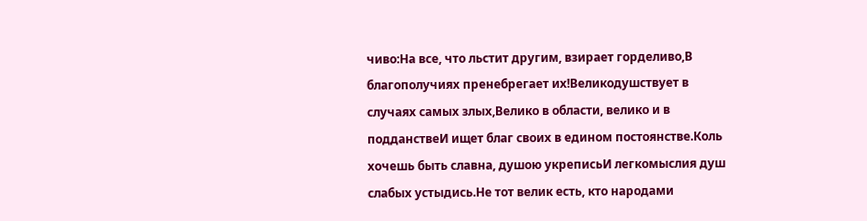чиво:На все, что льстит другим, взирает горделиво,В благополучиях пренебрегает их!Великодушствует в случаях самых злых,Велико в области, велико и в подданствеИ ищет благ своих в едином постоянстве.Коль хочешь быть славна, душою укреписьИ легкомыслия душ слабых устыдись.Не тот велик есть, кто народами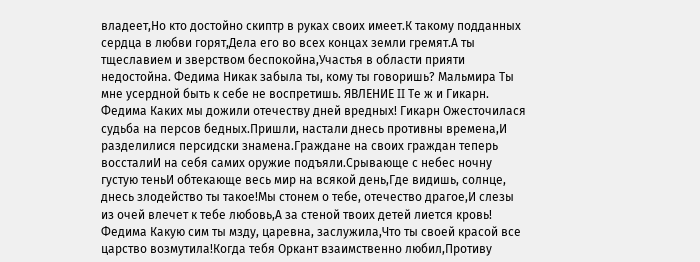владеет,Но кто достойно скиптр в руках своих имеет.К такому подданных сердца в любви горят,Дела его во всех концах земли гремят.А ты тщеславием и зверством беспокойна,Участья в области прияти недостойна. Федима Никак забыла ты, кому ты говоришь? Мальмира Ты мне усердной быть к себе не воспретишь. ЯВЛЕНИЕ II Те ж и Гикарн. Федима Каких мы дожили отечеству дней вредных! Гикарн Ожесточилася судьба на персов бедных.Пришли, настали днесь противны времена,И разделилися персидски знамена.Граждане на своих граждан теперь воссталиИ на себя самих оружие подъяли.Срывающе с небес ночну густую теньИ обтекающе весь мир на всякой день,Где видишь, солнце, днесь злодейство ты такое!Мы стонем о тебе, отечество драгое,И слезы из очей влечет к тебе любовь,А за стеной твоих детей лиется кровь! Федима Какую сим ты мзду, царевна, заслужила,Что ты своей красой все царство возмутила!Когда тебя Оркант взаимственно любил,Противу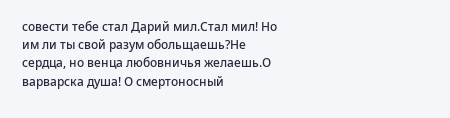совести тебе стал Дарий мил.Стал мил! Но им ли ты свой разум обольщаешь?Не сердца, но венца любовничья желаешь.О варварска душа! О смертоносный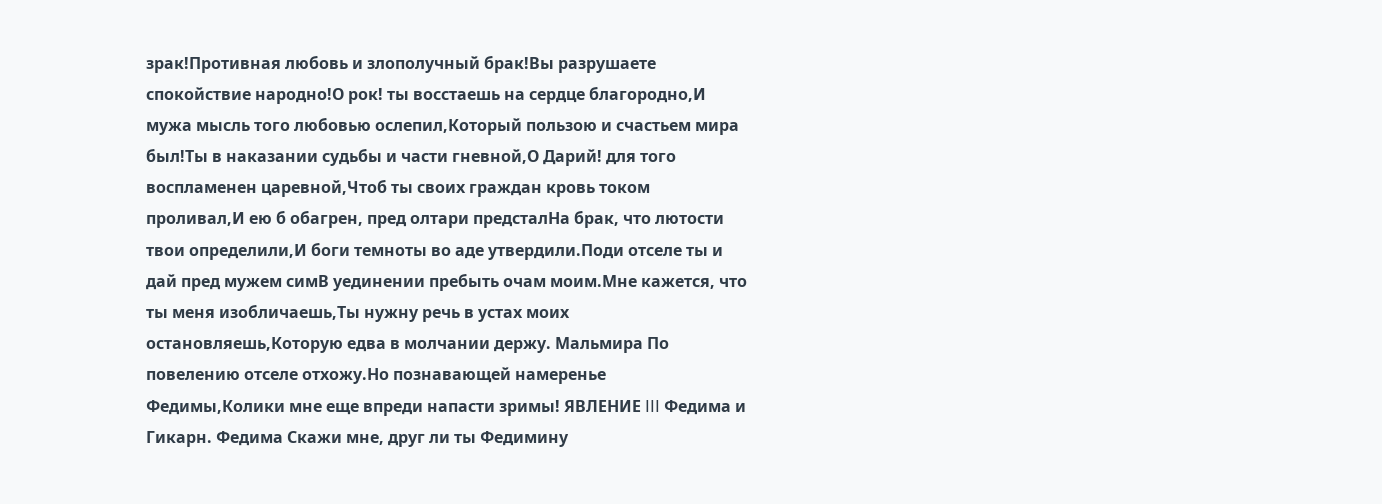зрак!Противная любовь и злополучный брак!Вы разрушаете спокойствие народно!О рок! ты восстаешь на сердце благородно,И мужа мысль того любовью ослепил,Который пользою и счастьем мира был!Ты в наказании судьбы и части гневной,О Дарий! для того воспламенен царевной,Чтоб ты своих граждан кровь током проливал,И ею б обагрен, пред олтари предсталНа брак, что лютости твои определили,И боги темноты во аде утвердили.Поди отселе ты и дай пред мужем симВ уединении пребыть очам моим.Мне кажется, что ты меня изобличаешь,Ты нужну речь в устах моих остановляешь,Которую едва в молчании держу. Мальмира По повелению отселе отхожу.Но познавающей намеренье Федимы,Колики мне еще впреди напасти зримы! ЯВЛЕНИЕ III Федима и Гикарн. Федима Скажи мне, друг ли ты Федимину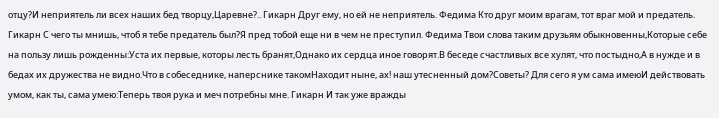отцу?И неприятель ли всех наших бед творцу,Царевне?.. Гикарн Друг ему, но ей не неприятель. Федима Кто друг моим врагам, тот враг мой и предатель. Гикарн С чего ты мнишь, чтоб я тебе предатель был?Я пред тобой еще ни в чем не преступил. Федима Твои слова таким друзьям обыкновенны,Которые себе на пользу лишь рожденны:Уста их первые, которы лесть бранят,Однако их сердца иное говорят.В беседе счастливых все хулят, что постыдно,А в нужде и в бедах их дружества не видно.Что в собеседнике, наперснике такомНаходит ныне, ах! наш утесненный дом?Советы? Для сего я ум сама имеюИ действовать умом, как ты, сама умею:Теперь твоя рука и меч потребны мне. Гикарн И так уже вражды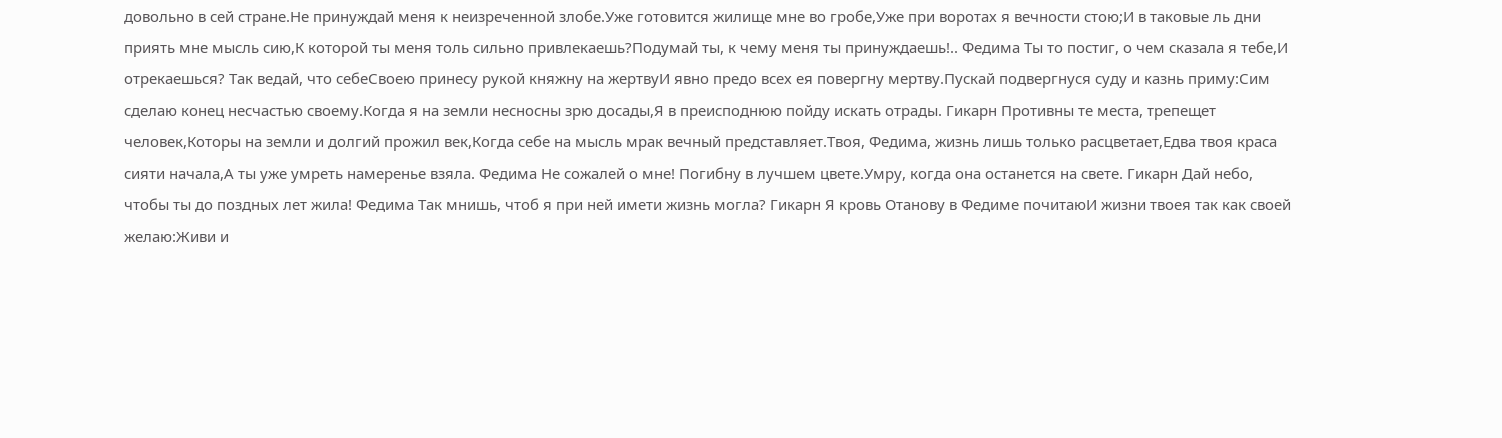довольно в сей стране.Не принуждай меня к неизреченной злобе.Уже готовится жилище мне во гробе,Уже при воротах я вечности стою;И в таковые ль дни приять мне мысль сию,К которой ты меня толь сильно привлекаешь?Подумай ты, к чему меня ты принуждаешь!.. Федима Ты то постиг, о чем сказала я тебе,И отрекаешься? Так ведай, что себеСвоею принесу рукой княжну на жертвуИ явно предо всех ея повергну мертву.Пускай подвергнуся суду и казнь приму:Сим сделаю конец несчастью своему.Когда я на земли несносны зрю досады,Я в преисподнюю пойду искать отрады. Гикарн Противны те места, трепещет человек,Которы на земли и долгий прожил век,Когда себе на мысль мрак вечный представляет.Твоя, Федима, жизнь лишь только расцветает,Едва твоя краса сияти начала,А ты уже умреть намеренье взяла. Федима Не сожалей о мне! Погибну в лучшем цвете.Умру, когда она останется на свете. Гикарн Дай небо, чтобы ты до поздных лет жила! Федима Так мнишь, чтоб я при ней имети жизнь могла? Гикарн Я кровь Отанову в Федиме почитаюИ жизни твоея так как своей желаю:Живи и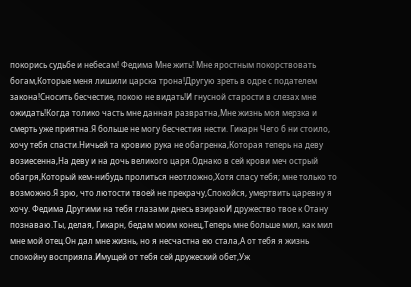покорись судьбе и небесам! Федима Мне жить! Мне яростным покорствовать богам,Которые меня лишили царска трона!Другую зреть в одре с подателем закона!Сносить бесчестие, покою не видать!И гнусной старости в слезах мне ожидать!Когда толико часть мне данная развратна,Мне жизнь моя мерзка и смерть уже приятна.Я больше не могу бесчестия нести. Гикарн Чего б ни стоило, хочу тебя спасти.Ничьей та кровию рука не обагренка,Которая теперь на деву возиесенна,На деву и на дочь великого царя.Однако в сей крови меч острый обагря,Который кем-нибудь пролиться неотложно,Хотя спасу тебя; мне только то возможно.Я зрю, что лютости твоей не прекрачу,Спокойся, умертвить царевну я хочу. Федима Другими на тебя глазами днесь взираюИ дружество твое к Отану познаваю.Ты, делая, Гикарн, бедам моим конец,Теперь мне больше мил, как мил мне мой отец.Он дал мне жизнь, но я несчастна ею стала,А от тебя я жизнь спокойну восприяла.Имущей от тебя сей дружеский обет,Уж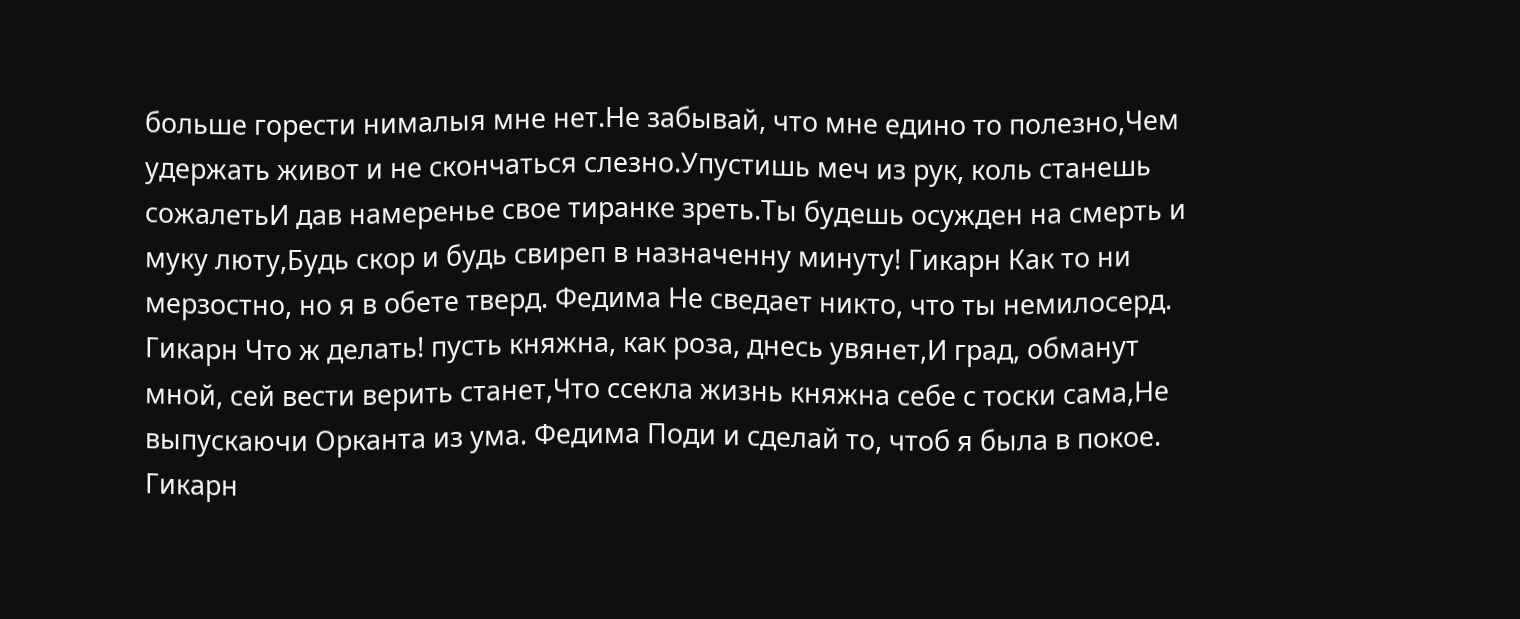больше горести нималыя мне нет.Не забывай, что мне едино то полезно,Чем удержать живот и не скончаться слезно.Упустишь меч из рук, коль станешь сожалетьИ дав намеренье свое тиранке зреть.Ты будешь осужден на смерть и муку люту,Будь скор и будь свиреп в назначенну минуту! Гикарн Как то ни мерзостно, но я в обете тверд. Федима Не сведает никто, что ты немилосерд. Гикарн Что ж делать! пусть княжна, как роза, днесь увянет,И град, обманут мной, сей вести верить станет,Что ссекла жизнь княжна себе с тоски сама,Не выпускаючи Орканта из ума. Федима Поди и сделай то, чтоб я была в покое. Гикарн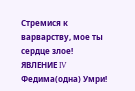Стремися к варварству, мое ты сердце злое! ЯВЛЕНИЕ IV Федима(одна) Умри!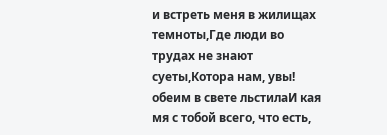и встреть меня в жилищах темноты,Где люди во трудах не знают суеты,Котора нам, увы! обеим в свете льстилаИ кая мя с тобой всего, что есть,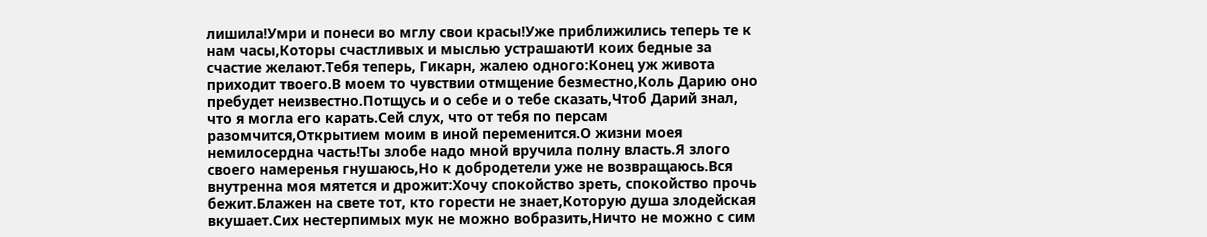лишила!Умри и понеси во мглу свои красы!Уже приближились теперь те к нам часы,Которы счастливых и мыслью устрашаютИ коих бедные за счастие желают.Тебя теперь, Гикарн, жалею одного:Конец уж живота приходит твоего.В моем то чувствии отмщение безместно,Коль Дарию оно пребудет неизвестно.Потщусь и о себе и о тебе сказать,Чтоб Дарий знал, что я могла его карать.Сей слух, что от тебя по персам разомчится,Открытием моим в иной переменится.О жизни моея немилосердна часть!Ты злобе надо мной вручила полну власть.Я злого своего намеренья гнушаюсь,Но к добродетели уже не возвращаюсь.Вся внутренна моя мятется и дрожит:Хочу спокойство зреть, спокойство прочь бежит.Блажен на свете тот, кто горести не знает,Которую душа злодейская вкушает.Сих нестерпимых мук не можно вобразить,Ничто не можно с сим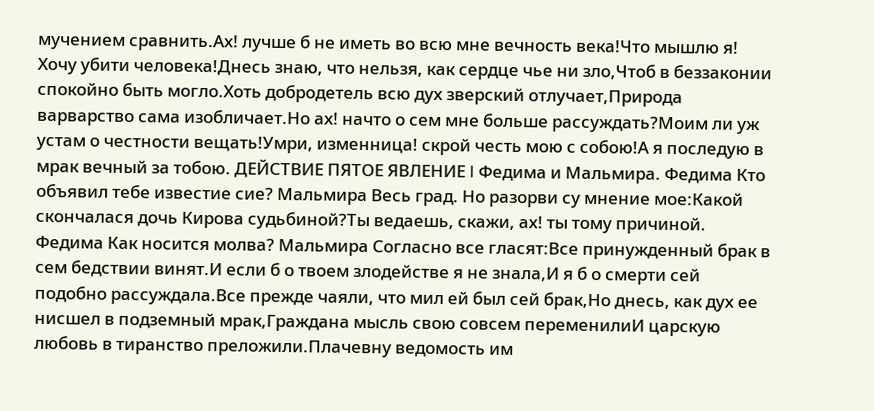мучением сравнить.Ах! лучше б не иметь во всю мне вечность века!Что мышлю я! Хочу убити человека!Днесь знаю, что нельзя, как сердце чье ни зло,Чтоб в беззаконии спокойно быть могло.Хоть добродетель всю дух зверский отлучает,Природа варварство сама изобличает.Но ах! начто о сем мне больше рассуждать?Моим ли уж устам о честности вещать!Умри, изменница! скрой честь мою с собою!А я последую в мрак вечный за тобою. ДЕЙСТВИЕ ПЯТОЕ ЯВЛЕНИЕ I Федима и Мальмира. Федима Кто объявил тебе известие сие? Мальмира Весь град. Но разорви су мнение мое:Какой скончалася дочь Кирова судьбиной?Ты ведаешь, скажи, ах! ты тому причиной. Федима Как носится молва? Мальмира Согласно все гласят:Все принужденный брак в сем бедствии винят.И если б о твоем злодействе я не знала,И я б о смерти сей подобно рассуждала.Все прежде чаяли, что мил ей был сей брак,Но днесь, как дух ее нисшел в подземный мрак,Граждана мысль свою совсем переменилиИ царскую любовь в тиранство преложили.Плачевну ведомость им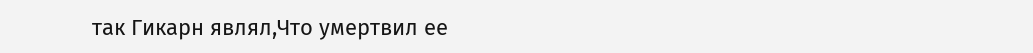так Гикарн являл,Что умертвил ее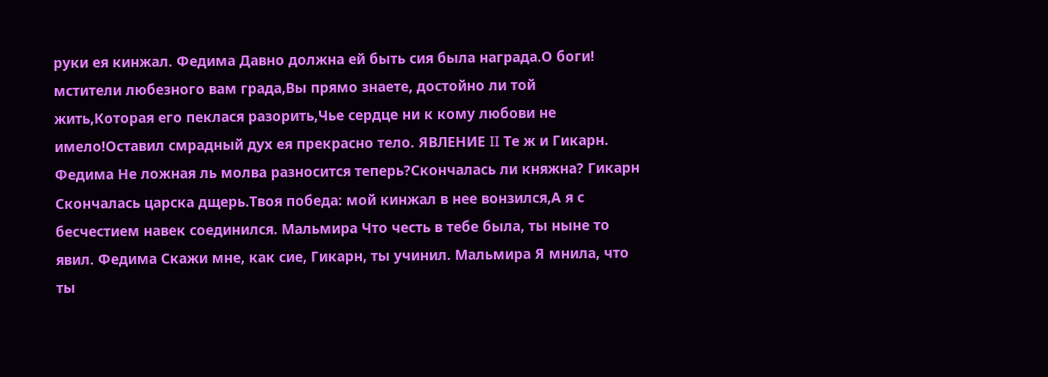руки ея кинжал. Федима Давно должна ей быть сия была награда.О боги! мстители любезного вам града,Вы прямо знаете, достойно ли той жить,Которая его пеклася разорить,Чье сердце ни к кому любови не имело!Оставил смрадный дух ея прекрасно тело. ЯВЛЕНИЕ II Те ж и Гикарн. Федима Не ложная ль молва разносится теперь?Скончалась ли княжна? Гикарн Скончалась царска дщерь.Твоя победа: мой кинжал в нее вонзился,А я с бесчестием навек соединился. Мальмира Что честь в тебе была, ты ныне то явил. Федима Скажи мне, как сие, Гикарн, ты учинил. Мальмира Я мнила, что ты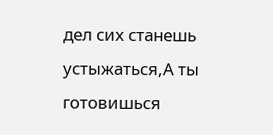дел сих станешь устыжаться,А ты готовишься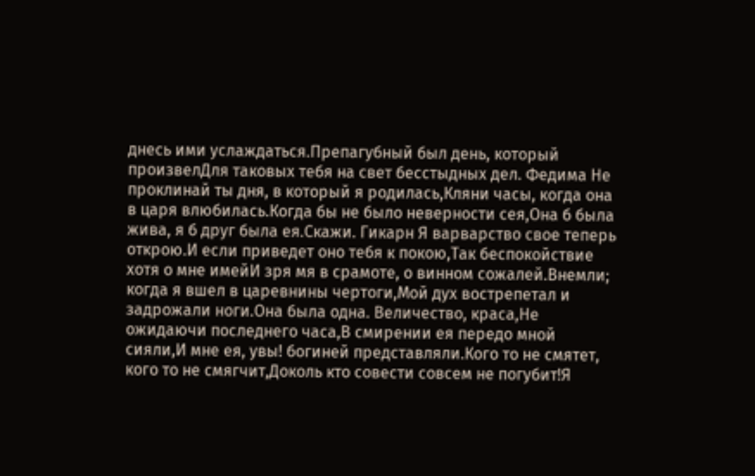днесь ими услаждаться.Препагубный был день, который произвелДля таковых тебя на свет бесстыдных дел. Федима Не проклинай ты дня, в который я родилась,Кляни часы, когда она в царя влюбилась.Когда бы не было неверности сея,Она б была жива, я б друг была ея.Скажи. Гикарн Я варварство свое теперь открою.И если приведет оно тебя к покою,Так беспокойствие хотя о мне имейИ зря мя в срамоте, о винном сожалей.Внемли; когда я вшел в царевнины чертоги,Мой дух вострепетал и задрожали ноги.Она была одна. Величество, краса,Не ожидаючи последнего часа,В смирении ея передо мной сияли,И мне ея, увы! богиней представляли.Кого то не смятет, кого то не смягчит,Доколь кто совести совсем не погубит!Я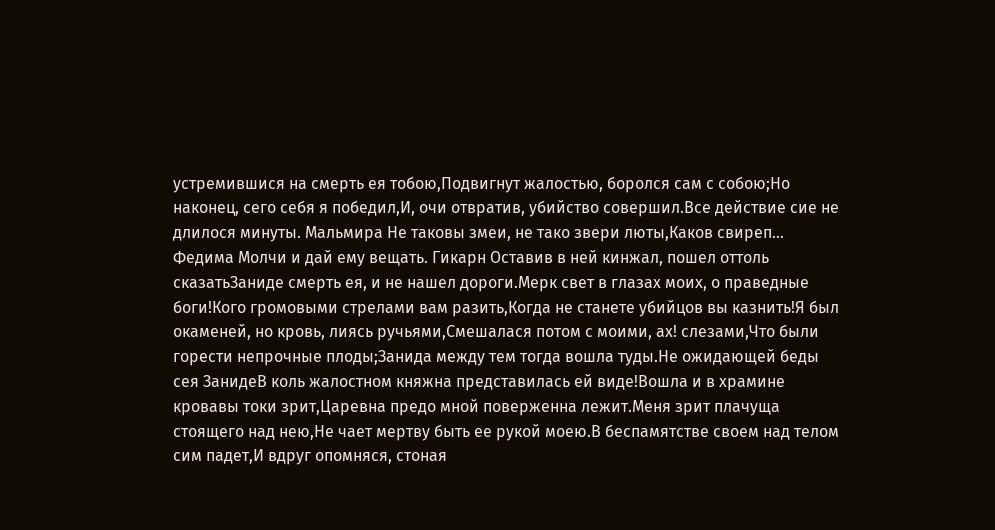устремившися на смерть ея тобою,Подвигнут жалостью, боролся сам с собою;Но наконец, сего себя я победил,И, очи отвратив, убийство совершил.Все действие сие не длилося минуты. Мальмира Не таковы змеи, не тако звери люты,Каков свиреп… Федима Молчи и дай ему вещать. Гикарн Оставив в ней кинжал, пошел оттоль сказатьЗаниде смерть ея, и не нашел дороги.Мерк свет в глазах моих, о праведные боги!Кого громовыми стрелами вам разить,Когда не станете убийцов вы казнить!Я был окаменей, но кровь, лиясь ручьями,Смешалася потом с моими, ах! слезами,Что были горести непрочные плоды;Занида между тем тогда вошла туды.Не ожидающей беды сея ЗанидеВ коль жалостном княжна представилась ей виде!Вошла и в храмине кровавы токи зрит,Царевна предо мной поверженна лежит.Меня зрит плачуща стоящего над нею,Не чает мертву быть ее рукой моею.В беспамятстве своем над телом сим падет,И вдруг опомняся, стоная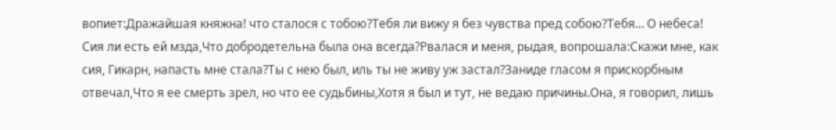вопиет:Дражайшая княжна! что сталося с тобою?Тебя ли вижу я без чувства пред собою?Тебя… О небеса! Сия ли есть ей мзда,Что добродетельна была она всегда?Рвалася и меня, рыдая, вопрошала:Скажи мне, как сия, Гикарн, напасть мне стала?Ты с нею был, иль ты не живу уж застал?Заниде гласом я прискорбным отвечал,Что я ее смерть зрел, но что ее судьбины,Хотя я был и тут, не ведаю причины.Она, я говорил, лишь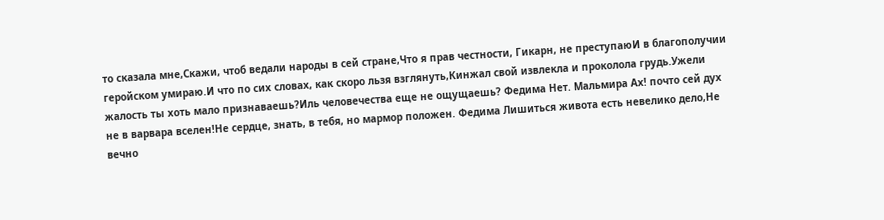то сказала мне,Скажи, чтоб ведали народы в сей стране,Что я прав честности, Гикарн, не преступаюИ в благополучии геройском умираю.И что по сих словах, как скоро льзя взглянуть,Кинжал свой извлекла и проколола грудь.Ужели жалость ты хоть мало признаваешь?Иль человечества еще не ощущаешь? Федима Нет. Мальмира Ах! почто сей дух не в варвара вселен!Не сердце, знать, в тебя, но мармор положен. Федима Лишиться живота есть невелико дело,Не вечно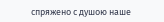спряжено с душою наше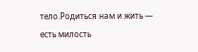тело.Родиться нам и жить — есть милость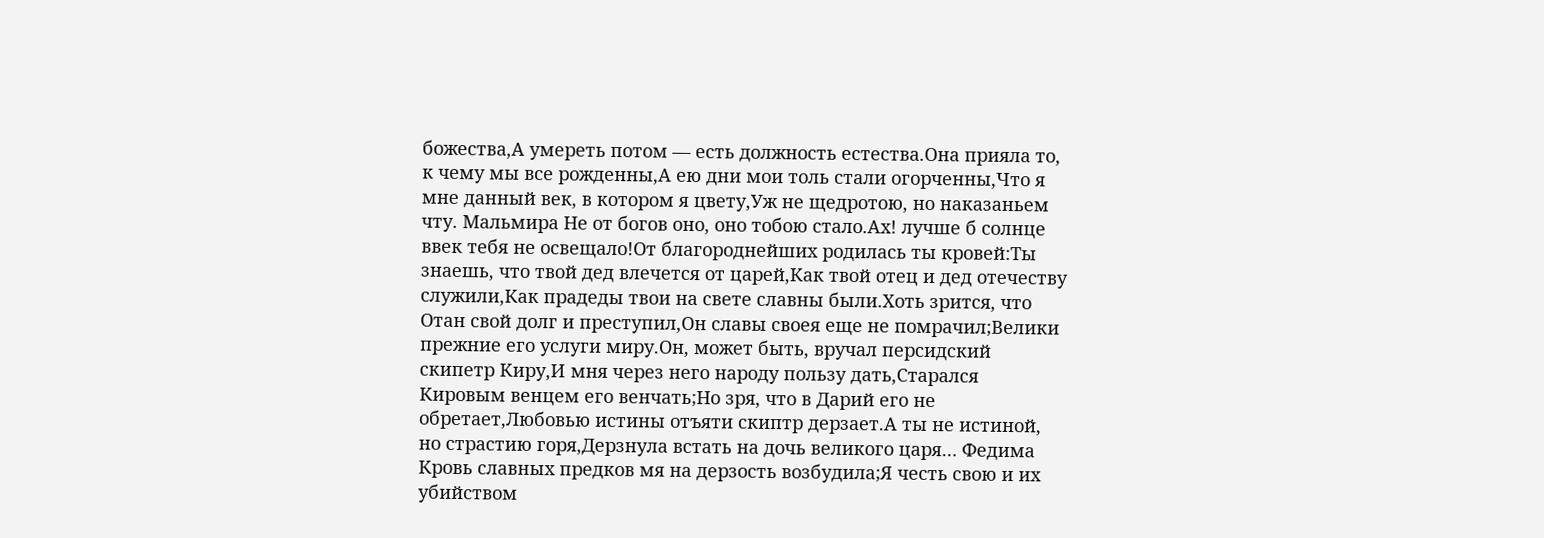божества,А умереть потом — есть должность естества.Она прияла то, к чему мы все рожденны,А ею дни мои толь стали огорченны,Что я мне данный век, в котором я цвету,Уж не щедротою, но наказаньем чту. Мальмира Не от богов оно, оно тобою стало.Ах! лучше б солнце ввек тебя не освещало!От благороднейших родилась ты кровей:Ты знаешь, что твой дед влечется от царей,Как твой отец и дед отечеству служили,Как прадеды твои на свете славны были.Хоть зрится, что Отан свой долг и преступил,Он славы своея еще не помрачил;Велики прежние его услуги миру.Он, может быть, вручал персидский скипетр Киру,И мня через него народу пользу дать,Старался Кировым венцем его венчать;Но зря, что в Дарий его не обретает,Любовью истины отъяти скиптр дерзает.А ты не истиной, но страстию горя,Дерзнула встать на дочь великого царя… Федима Кровь славных предков мя на дерзость возбудила;Я честь свою и их убийством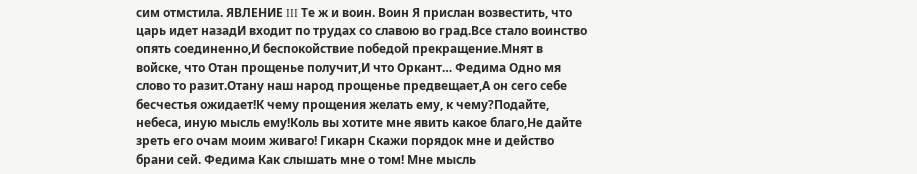сим отмстила. ЯВЛЕНИЕ III Те ж и воин. Воин Я прислан возвестить, что царь идет назадИ входит по трудах со славою во град.Все стало воинство опять соединенно,И беспокойствие победой прекращение.Мнят в войске, что Отан прощенье получит,И что Оркант… Федима Одно мя слово то разит.Отану наш народ прощенье предвещает,А он сего себе бесчестья ожидает!К чему прощения желать ему, к чему?Подайте, небеса, иную мысль ему!Коль вы хотите мне явить какое благо,Не дайте зреть его очам моим живаго! Гикарн Скажи порядок мне и действо брани сей. Федима Как слышать мне о том! Мне мысль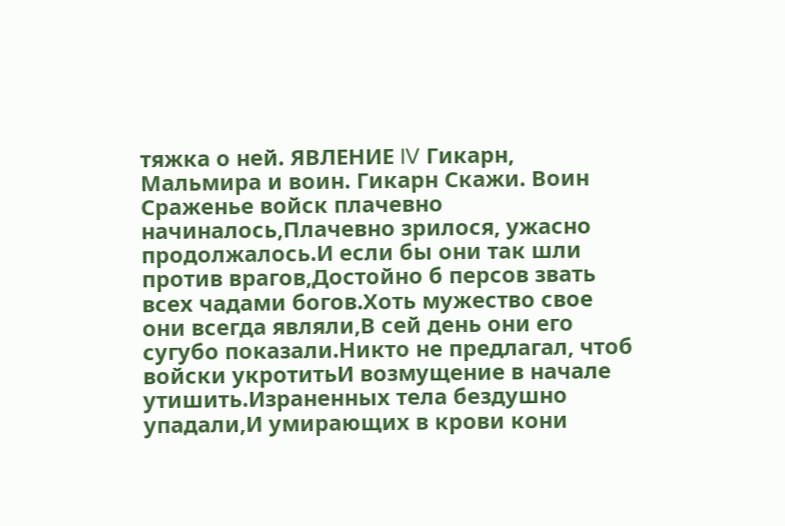тяжка о ней. ЯВЛЕНИЕ IV Гикарн, Мальмира и воин. Гикарн Скажи. Воин Сраженье войск плачевно начиналось,Плачевно зрилося, ужасно продолжалось.И если бы они так шли против врагов,Достойно б персов звать всех чадами богов.Хоть мужество свое они всегда являли,В сей день они его сугубо показали.Никто не предлагал, чтоб войски укротитьИ возмущение в начале утишить.Израненных тела бездушно упадали,И умирающих в крови кони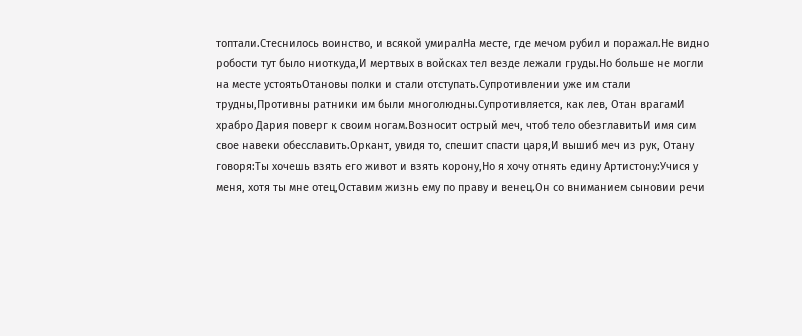топтали.Стеснилось воинство, и всякой умиралНа месте, где мечом рубил и поражал.Не видно робости тут было ниоткуда,И мертвых в войсках тел везде лежали груды.Но больше не могли на месте устоятьОтановы полки и стали отступать.Супротивлении уже им стали трудны,Противны ратники им были многолюдны.Супротивляется, как лев, Отан врагамИ храбро Дария поверг к своим ногам.Возносит острый меч, чтоб тело обезглавитьИ имя сим свое навеки обесславить.Оркант, увидя то, спешит спасти царя,И вышиб меч из рук, Отану говоря:Ты хочешь взять его живот и взять корону,Но я хочу отнять едину Артистону:Учися у меня, хотя ты мне отец,Оставим жизнь ему по праву и венец.Он со вниманием сыновии речи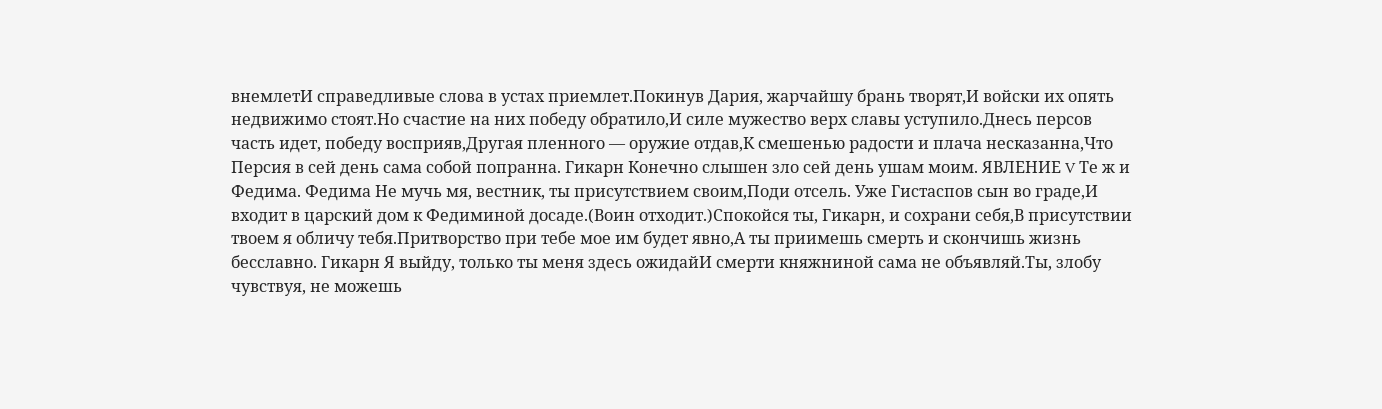внемлетИ справедливые слова в устах приемлет.Покинув Дария, жарчайшу брань творят,И войски их опять недвижимо стоят.Но счастие на них победу обратило,И силе мужество верх славы уступило.Днесь персов часть идет, победу восприяв,Другая пленного — оружие отдав,К смешенью радости и плача несказанна,Что Персия в сей день сама собой попранна. Гикарн Конечно слышен зло сей день ушам моим. ЯВЛЕНИЕ V Те ж и Федима. Федима Не мучь мя, вестник, ты присутствием своим,Поди отсель. Уже Гистаспов сын во граде,И входит в царский дом к Федиминой досаде.(Воин отходит.)Спокойся ты, Гикарн, и сохрани себя,В присутствии твоем я обличу тебя.Притворство при тебе мое им будет явно,А ты приимешь смерть и скончишь жизнь бесславно. Гикарн Я выйду, только ты меня здесь ожидайИ смерти княжниной сама не объявляй.Ты, злобу чувствуя, не можешь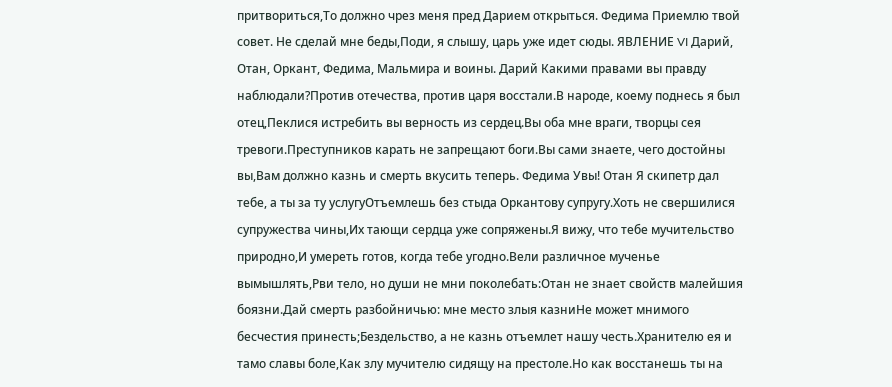притвориться,То должно чрез меня пред Дарием открыться. Федима Приемлю твой совет. Не сделай мне беды,Поди, я слышу, царь уже идет сюды. ЯВЛЕНИЕ VI Дарий, Отан, Оркант, Федима, Мальмира и воины. Дарий Какими правами вы правду наблюдали?Против отечества, против царя восстали.В народе, коему поднесь я был отец,Пеклися истребить вы верность из сердец.Вы оба мне враги, творцы сея тревоги.Преступников карать не запрещают боги.Вы сами знаете, чего достойны вы,Вам должно казнь и смерть вкусить теперь. Федима Увы! Отан Я скипетр дал тебе, а ты за ту услугуОтъемлешь без стыда Оркантову супругу.Хоть не свершилися супружества чины,Их тающи сердца уже сопряжены.Я вижу, что тебе мучительство природно,И умереть готов, когда тебе угодно.Вели различное мученье вымышлять,Рви тело, но души не мни поколебать:Отан не знает свойств малейшия боязни.Дай смерть разбойничью: мне место злыя казниНе может мнимого бесчестия принесть;Бездельство, а не казнь отъемлет нашу честь.Хранителю ея и тамо славы боле,Как злу мучителю сидящу на престоле.Но как восстанешь ты на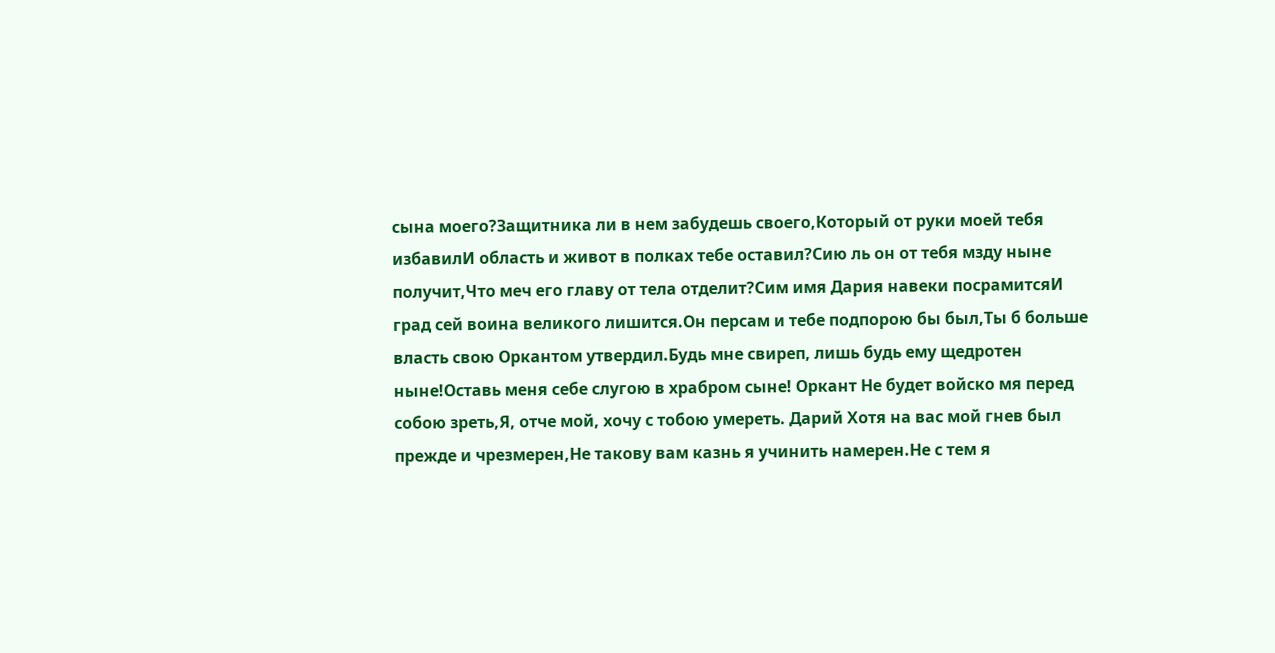сына моего?Защитника ли в нем забудешь своего,Который от руки моей тебя избавилИ область и живот в полках тебе оставил?Сию ль он от тебя мзду ныне получит,Что меч его главу от тела отделит?Сим имя Дария навеки посрамитсяИ град сей воина великого лишится.Он персам и тебе подпорою бы был,Ты б больше власть свою Оркантом утвердил.Будь мне свиреп, лишь будь ему щедротен ныне!Оставь меня себе слугою в храбром сыне! Оркант Не будет войско мя перед собою зреть,Я, отче мой, хочу с тобою умереть. Дарий Хотя на вас мой гнев был прежде и чрезмерен,Не такову вам казнь я учинить намерен.Не с тем я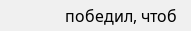победил, чтоб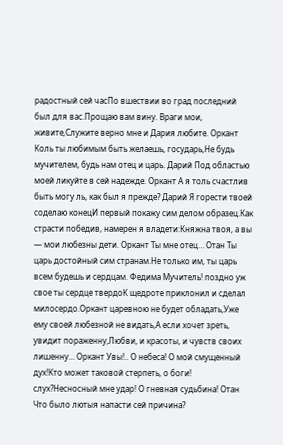радостный сей часПо вшествии во град последний был для вас.Прощаю вам вину. Враги мои, живите,Служите верно мне и Дария любите. Оркант Коль ты любимым быть желаешь, государь,Не будь мучителем, будь нам отец и царь. Дарий Под областью моей ликуйте в сей надежде. Оркант А я толь счастлив быть могу ль, как был я прежде? Дарий Я горести твоей соделаю конецИ первый покажу сим делом образец.Как страсти победив, намерен я владети:Княжна твоя, а вы — мои любезны дети. Оркант Ты мне отец… Отан Ты царь достойный сим странам.Не только им, ты царь всем будешь и сердцам. Федима Мучитель! поздно уж свое ты сердце твердоК щедроте приклонил и сделал милосердо.Оркант царевною не будет обладать,Уже ему своей любезной не видать,А если хочет зреть, увидит пораженну,Любви, и красоты, и чувств своих лишенну… Оркант Увы!.. О небеса! О мой смущенный дух!Кто может таковой стерпеть, о боги! слух?Несносный мне удар! О гневная судьбина! Отан Что было лютыя напасти сей причина?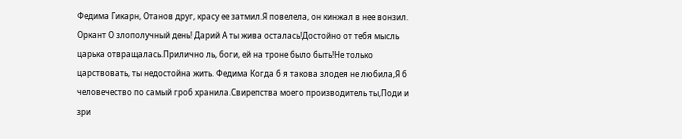Федима Гикарн, Отанов друг, красу ее затмил.Я повелела, он кинжал в нее вонзил. Оркант О злополучный день! Дарий А ты жива осталась!Достойно от тебя мысль царька отвращалась.Прилично ль, боги, ей на троне было быть!Не только царствовать, ты недостойна жить. Федима Когда б я такова злодея не любила,Я б человечество по самый гроб хранила.Свирепства моего производитель ты,Поди и зри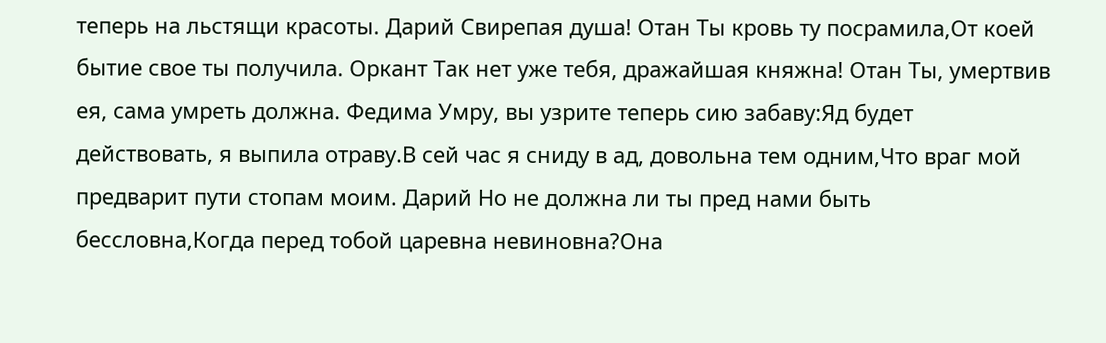теперь на льстящи красоты. Дарий Свирепая душа! Отан Ты кровь ту посрамила,От коей бытие свое ты получила. Оркант Так нет уже тебя, дражайшая княжна! Отан Ты, умертвив ея, сама умреть должна. Федима Умру, вы узрите теперь сию забаву:Яд будет действовать, я выпила отраву.В сей час я сниду в ад, довольна тем одним,Что враг мой предварит пути стопам моим. Дарий Но не должна ли ты пред нами быть бессловна,Когда перед тобой царевна невиновна?Она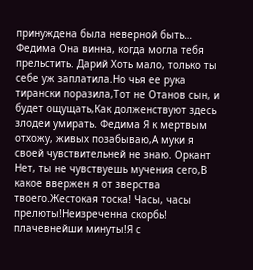принуждена была неверной быть… Федима Она винна, когда могла тебя прельстить. Дарий Хоть мало, только ты себе уж заплатила.Но чья ее рука тирански поразила,Тот не Отанов сын, и будет ощущать,Как долженствуют здесь злодеи умирать. Федима Я к мертвым отхожу, живых позабываю,А муки я своей чувствительней не знаю. Оркант Нет, ты не чувствуешь мучения сего,В какое ввержен я от зверства твоего.Жестокая тоска! Часы, часы прелюты!Неизреченна скорбь! плачевнейши минуты!Я с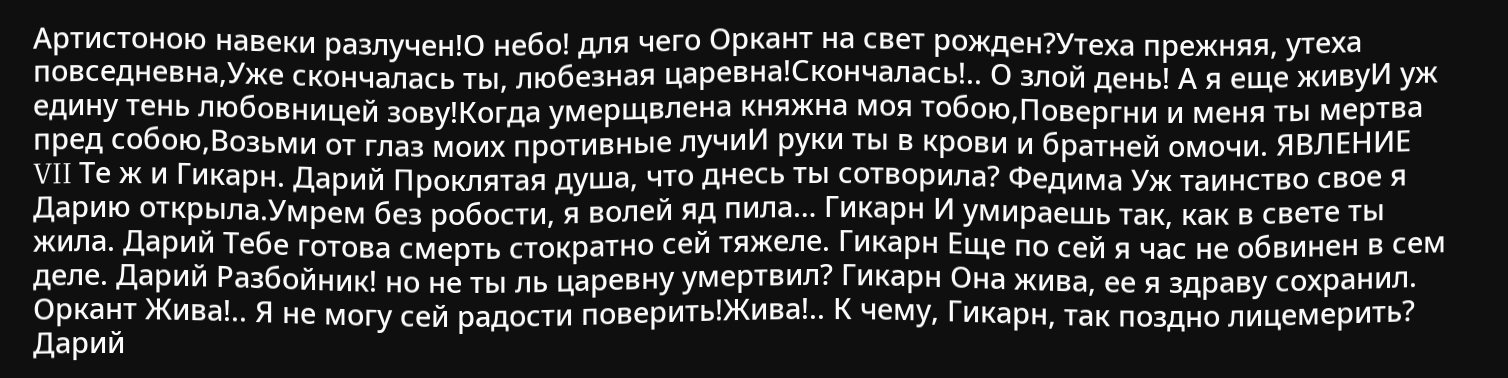Артистоною навеки разлучен!О небо! для чего Оркант на свет рожден?Утеха прежняя, утеха повседневна,Уже скончалась ты, любезная царевна!Скончалась!.. О злой день! А я еще живуИ уж едину тень любовницей зову!Когда умерщвлена княжна моя тобою,Повергни и меня ты мертва пред собою,Возьми от глаз моих противные лучиИ руки ты в крови и братней омочи. ЯВЛЕНИЕ VII Те ж и Гикарн. Дарий Проклятая душа, что днесь ты сотворила? Федима Уж таинство свое я Дарию открыла.Умрем без робости, я волей яд пила… Гикарн И умираешь так, как в свете ты жила. Дарий Тебе готова смерть стократно сей тяжеле. Гикарн Еще по сей я час не обвинен в сем деле. Дарий Разбойник! но не ты ль царевну умертвил? Гикарн Она жива, ее я здраву сохранил. Оркант Жива!.. Я не могу сей радости поверить!Жива!.. К чему, Гикарн, так поздно лицемерить? Дарий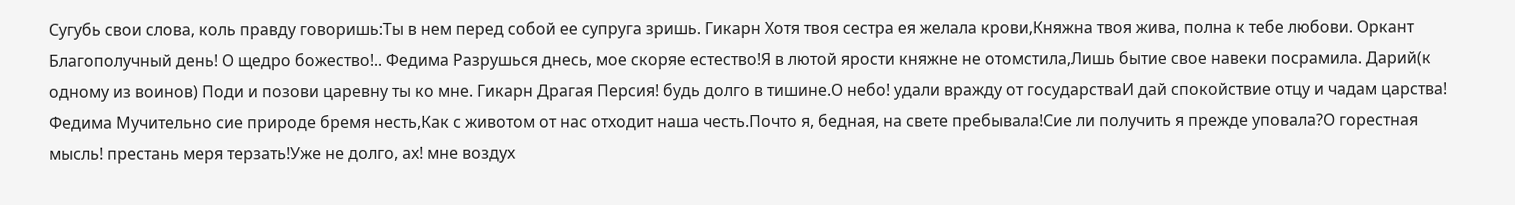Сугубь свои слова, коль правду говоришь:Ты в нем перед собой ее супруга зришь. Гикарн Хотя твоя сестра ея желала крови,Княжна твоя жива, полна к тебе любови. Оркант Благополучный день! О щедро божество!.. Федима Разрушься днесь, мое скоряе естество!Я в лютой ярости княжне не отомстила,Лишь бытие свое навеки посрамила. Дарий(к одному из воинов) Поди и позови царевну ты ко мне. Гикарн Драгая Персия! будь долго в тишине.О небо! удали вражду от государстваИ дай спокойствие отцу и чадам царства! Федима Мучительно сие природе бремя несть,Как с животом от нас отходит наша честь.Почто я, бедная, на свете пребывала!Сие ли получить я прежде уповала?О горестная мысль! престань меря терзать!Уже не долго, ах! мне воздух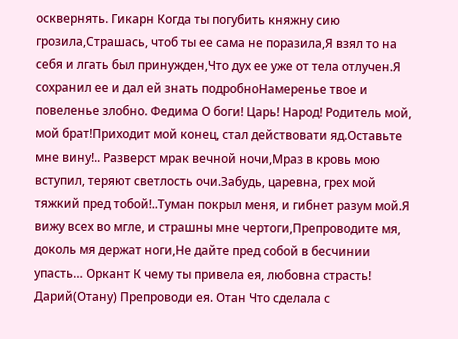осквернять. Гикарн Когда ты погубить княжну сию грозила,Страшась, чтоб ты ее сама не поразила,Я взял то на себя и лгать был принужден,Что дух ее уже от тела отлучен.Я сохранил ее и дал ей знать подробноНамеренье твое и повеленье злобно. Федима О боги! Царь! Народ! Родитель мой, мой брат!Приходит мой конец, стал действовати яд.Оставьте мне вину!.. Разверст мрак вечной ночи,Мраз в кровь мою вступил, теряют светлость очи.Забудь, царевна, грех мой тяжкий пред тобой!..Туман покрыл меня, и гибнет разум мой.Я вижу всех во мгле, и страшны мне чертоги,Препроводите мя, доколь мя держат ноги,Не дайте пред собой в бесчинии упасть… Оркант К чему ты привела ея, любовна страсть! Дарий(Отану) Препроводи ея. Отан Что сделала с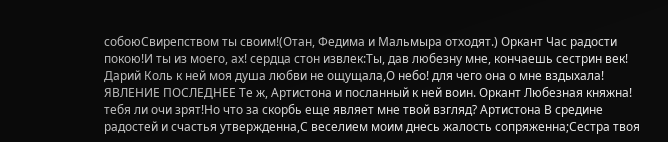собоюСвирепством ты своим!(Отан, Федима и Мальмыра отходят.) Оркант Час радости покою!И ты из моего, ах! сердца стон извлек:Ты, дав любезну мне, кончаешь сестрин век! Дарий Коль к ней моя душа любви не ощущала,О небо! для чего она о мне вздыхала! ЯВЛЕНИЕ ПОСЛЕДНЕЕ Те ж, Артистона и посланный к ней воин. Оркант Любезная княжна! тебя ли очи зрят!Но что за скорбь еще являет мне твой взгляд? Артистона В средине радостей и счастья утвержденна,С веселием моим днесь жалость сопряженна;Сестра твоя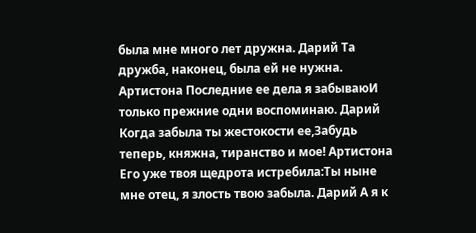была мне много лет дружна. Дарий Та дружба, наконец, была ей не нужна. Артистона Последние ее дела я забываюИ только прежние одни воспоминаю. Дарий Когда забыла ты жестокости ее,Забудь теперь, княжна, тиранство и мое! Артистона Его уже твоя щедрота истребила:Ты ныне мне отец, я злость твою забыла. Дарий А я к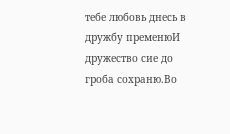тебе любовь днесь в дружбу пременюИ дружество сие до гроба сохраню.Во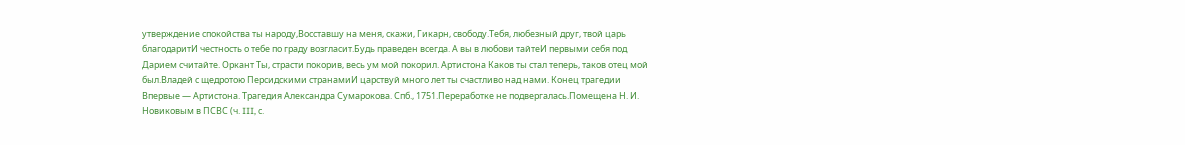утверждение спокойства ты народу,Восставшу на меня, скажи, Гикарн, свободу.Тебя, любезный друг, твой царь благодаритИ честность о тебе по граду возгласит.Будь праведен всегда. А вы в любови тайтеИ первыми себя под Дарием считайте. Оркант Ты, страсти покорив, весь ум мой покорил. Артистона Каков ты стал теперь, таков отец мой был.Владей с щедротою Персидскими странамиИ царствуй много лет ты счастливо над нами. Конец трагедии Впервые — Артистона. Трагедия Александра Сумарокова. Спб., 1751.Переработке не подвергалась.Помещена Н. И. Новиковым в ПСВС (ч. III, с.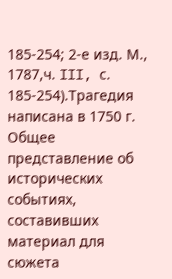185-254; 2-е изд. М., 1787,ч. III, с. 185-254).Трагедия написана в 1750 г. Общее представление об исторических событиях, составивших материал для сюжета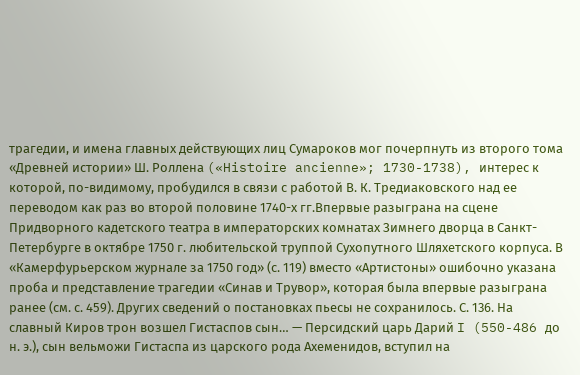трагедии, и имена главных действующих лиц Сумароков мог почерпнуть из второго тома «Древней истории» Ш. Роллена («Histoire ancienne»; 1730-1738), интерес к которой, по-видимому, пробудился в связи с работой В. К. Тредиаковского над ее переводом как раз во второй половине 1740-х гг.Впервые разыграна на сцене Придворного кадетского театра в императорских комнатах Зимнего дворца в Санкт-Петербурге в октябре 1750 г. любительской труппой Сухопутного Шляхетского корпуса. В «Камерфурьерском журнале за 1750 год» (с. 119) вместо «Артистоны» ошибочно указана проба и представление трагедии «Синав и Трувор», которая была впервые разыграна ранее (см. с. 459). Других сведений о постановках пьесы не сохранилось. С. 136. На славный Киров трон возшел Гистаспов сын… — Персидский царь Дарий I (550-486 до н. э.), сын вельможи Гистаспа из царского рода Ахеменидов, вступил на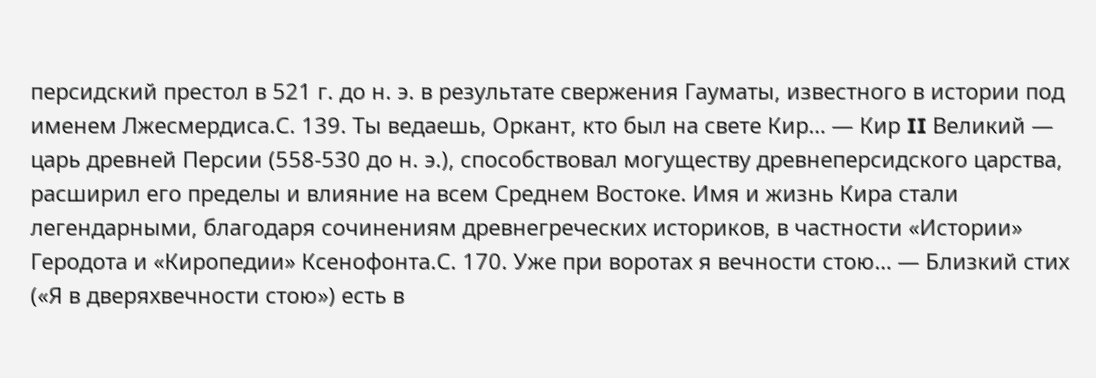персидский престол в 521 г. до н. э. в результате свержения Гауматы, известного в истории под именем Лжесмердиса.С. 139. Ты ведаешь, Оркант, кто был на свете Кир… — Кир II Великий — царь древней Персии (558-530 до н. э.), способствовал могуществу древнеперсидского царства, расширил его пределы и влияние на всем Среднем Востоке. Имя и жизнь Кира стали легендарными, благодаря сочинениям древнегреческих историков, в частности «Истории» Геродота и «Киропедии» Ксенофонта.С. 170. Уже при воротах я вечности стою… — Близкий стих («Я в дверяхвечности стою») есть в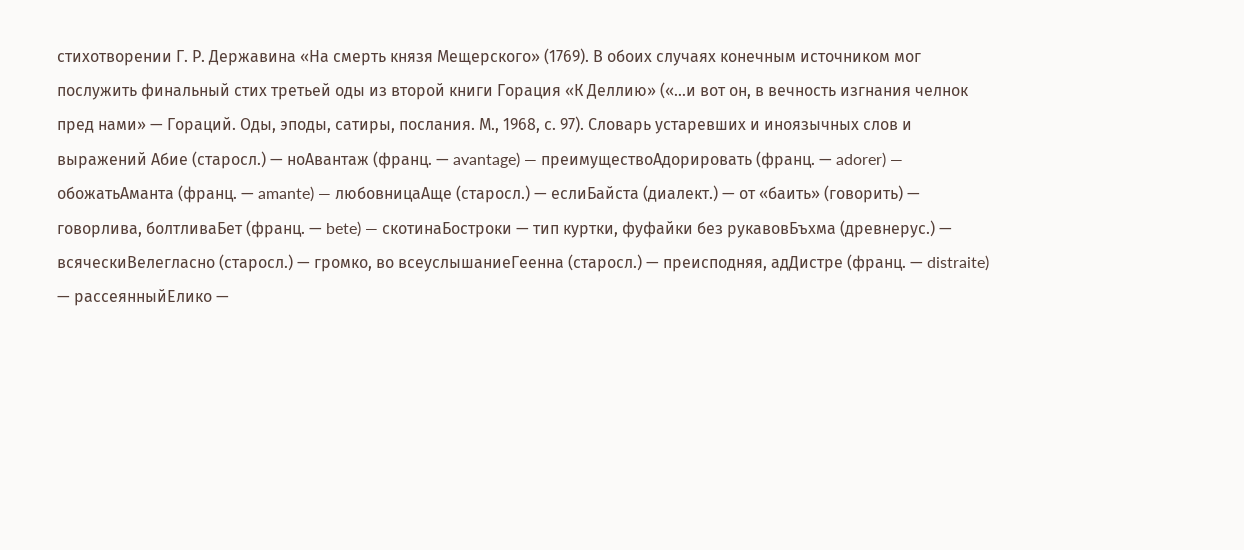стихотворении Г. Р. Державина «На смерть князя Мещерского» (1769). В обоих случаях конечным источником мог послужить финальный стих третьей оды из второй книги Горация «К Деллию» («…и вот он, в вечность изгнания челнок пред нами» — Гораций. Оды, эподы, сатиры, послания. М., 1968, с. 97). Словарь устаревших и иноязычных слов и выражений Абие (старосл.) — ноАвантаж (франц. — avantage) — преимуществоАдорировать (франц. — adorer) — обожатьАманта (франц. — amante) — любовницаАще (старосл.) — еслиБайста (диалект.) — от «баить» (говорить) — говорлива, болтливаБет (франц. — bete) — скотинаБостроки — тип куртки, фуфайки без рукавовБъхма (древнерус.) — всяческиВелегласно (старосл.) — громко, во всеуслышаниеГеенна (старосл.) — преисподняя, адДистре (франц. — distraite) — рассеянныйЕлико —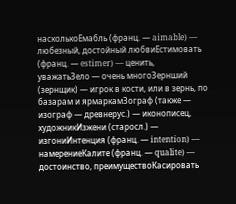насколькоЕмабль (франц. — aimable) — любезный, достойный любвиЕстимовать (франц. — estimer) — ценить, уважатьЗело — очень многоЗернший (зернщик) — игрок в кости, или в зернь, по базарам и ярмаркамЗограф (также — изограф — древнерус.) — иконописец, художникИзжени (старосл.) — изгониИнтенция (франц. — intention) — намерениеКалите (франц. — qualite) — достоинство, преимуществоКасировать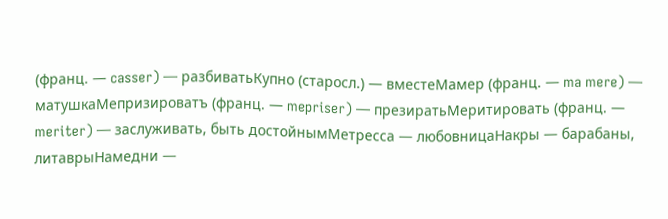(франц. — casser) — разбиватьКупно (старосл.) — вместеМамер (франц. — ma mere) — матушкаМепризироватъ (франц. — mepriser) — презиратьМеритировать (франц. — meriter) — заслуживать, быть достойнымМетресса — любовницаНакры — барабаны, литаврыНамедни —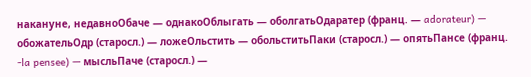накануне, недавноОбаче — однакоОблыгать — оболгатьОдаратер (франц. — adorateur) — обожательОдр (старосл.) — ложеОльстить — обольститьПаки (старосл.) — опятьПансе (франц. -la pensee) — мысльПаче (старосл.) —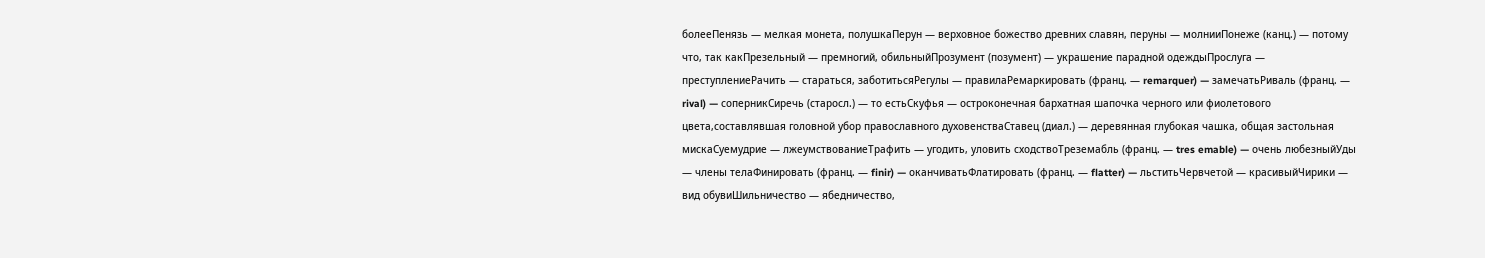болееПенязь — мелкая монета, полушкаПерун — верховное божество древних славян, перуны — молнииПонеже (канц.) — потому что, так какПрезельный — премногий, обильныйПрозумент (позумент) — украшение парадной одеждыПрослуга — преступлениеРачить — стараться, заботитьсяРегулы — правилаРемаркировать (франц. — remarquer) — замечатьРиваль (франц. — rival) — соперникСиречь (старосл.) — то естьСкуфья — остроконечная бархатная шапочка черного или фиолетового цвета,составлявшая головной убор православного духовенстваСтавец (диал.) — деревянная глубокая чашка, общая застольная мискаСуемудрие — лжеумствованиеТрафить — угодить, уловить сходствоТреземабль (франц. — tres emable) — очень любезныйУды — члены телаФинировать (франц. — finir) — оканчиватьФлатировать (франц. — flatter) — льститьЧервчетой — красивыйЧирики — вид обувиШильничество — ябедничество,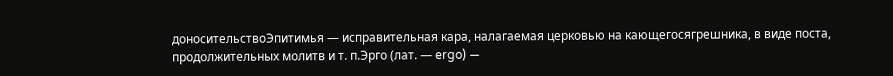доносительствоЭпитимья — исправительная кара, налагаемая церковью на кающегосягрешника, в виде поста, продолжительных молитв и т. п.Эрго (лат. — ergo) —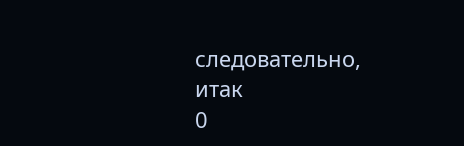следовательно, итак
0